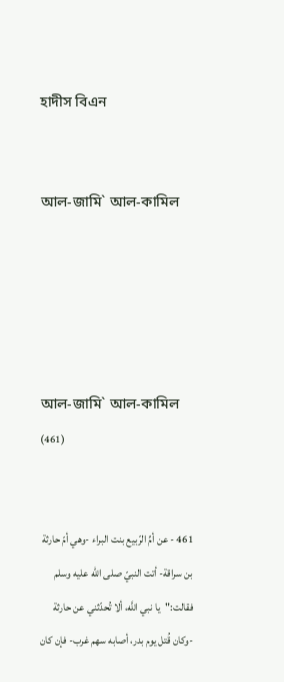হাদীস বিএন


আল-জামি` আল-কামিল





আল-জামি` আল-কামিল (461)


461 - عن أمِّ الرّبيع بنت البراء -وهي أمّ حارثة بن سراقة- أتت النبيّ صلى الله عليه وسلم فقالت:"يا نبي اللَّه، ألا تُحدّثني عن حارثة -وكان قُتل يوم بدر، أصابه سهم غرب- فإن كان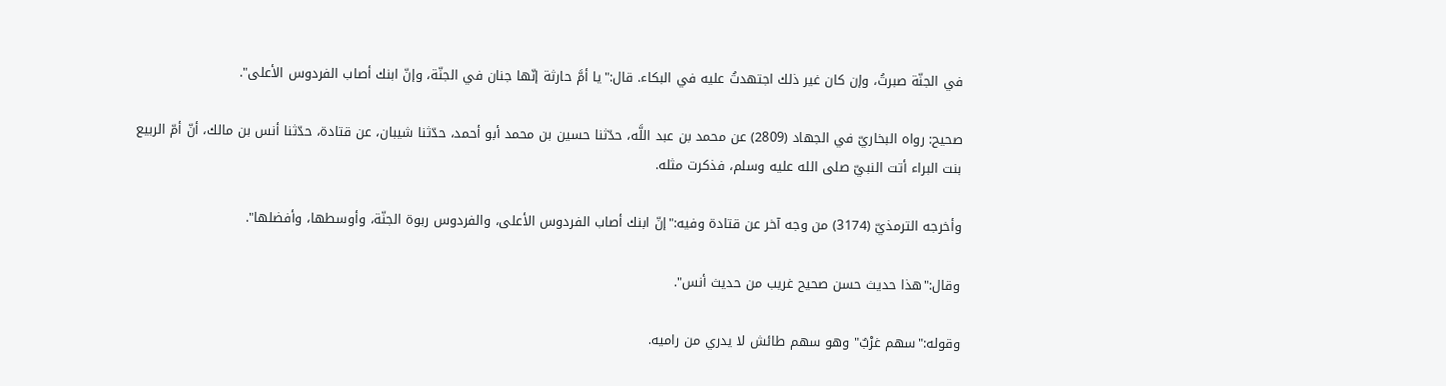في الجنّة صبرتُ، وإن كان غير ذلك اجتهدتُ عليه في البكاء. قال:"يا أمَّ حارثة إنّها جنان في الجنّة، وإنّ ابنك أصاب الفردوس الأعلى".

صحيح: رواه البخاريّ في الجهاد (2809) عن محمد بن عبد اللَّه، حدّثنا حسين بن محمد أبو أحمد، حدّثنا شيبان، عن قتادة، حدّثنا أنس بن مالك، أنّ أمّ الربيع بنت البراء أتت النبيّ صلى الله عليه وسلم، فذكرت مثله.

وأخرجه الترمذيّ (3174) من وجه آخر عن قتادة وفيه:"إنّ ابنك أصاب الفردوس الأعلى، والفردوس ربوة الجنّة، وأوسطها، وأفضلها".

وقال:"هذا حديث حسن صحيح غريب من حديث أنس".

وقوله:"سهم غرْبٌ" وهو سهم طائش لا يدري من راميه.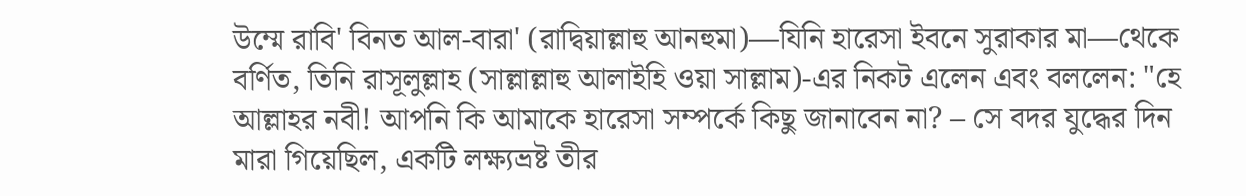উম্মে রাবি' বিনত আল-বারা' (রাদ্বিয়াল্লাহু আনহুমা)—যিনি হারেসা ইবনে সুরাকার মা—থেকে বর্ণিত, তিনি রাসূলুল্লাহ (সাল্লাল্লাহু আলাইহি ওয়া সাল্লাম)-এর নিকট এলেন এবং বললেন: "হে আল্লাহর নবী! আপনি কি আমাকে হারেসা সম্পর্কে কিছু জানাবেন না? – সে বদর যুদ্ধের দিন মারা গিয়েছিল, একটি লক্ষ্যভ্রষ্ট তীর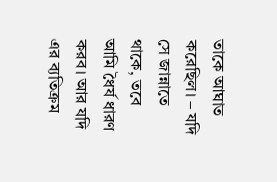তাকে আঘাত করেছিল। – যদি সে জান্নাতে থাকে, তবে আমি ধৈর্য ধারণ করব। আর যদি এর ব্যতিক্রম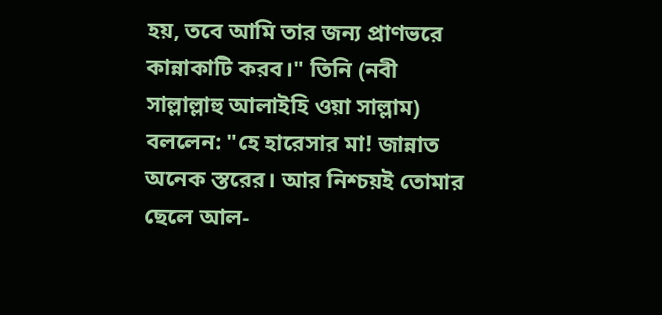হয়, তবে আমি তার জন্য প্রাণভরে কান্নাকাটি করব।" তিনি (নবী সাল্লাল্লাহু আলাইহি ওয়া সাল্লাম) বললেন: "হে হারেসার মা! জান্নাত অনেক স্তরের। আর নিশ্চয়ই তোমার ছেলে আল-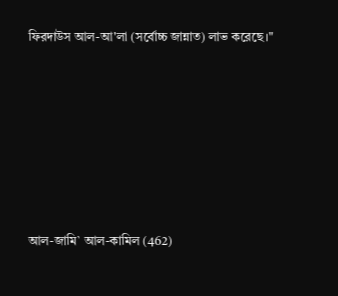ফিরদাউস আল-আ'লা (সর্বোচ্চ জান্নাত) লাভ করেছে।"









আল-জামি` আল-কামিল (462)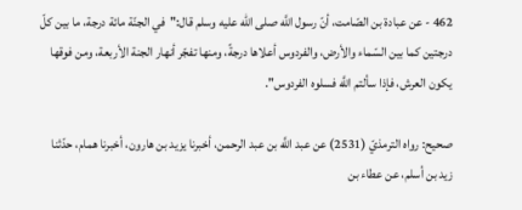462 - عن عبادة بن الصّامت، أنّ رسول اللَّه صلى الله عليه وسلم قال:"في الجنّة مائة درجة، ما بين كلّ درجتين كما بين السّماء والأرض، والفردوس أعلاها درجةً، ومنها تفجّر أنهار الجنة الأربعة، ومن فوقها يكون العرش، فإذا سألتم اللَّه فسلوه الفردوس".

صحيح: رواه الترمذيّ (2531) عن عبد اللَّه بن عبد الرحمن، أخبرنا يزيد بن هارون، أخبرنا همام، حدّثنا زيد بن أسلم، عن عطاء بن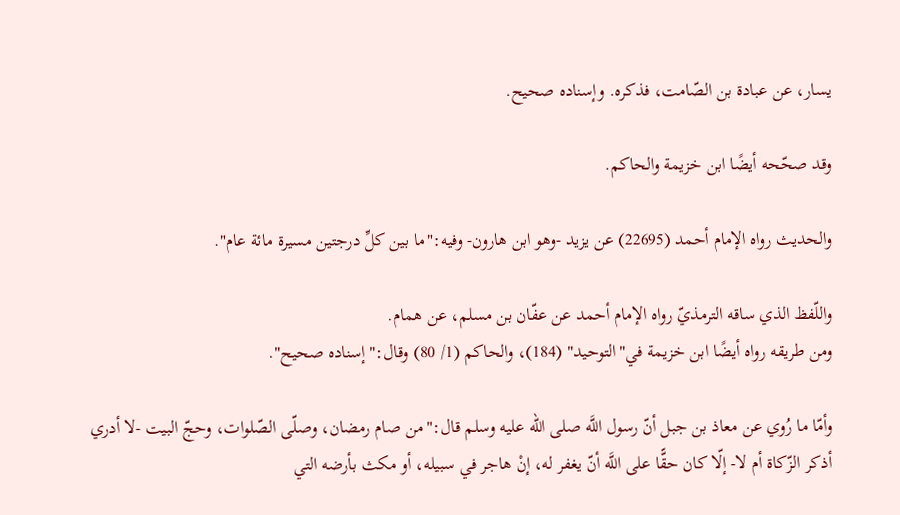يسار، عن عبادة بن الصّامت، فذكره. وإسناده صحيح.

وقد صحّحه أيضًا ابن خزيمة والحاكم.

والحديث رواه الإمام أحمد (22695) عن يزيد -وهو ابن هارون- وفيه:"ما بين كلِّ درجتين مسيرة مائة عام".

واللّفظ الذي ساقه الترمذيّ رواه الإمام أحمد عن عفّان بن مسلم، عن همام.
ومن طريقه رواه أيضًا ابن خزيمة في"التوحيد" (184)، والحاكم (1/ 80) وقال:"إسناده صحيح".

وأمّا ما رُوي عن معاذ بن جبل أنّ رسول اللَّه صلى الله عليه وسلم قال:"من صام رمضان، وصلّى الصّلوات، وحجّ البيت -لا أدري أذكر الزّكاة أم لا- إلّا كان حقًّا على اللَّه أنّ يغفر له، إنْ هاجر في سبيله، أو مكث بأرضه التي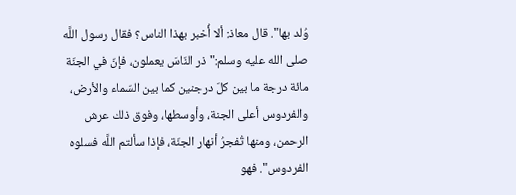وُلد بها". قال معاذ: ألا أُخبر بهذا الناس؟ فقال رسول اللَّه صلى الله عليه وسلم:"ذر النّاسَ يعملون، فإنّ في الجنّة مائة درجة ما بين كلّ درجنين كما بين السّماء والأرض، والفردوس أعلى الجنة، وأوسطها، وفوق ذلك عرش الرحمن، ومنها تُفجرُ أنهار الجنّة، فإذا سألتم اللَّه فسلوه الفردوس". فهو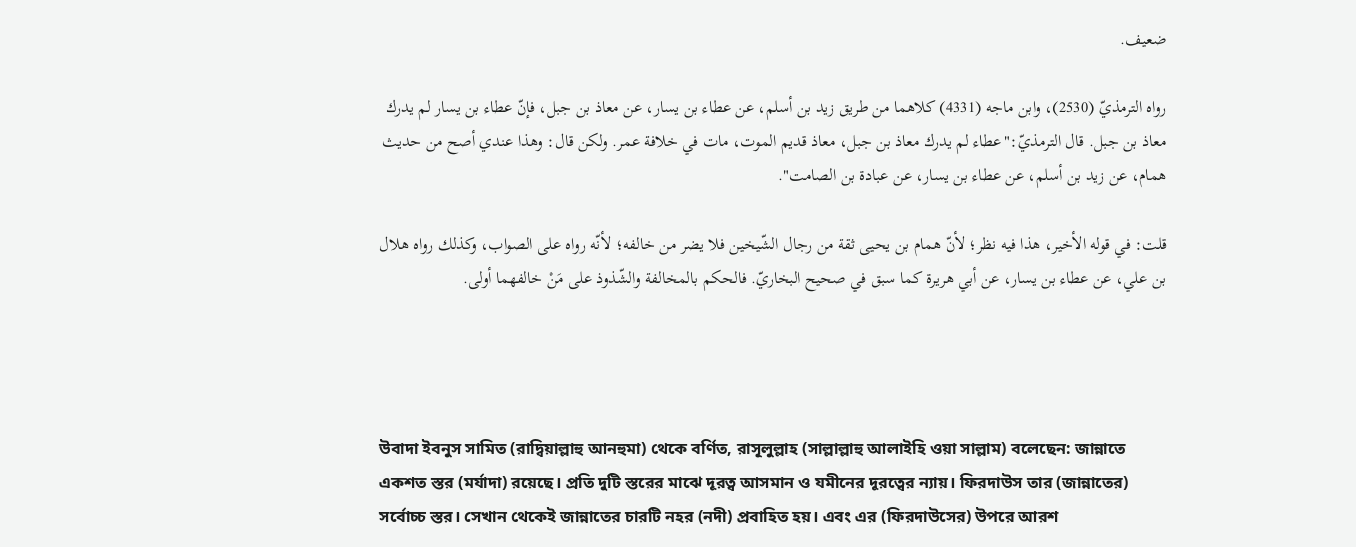ضعيف.

رواه الترمذيّ (2530)، وابن ماجه (4331) كلاهما من طريق زيد بن أسلم، عن عطاء بن يسار، عن معاذ بن جبل، فإنّ عطاء بن يسار لم يدرك معاذ بن جبل. قال الترمذيّ:"عطاء لم يدرك معاذ بن جبل، معاذ قديم الموت، مات في خلافة عمر. ولكن قال: وهذا عندي أصح من حديث همام، عن زيد بن أسلم، عن عطاء بن يسار، عن عبادة بن الصامت".

قلت: في قوله الأخير، هذا فيه نظر؛ لأنّ همام بن يحيى ثقة من رجال الشّيخين فلا يضر من خالفه؛ لأنّه رواه على الصواب، وكذلك رواه هلال بن علي، عن عطاء بن يسار، عن أبي هريرة كما سبق في صحيح البخاريّ. فالحكم بالمخالفة والشّذوذ على مَنْ خالفهما أولى.




উবাদা ইবনুস সামিত (রাদ্বিয়াল্লাহু আনহুমা) থেকে বর্ণিত, রাসূলুল্লাহ (সাল্লাল্লাহু আলাইহি ওয়া সাল্লাম) বলেছেন: জান্নাতে একশত স্তর (মর্যাদা) রয়েছে। প্রতি দুটি স্তরের মাঝে দূরত্ব আসমান ও যমীনের দূরত্বের ন্যায়। ফিরদাউস তার (জান্নাতের) সর্বোচ্চ স্তর। সেখান থেকেই জান্নাতের চারটি নহর (নদী) প্রবাহিত হয়। এবং এর (ফিরদাউসের) উপরে আরশ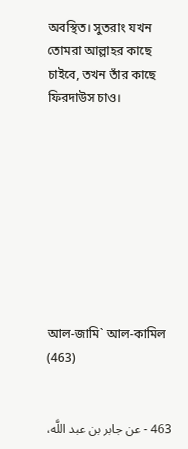অবস্থিত। সুতরাং যখন তোমরা আল্লাহর কাছে চাইবে, তখন তাঁর কাছে ফিরদাউস চাও।









আল-জামি` আল-কামিল (463)


463 - عن جابر بن عبد اللَّه،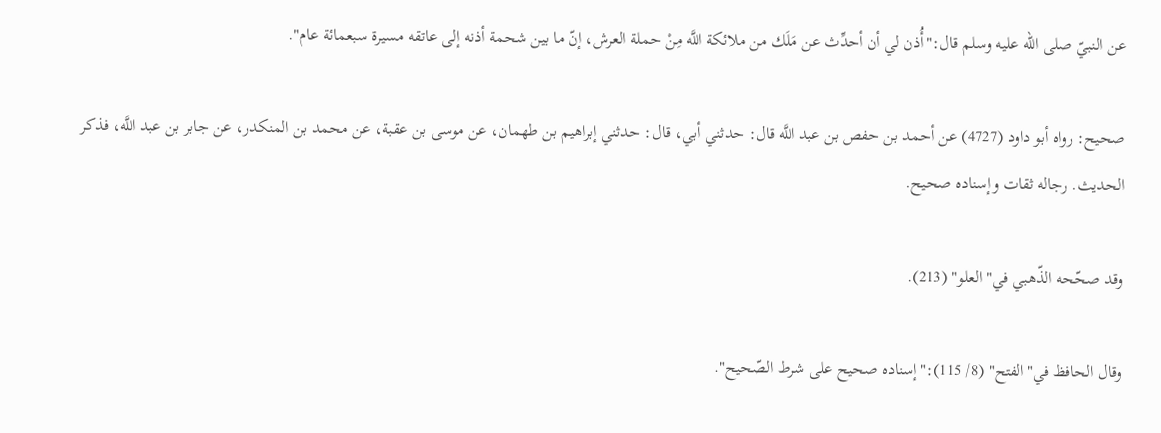عن النبيّ صلى الله عليه وسلم قال:"أُذن لي أن أحدِّث عن مَلَك من ملائكة اللَّه مِنْ حملة العرش، إنّ ما بين شحمة أذنه إلى عاتقه مسيرة سبعمائة عام".

صحيح: رواه أبو داود (4727) عن أحمد بن حفص بن عبد اللَّه قال: حدثني أبي، قال: حدثني إبراهيم بن طهمان، عن موسى بن عقبة، عن محمد بن المنكدر، عن جابر بن عبد اللَّه، فذكر الحديث. رجاله ثقات وإسناده صحيح.

وقد صحّحه الذّهبي في"العلو" (213).

وقال الحافظ في"الفتح" (8/ 115):"إسناده صحيح على شرط الصّحيح".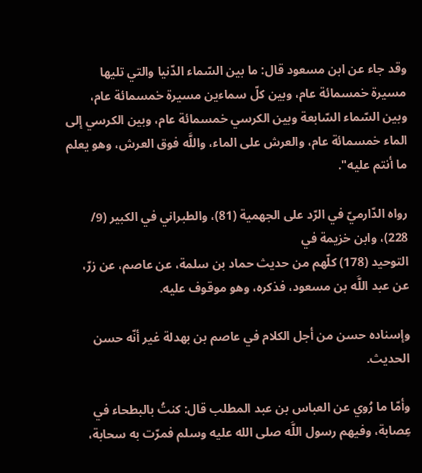وقد جاء عن ابن مسعود قال: ما بين السّماء الدّنيا والتي تليها مسيرة خمسمائة عام، وبين كلّ سماءين مسيرة خمسمائة عام، وبين السّماء السّابعة وبين الكرسي خمسمائة عام، وبين الكرسي إلى الماء خمسمائة عام، والعرش على الماء، واللَّه فوق العرش، وهو يعلم ما أنتم عليه".

رواه الدّارميّ في الرّد على الجهمية (81)، والطبراني في الكبير (9/ 228)، وابن خزيمة في
التوحيد (178) كلّهم من حديث حماد بن سلمة، عن عاصم، عن زرّ، عن عبد اللَّه بن مسعود، فذكره، وهو موقوف عليه.

وإسناده حسن من أجل الكلام في عاصم بن بهدلة غير أنّه حسن الحديث.

وأمّا ما رُوي عن العباس بن عبد المطلب قال: كنتُ بالبطحاء في عِصابة، وفيهم رسول اللَّه صلى الله عليه وسلم فمرّت به سحابة،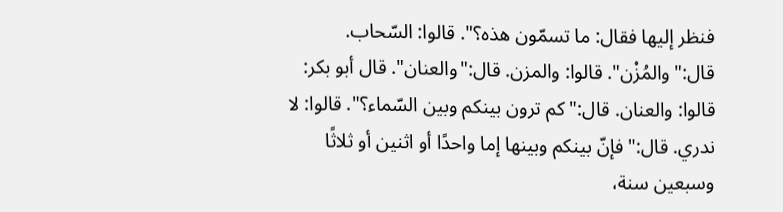فنظر إليها فقال: ما تسمّون هذه؟". قالوا: السّحاب. قال:"والمُزْن". قالوا: والمزن. قال:"والعنان". قال أبو بكر: قالوا: والعنان. قال:"كم ترون بينكم وبين السّماء؟". قالوا: لا ندري. قال:"فإنّ بينكم وبينها إما واحدًا أو اثنين أو ثلاثًا وسبعين سنة،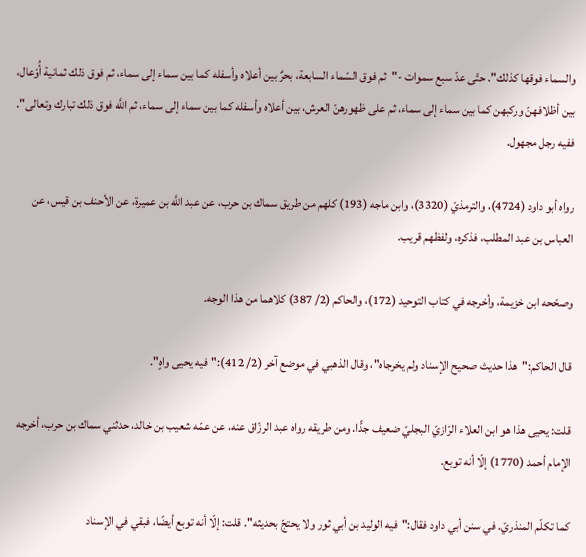والسماء فوقها كذلك". حتّى عدّ سبع سموات -"ثم فوق السّماء السابعة، بحرٌ بين أعلاه وأسفله كما بين سماء إلى سماء، ثم فوق ذلك ثمانية أُوْعال، بين أظلافهنّ وركبهن كما بين سماء إلى سماء، ثم على ظهورهنّ العرش، بين أعلاه وأسفله كما بين سماء إلى سماء، ثم اللَّه فوق ذلك تبارك وتعالى". ففيه رجل مجهول.

رواه أبو داود (4724)، والترمذيّ (3320)، وابن ماجه (193) كلهم من طريق سماك بن حرب، عن عبد اللَّه بن عميرة، عن الأحنف بن قيس، عن العباس بن عبد المطلب، فذكره، ولفظهم قريب.

وصحّحه ابن خزيمة، وأخرجه في كتاب التوحيد (172)، والحاكم (2/ 387) كلاهما من هذا الوجه.

قال الحاكم:"هذا حديث صحيح الإسناد ولم يخرجاه"، وقال الذهبي في موضع آخر (2/ 412):"فيه يحيى واهٍ".

قلت: يحيى هذا هو ابن العلاء الرّازيّ البجليّ ضعيف جدًّا. ومن طريقه رواه عبد الرزّاق عنه، عن عمّه شعيب بن خالد، حدثني سماك بن حرب، أخرجه الإمام أحمد (1770) إلّا أنه توبع.

كما تكلّم المنذريّ. في سنن أبي داود فقال:"فيه الوليد بن أبي ثور ولا يحتجّ بحديثه". قلت: إلّا أنه توبع أيضًا، فبقي في الإسناد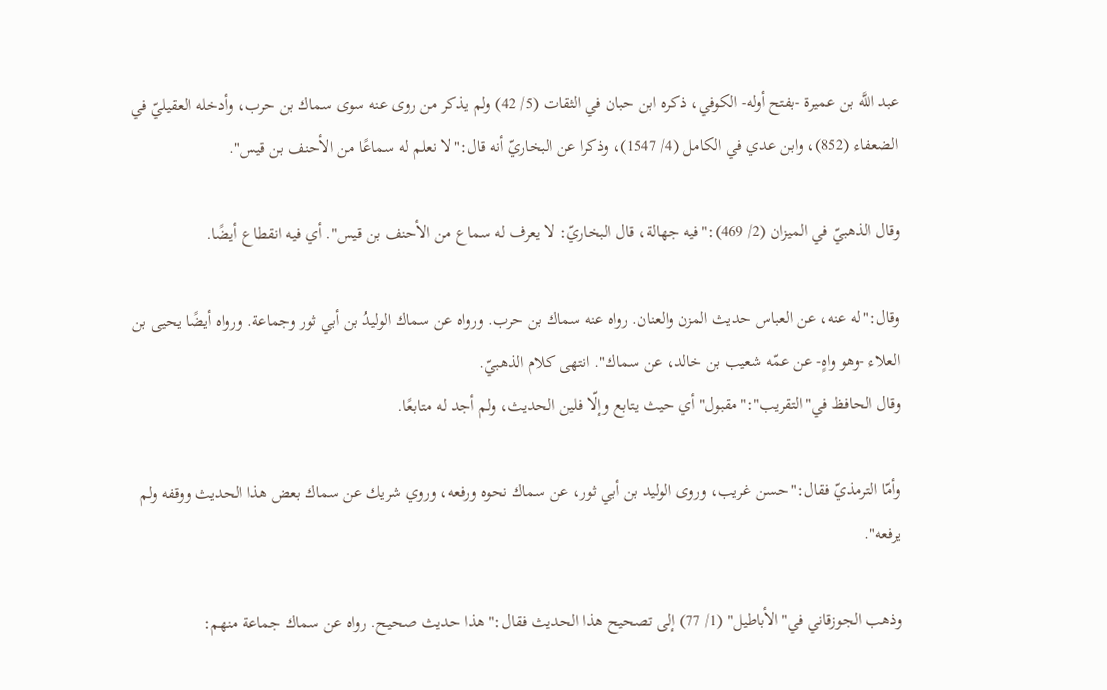عبد اللَّه بن عميرة -بفتح أوله- الكوفي، ذكره ابن حبان في الثقات (5/ 42) ولم يذكر من روى عنه سوى سماك بن حرب، وأدخله العقيليّ في الضعفاء (852)، وابن عدي في الكامل (4/ 1547)، وذكرا عن البخاريّ أنه قال:"لا نعلم له سماعًا من الأحنف بن قيس".

وقال الذهبيّ في الميزان (2/ 469):"فيه جهالة، قال البخاريّ: لا يعرف له سماع من الأحنف بن قيس". أي فيه انقطاع أيضًا.

وقال:"له عنه، عن العباس حديث المزن والعنان. رواه عنه سماك بن حرب. ورواه عن سماك الوليدُ بن أبي ثور وجماعة. ورواه أيضًا يحيى بن العلاء -وهو واهٍ- عن عمّه شعيب بن خالد، عن سماك". انتهى كلام الذهبيّ.
وقال الحافظ في"التقريب":"مقبول" أي حيث يتابع وإلّا فلين الحديث، ولم أجد له متابعًا.

وأمّا الترمذيّ فقال:"حسن غريب، وروى الوليد بن أبي ثور، عن سماك نحوه ورفعه، وروي شريك عن سماك بعض هذا الحديث ووقفه ولم يرفعه".

وذهب الجوزقاني في"الأباطيل" (1/ 77) إلى تصحيح هذا الحديث فقال:"هذا حديث صحيح. رواه عن سماك جماعة منهم: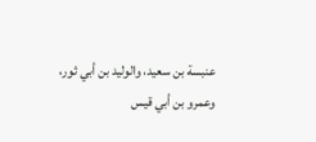عنبسة بن سعيد، والوليد بن أبي ثور، وعمرو بن أبي قيس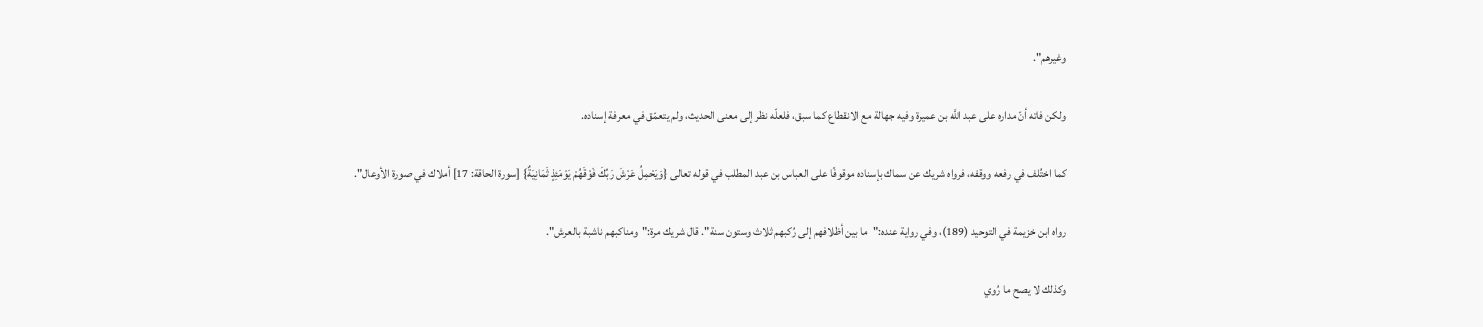وغيرهم".

ولكن فاته أنّ مداره على عبد اللَّه بن عميرة وفيه جهالة مع الانقطاع كما سبق، فلعلّه نظر إلى معنى الحديث، ولم يتعمّق في معرفة إسناده.

كما اختُلف في رفعه ووقفه، فرواه شريك عن سماك بإسناده موقوفًا على العباس بن عبد المطلب في قوله تعالى {وَيَحْمِلُ عَرْشَ رَبِّكَ فَوْقَهُمْ يَوْمَئِذٍ ثَمَانِيَةٌ} [سورة الحاقة: 17] أملاك في صورة الأوعال".

رواه ابن خزيمة في التوحيد (189)، وفي رواية عنده:"ما بين أظلافهم إلى رُكبهم ثلاث وستون سنة". قال شريك مرة:"ومناكبهم ناشبة بالعرش".

وكذلك لا يصح ما رُوي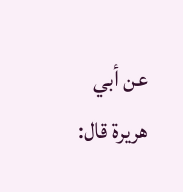عن أبي هريرة قال: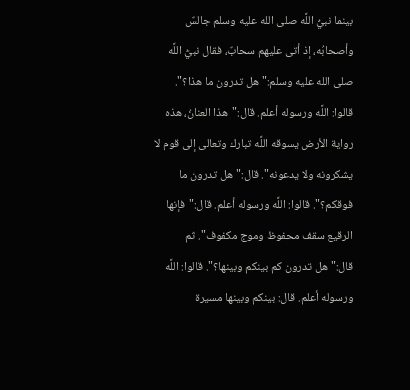بينما نبيُّ اللَّه صلى الله عليه وسلم جالسٌ وأصحابُه، إذ أتى عليهم سحابٌ، فقال نبيُّ اللَّه صلى الله عليه وسلم:"هل تدرون ما هذا؟". قالوا: اللَّه ورسوله أعلم. قال:"هذا العنانُ، هذه رواية الأرض يسوقه اللَّه تبارك وتعالى إلى قوم لا يشكرونه ولا يدعونه". قال:"هل تدرون ما فوقكم؟". قالوا: اللَّه ورسوله أعلم. قال:"فإنها الرقيع سقف محفوظ وموج مكفوف". ثم قال:"هل تدرون كم بينكم وبينها؟". قالوا: اللَّه ورسوله أعلم. قال: بينكم وبينها مسيرة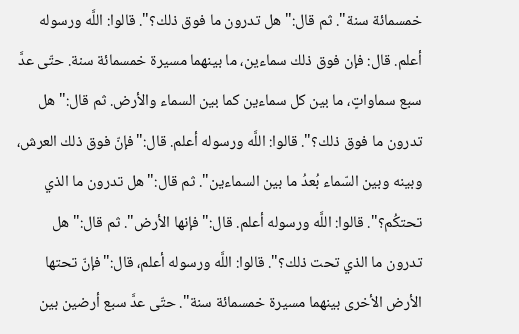خمسمائة سنة". ثم قال:"هل تدرون ما فوق ذلك؟". قالوا: اللَّه ورسوله أعلم. قال: فإن فوق ذلك سماءين، ما بينهما مسيرة خمسمائة سنة. حتّى عدَّ سبع سماواتٍ، ما بين كل سماءين كما بين السماء والأرض. ثم قال:"هل تدرون ما فوق ذلك؟". قالوا: اللَّه ورسوله أعلم. قال:"فإنّ فوق ذلك العرش، وبينه وبين السّماء بُعدُ ما بين السماءين". ثم قال:"هل تدرون ما الذي تحتكُم؟". قالوا: اللَّه ورسوله أعلم. قال:"فإنها الأرض". ثم قال:"هل تدرون ما الذي تحت ذلك؟". قالوا: اللَّه ورسوله أعلم، قال:"فإنّ تحتها الأرض الأخرى بينهما مسيرة خمسمائة سنة". حتّى عدَّ سبع أرضين بين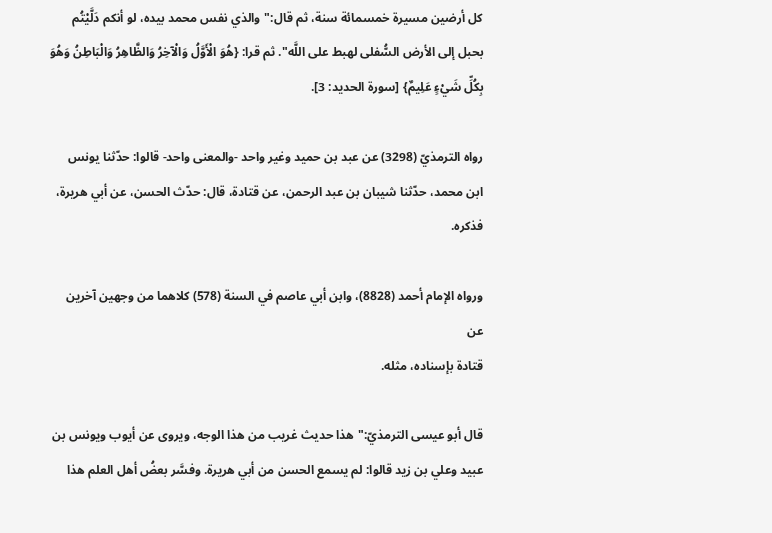كل أرضين مسيرة خمسمائة سنة، ثم قال:"والذي نفس محمد بيده، لو أنكم دَلَّيْتُم بحبل إلى الأرض السُّفلى لهبط على اللَّه". ثم قرا: {هُوَ الْأَوَّلُ وَالْآخِرُ وَالظَّاهِرُ وَالْبَاطِنُ وَهُوَ بِكُلِّ شَيْءٍ عَلِيمٌ} [سورة الحديد: 3].

رواه الترمذيّ (3298) عن عبد بن حميد وغير واحد -والمعنى واحد- قالوا: حدّثنا يونس ابن محمد، حدّثنا شيبان بن عبد الرحمن، عن قتادة، قال: حدّث الحسن، عن أبي هريرة، فذكره.

ورواه الإمام أحمد (8828)، وابن أبي عاصم في السنة (578) كلاهما من وجهين آخرين عن
قتادة بإسناده، مثله.

قال أبو عيسى الترمذيّ:"هذا حديث غريب من هذا الوجه، ويروى عن أيوب ويونس بن عبيد وعلي بن زيد قالوا: لم يسمع الحسن من أبي هريرة. وفسَّر بعضُ أهل العلم هذا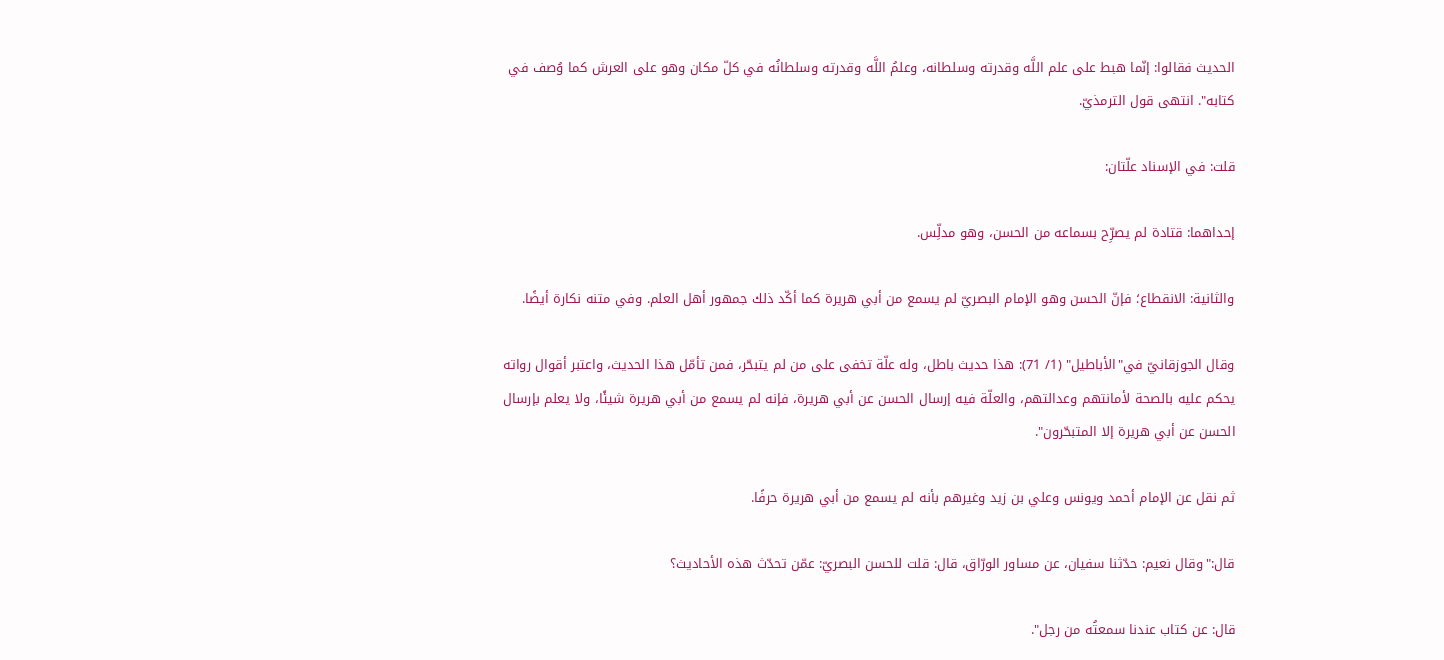الحديث فقالوا: إنّما هبط على علم اللَّه وقدرته وسلطانه، وعلمُ اللَّه وقدرته وسلطانُه في كلّ مكان وهو على العرش كما وُصف في كتابه". انتهى قول الترمذيّ.

قلت: في الإسناد علّتان:

إحداهما: قتادة لم يصرِّح بسماعه من الحسن، وهو مدلِّس.

والثانية: الانقطاع؛ فإنّ الحسن وهو الإمام البصريّ لم يسمع من أبي هريرة كما أكّد ذلك جمهور أهل العلم. وفي متنه نكارة أيضًا.

وقال الجوزقانيّ في"الأباطيل" (1/ 71): هذا حديث باطل، وله علّة تخفى على من لم يتبحّر، فمن تأمّل هذا الحديث، واعتبر أقوال رواته يحكم عليه بالصحة لأمانتهم وعدالتهم، والعلّة فيه إرسال الحسن عن أبي هريرة، فإنه لم يسمع من أبي هريرة شيئًا، ولا يعلم بإرسال الحسن عن أبي هريرة إلا المتبحّرون".

ثم نقل عن الإمام أحمد ويونس وعلي بن زيد وغيرهم بأنه لم يسمع من أبي هريرة حرفًا.

قال:"وقال نعيم: حدّثنا سفيان، عن مساور الورّاق، قال: قلت للحسن البصريّ: عمّن تحدّث هذه الأحاديث؟

قال: عن كتاب عندنا سمعتُه من رجل".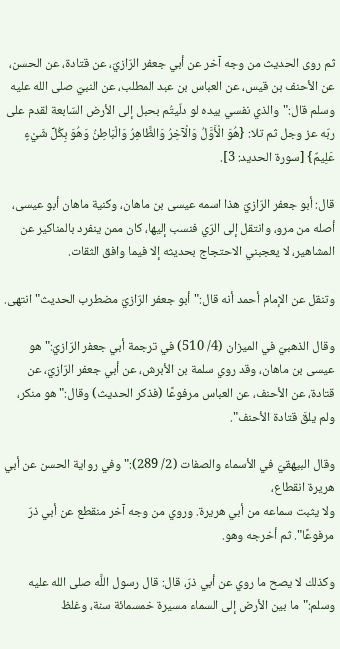ثم روى الحديث من وجه آخر عن أبي جعفر الرّازيّ، عن قتادة، عن الحسن، عن الأحنف بن قيس، عن العباس بن عبد المطلب، عن النبيّ صلى الله عليه وسلم قال:"والذي نفسي بيده لو دلّيتُم بحبل إلى الأرض السّابعة لقدم على ربّه عز وجل ثم تلا: {هُوَ الْأَوَّلُ وَالْآخِرُ وَالظَّاهِرُ وَالْبَاطِنُ وَهُوَ بِكُلِّ شَيْءٍ عَلِيمٌ} [سورة الحديد: 3].

قال: أبو جعفر الرّازيّ هذا اسمه عيسى بن ماهان، وكنية ماهان أبو عيسى، أصله من مرو، وانتقل إلى الرّي فنسب إليها، كان ممن ينفرد بالمناكير عن المشاهير، لا يعجبني الاحتجاج بحديثه إلا فيما وافق الثقات.

وتنقل عن الإمام أحمد أنه قال:"أبو جعفر الرّازيّ مضطرب الحديث" انتهى.

وقال الذهبيّ في الميزان (4/ 510) في ترجمة أبي جعفر الرّازيّ:"هو عيسى بن ماهان، وقد روي سلمة بن الأبرش، عن أبي جعفر الرّازيّ، عن قتادة، عن الأحنف، عن العباس مرفوعًا (فذكر الحديث) وقال:"هو منكر، ولم يلقَ قتادة الأحنف".

وقال البيهقيّ في الأسماء والصفات (2/ 289):"وفي رواية الحسن عن أبي هريرة انقطاع،
ولا يثبت سماعه من أبي هريرة. وروي من وجه آخر منقطع عن أبي ذرّ مرفوعًا". ثم أخرجه وهو.

وكذلك لا يصح ما روي عن أبي ذرّ، قال: قال رسول اللَّه صلى الله عليه وسلم:"ما بين الأرض إلى السماء مسيرة خمسمائة سنة، وغلظ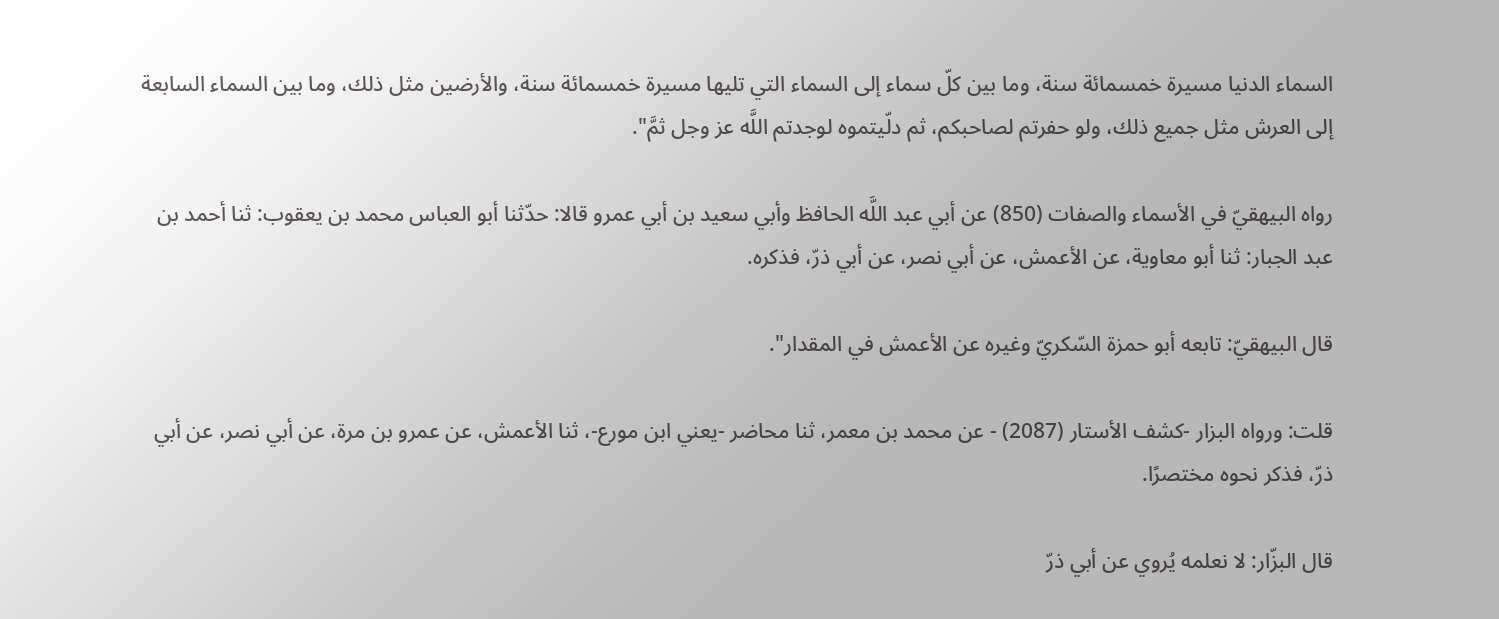السماء الدنيا مسيرة خمسمائة سنة، وما بين كلّ سماء إلى السماء التي تليها مسيرة خمسمائة سنة، والأرضين مثل ذلك، وما بين السماء السابعة إلى العرش مثل جميع ذلك، ولو حفرتم لصاحبكم، ثم دلّيتموه لوجدتم اللَّه عز وجل ثمَّ".

رواه البيهقيّ في الأسماء والصفات (850) عن أبي عبد اللَّه الحافظ وأبي سعيد بن أبي عمرو قالا: حدّثنا أبو العباس محمد بن يعقوب: ثنا أحمد بن عبد الجبار: ثنا أبو معاوية، عن الأعمش، عن أبي نصر، عن أبي ذرّ، فذكره.

قال البيهقيّ: تابعه أبو حمزة السّكريّ وغيره عن الأعمش في المقدار".

قلت: ورواه البزار -كشف الأستار (2087) - عن محمد بن معمر، ثنا محاضر -يعني ابن مورع-، ثنا الأعمش، عن عمرو بن مرة، عن أبي نصر، عن أبي ذرّ، فذكر نحوه مختصرًا.

قال البزّار: لا نعلمه يُروي عن أبي ذرّ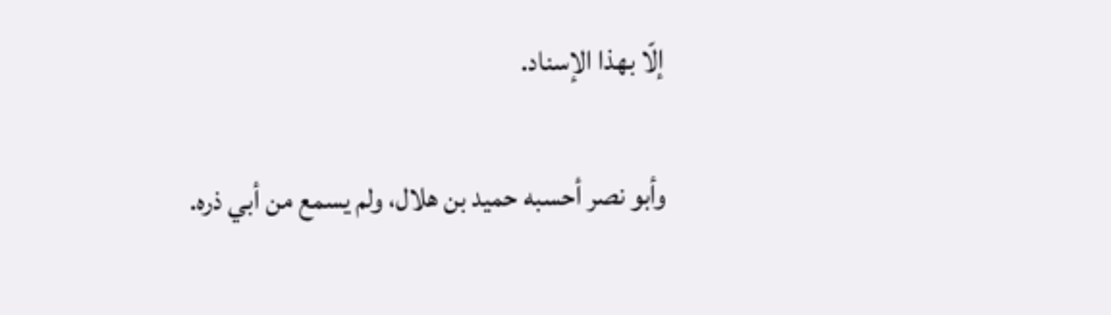إلّا بهذا الإسناد.

وأبو نصر أحسبه حميد بن هلال، ولم يسمع من أبي ذره.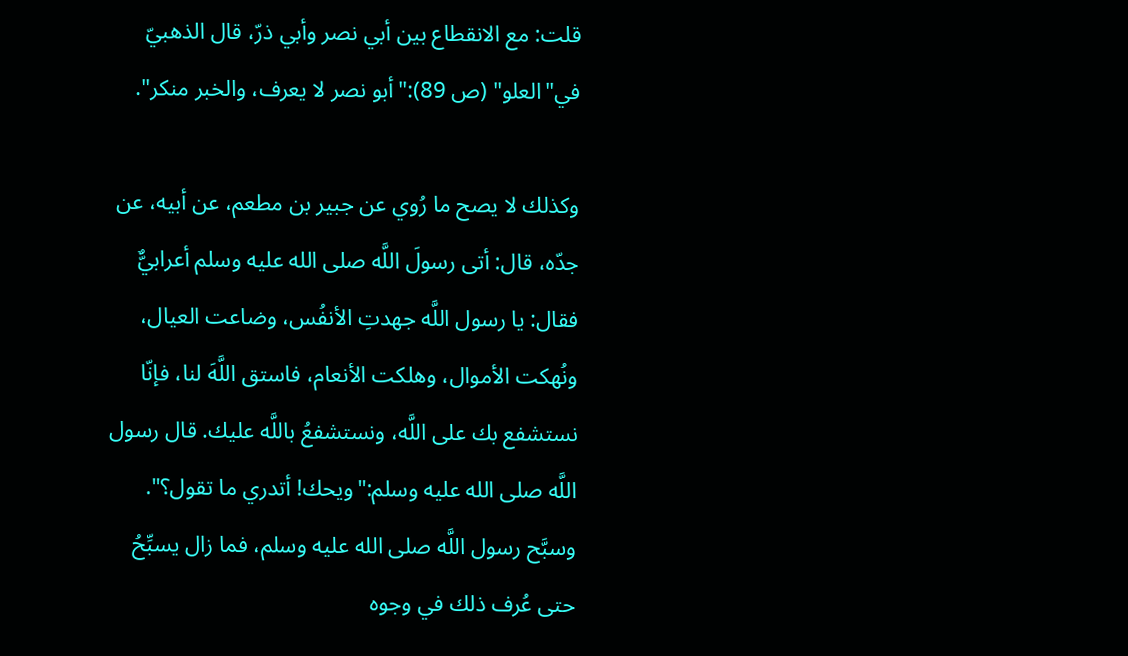قلت: مع الانقطاع بين أبي نصر وأبي ذرّ، قال الذهبيّ في"العلو" (ص 89):"أبو نصر لا يعرف، والخبر منكر".

وكذلك لا يصح ما رُوي عن جبير بن مطعم، عن أبيه، عن جدّه، قال: أتى رسولَ اللَّه صلى الله عليه وسلم أعرابيٌّ فقال: يا رسول اللَّه جهدتِ الأنفُس، وضاعت العيال، ونُهكت الأموال، وهلكت الأنعام، فاستق اللَّهَ لنا، فإنّا نستشفع بك على اللَّه، ونستشفعُ باللَّه عليك. قال رسول اللَّه صلى الله عليه وسلم:"ويحك! أتدري ما تقول؟". وسبَّح رسول اللَّه صلى الله عليه وسلم، فما زال يسبِّحُ حتى عُرف ذلك في وجوه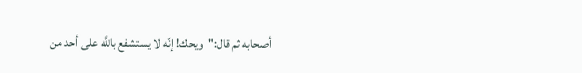أصحابه ثم قال:"ويحك! إنّه لا يستشفع باللَّه على أحد من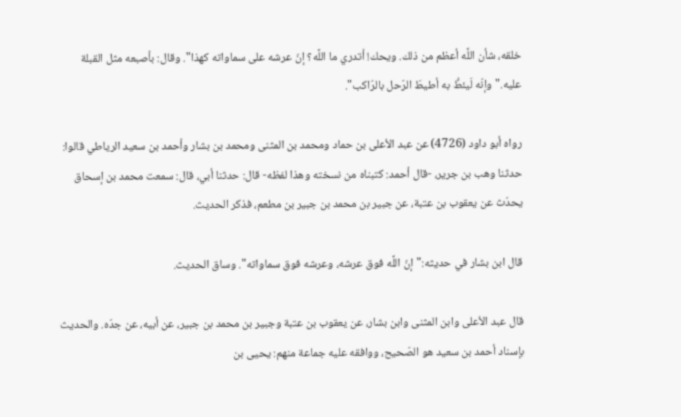خلقه، شأن اللَّه أعظم من ذلك. ويحك! أتدري ما اللَّه؟ إنّ عرشه على سماواته كهذا". وقال: بأصبعه مثل القبلة عليه."وإنّه لَيئطُّ به أطيطَ الرّحل بالرّاكب".

رواه أبو داود (4726) عن عبد الأعلى بن حماد ومحمد بن المثنى ومحمد بن بشار وأحمد بن سعيد الرياطي قالوا: حدثنا وهب بن جرير، -قال أحمد: كتبناه من نسخته وهذا لفظه- قال: حدثنا أبي، قال: سمعت محمد بن إسحاق يحدّث عن يعقوب بن عتبة، عن جبير بن محمد بن جبير بن مطعم، فذكر الحديث.

قال ابن بشار في حديثه:"إنّ اللَّه فوق عرشه، وعرشه فوق سماواته". وساق الحديث.

قال عبد الأعلى وابن المثنى وابن بشار، عن يعقوب بن عتبة وجبير بن محمد بن جبير، عن أبيه، عن جدّه. والحديث بإسناد أحمد بن سعيد هو الصّحيح، ووافقه عليه جماعة منهم: يحيى بن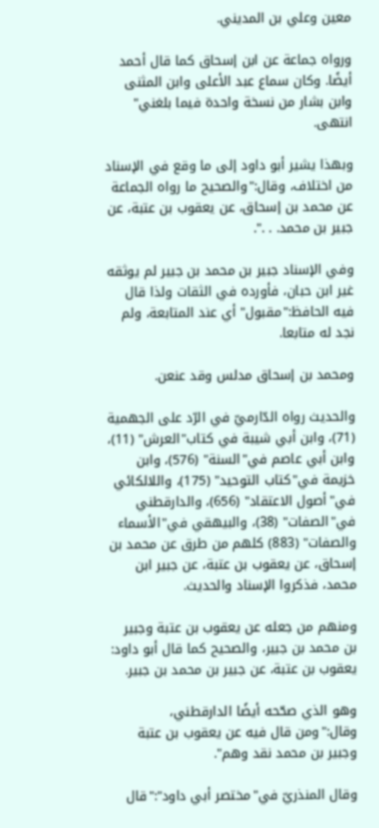معين وعلي بن المديني.

ورواه جماعة عن ابن إسحاق كما قال أحمد أيضًا. وكان سماع عبد الأعلى وابن المثنى وابن بشار من نسخة واحدة فيما بلغني" انتهى.

وبهذا يشير أبو داود إلى ما وقع في الإسناد من اختلاف، وقال:"والصحيح ما رواه الجماعة عن محمد بن إسحاق، عن يعقوب بن عتبة، عن جبير بن محمد. . .".

وفي الإسناد جبير بن محمد بن جبير لم يوثقه غير ابن حبان، فأورده في الثقات ولذا قال فيه الحافظ:"مقبول" أي عند المتابعة، ولم نجد له متابعا.

ومحمد بن إسحاق مدلس وقد عنعن.

والحديث رواه الدّارميّ في الرّد على الجهمية (71)، وابن أبي شيبة في كتاب"العرش" (11)، وابن أبي عاصم في"السنة" (576)، وابن خزيمة في"كتاب التوحيد" (175)، واللالكائي في"أصول الاعتقاد" (656)، والدارقطني في"الصفات" (38)، والبيهقي في"الأسماء والصفات" (883) كلهم من طرق عن محمد بن إسحاق، عن يعقوب بن عتبة، عن جبير ابن محمد، فذكروا الإسناد والحديث.

ومنهم من جعله عن يعقوب بن عتبة وجبير بن محمد بن جبير، والصحيح كما قال أبو داود: يعقوب بن عتبة، عن جبير بن محمد بن جبير.

وهو الذي صحّحه أيضًا الدارقطني، وقال:"ومن قال فيه عن يعقوب بن عتبة وجبير بن محمد نقد وهم".

وقال المنذريّ في"مختصر أبي داود":"قال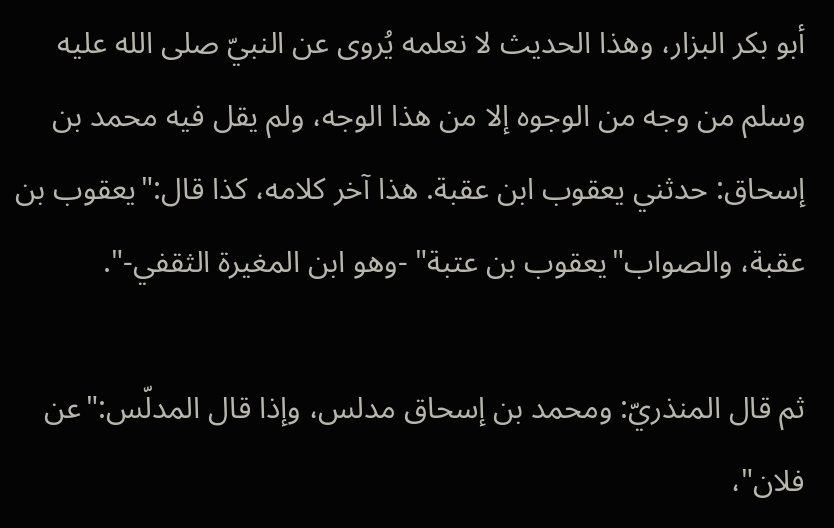أبو بكر البزار، وهذا الحديث لا نعلمه يُروى عن النبيّ صلى الله عليه وسلم من وجه من الوجوه إلا من هذا الوجه، ولم يقل فيه محمد بن إسحاق: حدثني يعقوب ابن عقبة. هذا آخر كلامه، كذا قال:"يعقوب بن عقبة، والصواب"يعقوب بن عتبة" -وهو ابن المغيرة الثقفي-".

ثم قال المنذريّ: ومحمد بن إسحاق مدلس، وإذا قال المدلّس:"عن فلان"،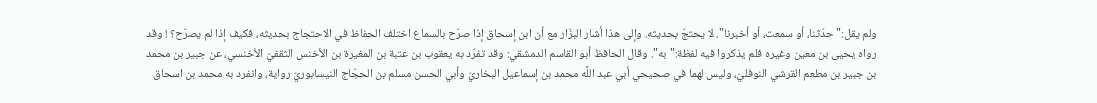ولم يقل:"حدّثنا، أو سمعت، أو أخبرنا". لا يحتجّ بحديثه. وإلى هذا أشار البزّار مع أن ابن إسحاق إذا صرّح بالسماع اختلف الحفاظ في الاحتجاج بحديثه، فكيف إذا لم يصرّح؟ ! وقد رواه يحيى بن معين وغيره فلم يذكروا فيه لفظة:"به". وقال الحافظ أبو القاسم الدمشقي: وقد تفرّد به يعقوب بن عتبة بن المغيرة بن الأخنس الثقفيّ الأخنسي، عن جبير بن محمد بن جبير بن مطعم القرشي النوفليّ، وليس لهما في صحيحي أبي عبد اللَّه محمد بن إسماعيل البخاريّ وأبي الحسن مسلم بن الحجّاج النيسابوريّ رواية، وانفرد به محمد بن اسحاق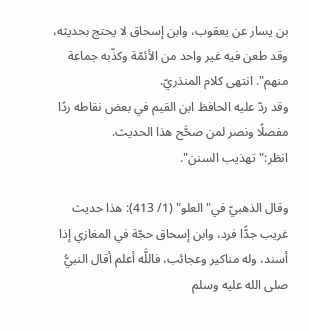بن يسار عن يعقوب، وابن إسحاق لا يحتج بحديثه، وقد طعن فيه غير واحد من الأئمّة وكذّبه جماعة منهم". انتهى كلام المنذريّ.
وقد ردّ عليه الحافظ ابن القيم في بعض نقاطه ردًا مفصلًا ونصر لمن صحَّح هذا الحديث. انظر:"تهذيب السنن".

وقال الذهبيّ في"العلو" (1/ 413): هذا حديث غريب جدًّا فرد، وابن إسحاق حجّة في المغازي إذا أسند، وله مناكير وعجائب، فاللَّه أعلم أقال النبيُّ صلى الله عليه وسلم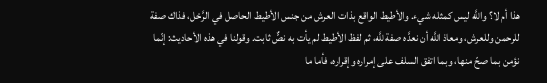هذا أم لا؟ واللَّه ليس كمثله شيء. والأطيط الواقع بذات العرش من جنس الأطيط الحاصل في الرَّحْل، فذاك صفة للرحمن وللعرش، ومعاذ اللَّه أن نعدَّه صفة للَّه، ثم لفظ الأطيط لم يأت به نصٌّ ثابت. وقولنا في هذه الأحاديث: إنّما نؤمن بما صحّ منها، وبما اتفق السلف على إمراره وإقراره، فأما ما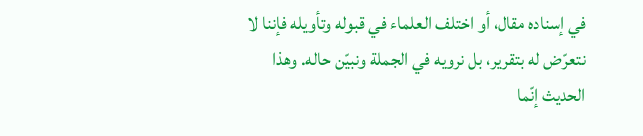في إسناده مقال، أو اختلف العلماء في قبوله وتأويله فإننا لا نتعرّض له بتقرير، بل نرويه في الجملة ونبيّن حاله. وهذا الحديث إنّما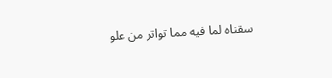سقناه لما فيه مما تواتر من علو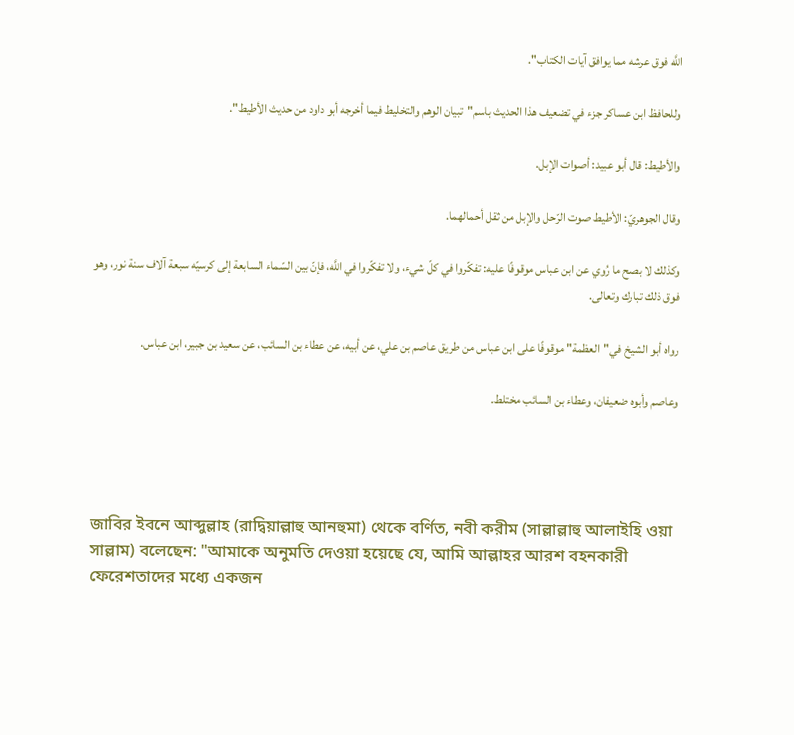اللَّه فوق عرشه مما يوافق آيات الكتاب".

وللحافظ ابن عساكر جزء في تضعيف هذا الحديث باسم"تبيان الوهم والتخليط فيما أخرجه أبو داود من حديث الأطيط".

والأطيط: قال أبو عبيد: أصوات الإبل.

وقال الجوهريّ: الأطيط صوت الرّحل والإبل من ثقل أحمالهما.

وكذلك لا بصح ما رُوي عن ابن عباس موقوفًا عليه: تفكّروا في كلّ شيء، ولا تفكّروا في اللَّه، فإنّ بين السّماء السابعة إلى كرسيّه سبعة آلاف سنة نور، وهو فوق ذلك تبارك وتعالى.

رواه أبو الشيخ في"العظمة" موقوفًا على ابن عباس من طريق عاصم بن علي، عن أبيه، عن عطاء بن السائب، عن سعيد بن جبير، ابن عباس.

وعاصم وأبوه ضعيفان، وعطاء بن السائب مختلط.




জাবির ইবনে আব্দুল্লাহ (রাদ্বিয়াল্লাহু আনহুমা) থেকে বর্ণিত, নবী করীম (সাল্লাল্লাহু আলাইহি ওয়া সাল্লাম) বলেছেন: "আমাকে অনুমতি দেওয়া হয়েছে যে, আমি আল্লাহর আরশ বহনকারী ফেরেশতাদের মধ্যে একজন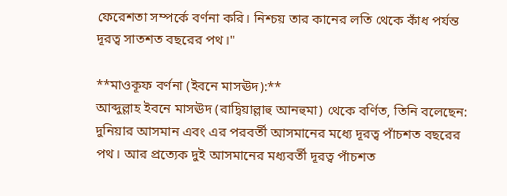ফেরেশতা সম্পর্কে বর্ণনা করি। নিশ্চয় তার কানের লতি থেকে কাঁধ পর্যন্ত দূরত্ব সাতশত বছরের পথ।"

**মাওকূফ বর্ণনা (ইবনে মাসঊদ):**
আব্দুল্লাহ ইবনে মাসঊদ (রাদ্বিয়াল্লাহু আনহুমা) থেকে বর্ণিত, তিনি বলেছেন: দুনিয়ার আসমান এবং এর পরবর্তী আসমানের মধ্যে দূরত্ব পাঁচশত বছরের পথ। আর প্রত্যেক দুই আসমানের মধ্যবর্তী দূরত্ব পাঁচশত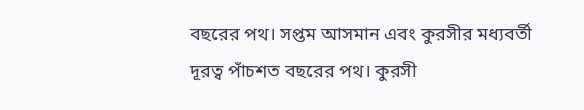বছরের পথ। সপ্তম আসমান এবং কুরসীর মধ্যবর্তী দূরত্ব পাঁচশত বছরের পথ। কুরসী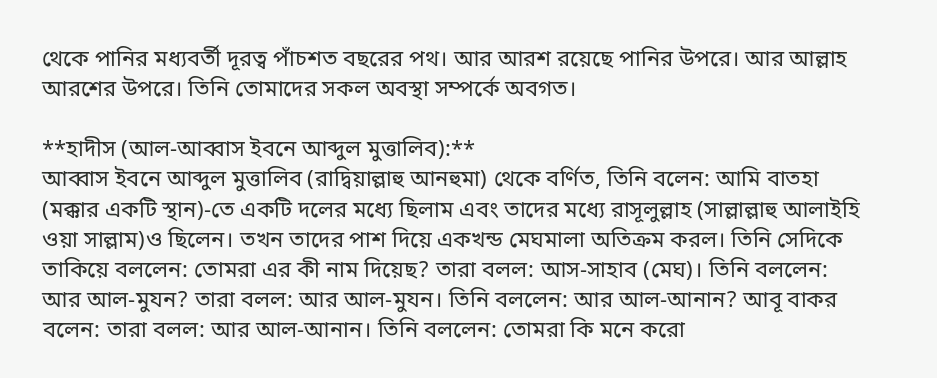থেকে পানির মধ্যবর্তী দূরত্ব পাঁচশত বছরের পথ। আর আরশ রয়েছে পানির উপরে। আর আল্লাহ আরশের উপরে। তিনি তোমাদের সকল অবস্থা সম্পর্কে অবগত।

**হাদীস (আল-আব্বাস ইবনে আব্দুল মুত্তালিব):**
আব্বাস ইবনে আব্দুল মুত্তালিব (রাদ্বিয়াল্লাহু আনহুমা) থেকে বর্ণিত, তিনি বলেন: আমি বাতহা (মক্কার একটি স্থান)-তে একটি দলের মধ্যে ছিলাম এবং তাদের মধ্যে রাসূলুল্লাহ (সাল্লাল্লাহু আলাইহি ওয়া সাল্লাম)ও ছিলেন। তখন তাদের পাশ দিয়ে একখন্ড মেঘমালা অতিক্রম করল। তিনি সেদিকে তাকিয়ে বললেন: তোমরা এর কী নাম দিয়েছ? তারা বলল: আস-সাহাব (মেঘ)। তিনি বললেন: আর আল-মুযন? তারা বলল: আর আল-মুযন। তিনি বললেন: আর আল-আনান? আবূ বাকর বলেন: তারা বলল: আর আল-আনান। তিনি বললেন: তোমরা কি মনে করো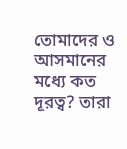তোমাদের ও আসমানের মধ্যে কত দূরত্ব? তারা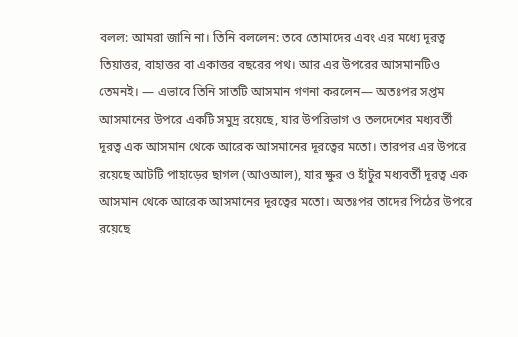বলল: আমরা জানি না। তিনি বললেন: তবে তোমাদের এবং এর মধ্যে দূরত্ব তিয়াত্তর, বাহাত্তর বা একাত্তর বছরের পথ। আর এর উপরের আসমানটিও তেমনই। — এভাবে তিনি সাতটি আসমান গণনা করলেন— অতঃপর সপ্তম আসমানের উপরে একটি সমুদ্র রয়েছে, যার উপরিভাগ ও তলদেশের মধ্যবর্তী দূরত্ব এক আসমান থেকে আরেক আসমানের দূরত্বের মতো। তারপর এর উপরে রয়েছে আটটি পাহাড়ের ছাগল (আওআল), যার ক্ষুর ও হাঁটুর মধ্যবর্তী দূরত্ব এক আসমান থেকে আরেক আসমানের দূরত্বের মতো। অতঃপর তাদের পিঠের উপরে রয়েছে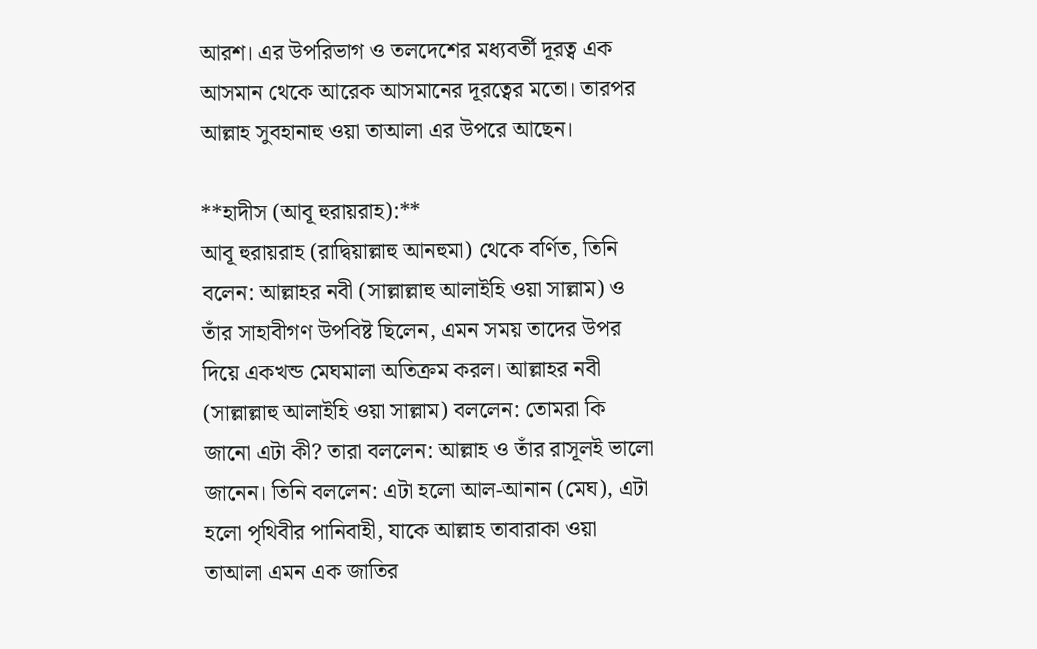আরশ। এর উপরিভাগ ও তলদেশের মধ্যবর্তী দূরত্ব এক আসমান থেকে আরেক আসমানের দূরত্বের মতো। তারপর আল্লাহ সুবহানাহু ওয়া তাআলা এর উপরে আছেন।

**হাদীস (আবূ হুরায়রাহ):**
আবূ হুরায়রাহ (রাদ্বিয়াল্লাহু আনহুমা) থেকে বর্ণিত, তিনি বলেন: আল্লাহর নবী (সাল্লাল্লাহু আলাইহি ওয়া সাল্লাম) ও তাঁর সাহাবীগণ উপবিষ্ট ছিলেন, এমন সময় তাদের উপর দিয়ে একখন্ড মেঘমালা অতিক্রম করল। আল্লাহর নবী (সাল্লাল্লাহু আলাইহি ওয়া সাল্লাম) বললেন: তোমরা কি জানো এটা কী? তারা বললেন: আল্লাহ ও তাঁর রাসূলই ভালো জানেন। তিনি বললেন: এটা হলো আল-আনান (মেঘ), এটা হলো পৃথিবীর পানিবাহী, যাকে আল্লাহ তাবারাকা ওয়া তাআলা এমন এক জাতির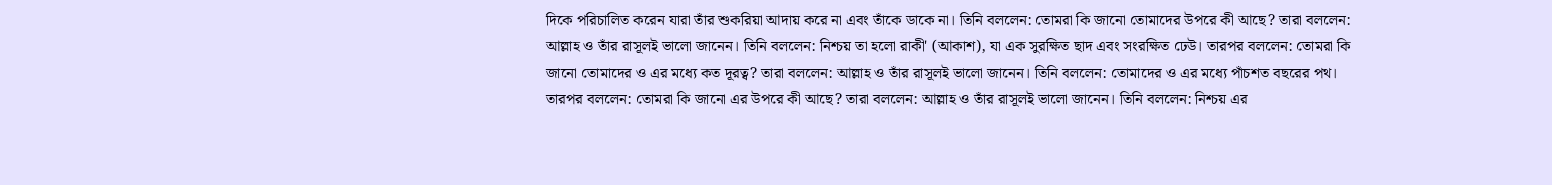দিকে পরিচালিত করেন যারা তাঁর শুকরিয়া আদায় করে না এবং তাঁকে ডাকে না। তিনি বললেন: তোমরা কি জানো তোমাদের উপরে কী আছে? তারা বললেন: আল্লাহ ও তাঁর রাসূলই ভালো জানেন। তিনি বললেন: নিশ্চয় তা হলো রাকী' (আকাশ), যা এক সুরক্ষিত ছাদ এবং সংরক্ষিত ঢেউ। তারপর বললেন: তোমরা কি জানো তোমাদের ও এর মধ্যে কত দূরত্ব? তারা বললেন: আল্লাহ ও তাঁর রাসূলই ভালো জানেন। তিনি বললেন: তোমাদের ও এর মধ্যে পাঁচশত বছরের পথ। তারপর বললেন: তোমরা কি জানো এর উপরে কী আছে? তারা বললেন: আল্লাহ ও তাঁর রাসূলই ভালো জানেন। তিনি বললেন: নিশ্চয় এর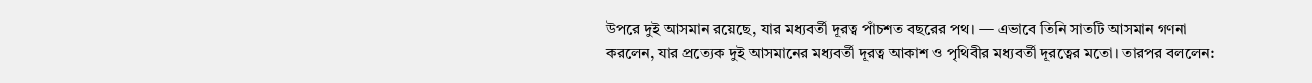উপরে দুই আসমান রয়েছে, যার মধ্যবর্তী দূরত্ব পাঁচশত বছরের পথ। — এভাবে তিনি সাতটি আসমান গণনা করলেন, যার প্রত্যেক দুই আসমানের মধ্যবর্তী দূরত্ব আকাশ ও পৃথিবীর মধ্যবর্তী দূরত্বের মতো। তারপর বললেন: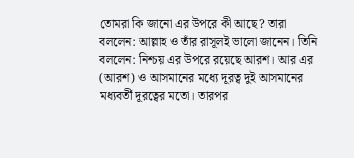তোমরা কি জানো এর উপরে কী আছে? তারা বললেন: আল্লাহ ও তাঁর রাসূলই ভালো জানেন। তিনি বললেন: নিশ্চয় এর উপরে রয়েছে আরশ। আর এর (আরশ) ও আসমানের মধ্যে দূরত্ব দুই আসমানের মধ্যবর্তী দূরত্বের মতো। তারপর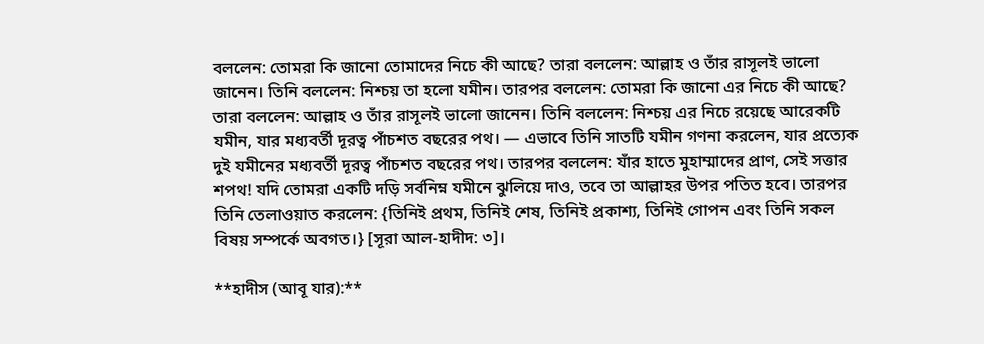বললেন: তোমরা কি জানো তোমাদের নিচে কী আছে? তারা বললেন: আল্লাহ ও তাঁর রাসূলই ভালো জানেন। তিনি বললেন: নিশ্চয় তা হলো যমীন। তারপর বললেন: তোমরা কি জানো এর নিচে কী আছে? তারা বললেন: আল্লাহ ও তাঁর রাসূলই ভালো জানেন। তিনি বললেন: নিশ্চয় এর নিচে রয়েছে আরেকটি যমীন, যার মধ্যবর্তী দূরত্ব পাঁচশত বছরের পথ। — এভাবে তিনি সাতটি যমীন গণনা করলেন, যার প্রত্যেক দুই যমীনের মধ্যবর্তী দূরত্ব পাঁচশত বছরের পথ। তারপর বললেন: যাঁর হাতে মুহাম্মাদের প্রাণ, সেই সত্তার শপথ! যদি তোমরা একটি দড়ি সর্বনিম্ন যমীনে ঝুলিয়ে দাও, তবে তা আল্লাহর উপর পতিত হবে। তারপর তিনি তেলাওয়াত করলেন: {তিনিই প্রথম, তিনিই শেষ, তিনিই প্রকাশ্য, তিনিই গোপন এবং তিনি সকল বিষয় সম্পর্কে অবগত।} [সূরা আল-হাদীদ: ৩]।

**হাদীস (আবূ যার):**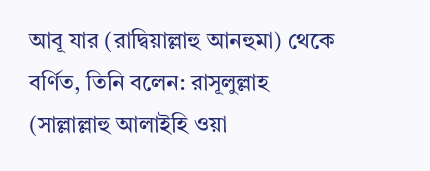আবূ যার (রাদ্বিয়াল্লাহু আনহুমা) থেকে বর্ণিত, তিনি বলেন: রাসূলুল্লাহ (সাল্লাল্লাহু আলাইহি ওয়া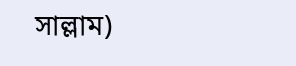সাল্লাম)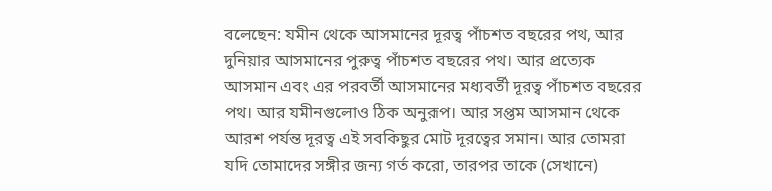বলেছেন: যমীন থেকে আসমানের দূরত্ব পাঁচশত বছরের পথ, আর দুনিয়ার আসমানের পুরুত্ব পাঁচশত বছরের পথ। আর প্রত্যেক আসমান এবং এর পরবর্তী আসমানের মধ্যবর্তী দূরত্ব পাঁচশত বছরের পথ। আর যমীনগুলোও ঠিক অনুরূপ। আর সপ্তম আসমান থেকে আরশ পর্যন্ত দূরত্ব এই সবকিছুর মোট দূরত্বের সমান। আর তোমরা যদি তোমাদের সঙ্গীর জন্য গর্ত করো, তারপর তাকে (সেখানে)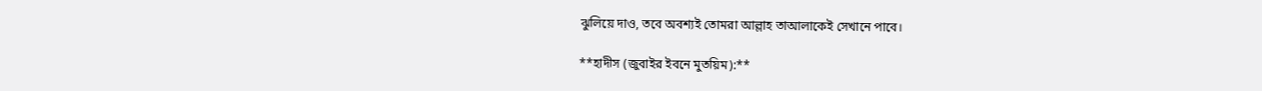ঝুলিয়ে দাও, তবে অবশ্যই তোমরা আল্লাহ তাআলাকেই সেখানে পাবে।

**হাদীস (জুবাইর ইবনে মুতয়িম):**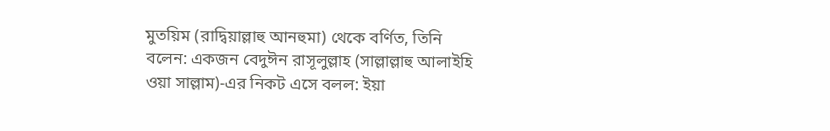মুতয়িম (রাদ্বিয়াল্লাহু আনহুমা) থেকে বর্ণিত, তিনি বলেন: একজন বেদুঈন রাসূলুল্লাহ (সাল্লাল্লাহু আলাইহি ওয়া সাল্লাম)-এর নিকট এসে বলল: ইয়া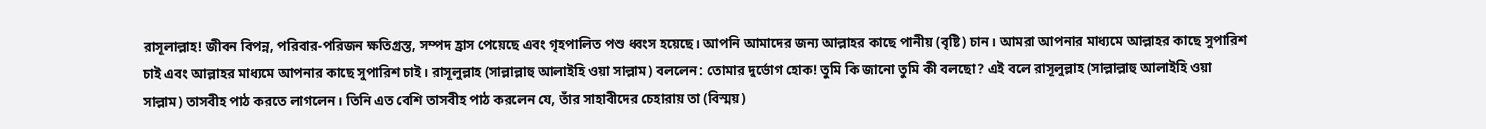রাসূলাল্লাহ! জীবন বিপন্ন, পরিবার-পরিজন ক্ষতিগ্রস্ত, সম্পদ হ্রাস পেয়েছে এবং গৃহপালিত পশু ধ্বংস হয়েছে। আপনি আমাদের জন্য আল্লাহর কাছে পানীয় (বৃষ্টি) চান। আমরা আপনার মাধ্যমে আল্লাহর কাছে সুপারিশ চাই এবং আল্লাহর মাধ্যমে আপনার কাছে সুপারিশ চাই। রাসূলুল্লাহ (সাল্লাল্লাহু আলাইহি ওয়া সাল্লাম) বললেন: তোমার দুর্ভোগ হোক! তুমি কি জানো তুমি কী বলছো? এই বলে রাসূলুল্লাহ (সাল্লাল্লাহু আলাইহি ওয়া সাল্লাম) তাসবীহ পাঠ করতে লাগলেন। তিনি এত বেশি তাসবীহ পাঠ করলেন যে, তাঁর সাহাবীদের চেহারায় তা (বিস্ময়)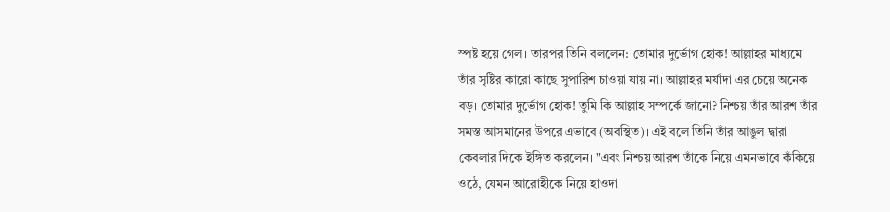স্পষ্ট হয়ে গেল। তারপর তিনি বললেন: তোমার দুর্ভোগ হোক! আল্লাহর মাধ্যমে তাঁর সৃষ্টির কারো কাছে সুপারিশ চাওয়া যায় না। আল্লাহর মর্যাদা এর চেয়ে অনেক বড়। তোমার দুর্ভোগ হোক! তুমি কি আল্লাহ সম্পর্কে জানো? নিশ্চয় তাঁর আরশ তাঁর সমস্ত আসমানের উপরে এভাবে (অবস্থিত)। এই বলে তিনি তাঁর আঙুল দ্বারা কেবলার দিকে ইঙ্গিত করলেন। "এবং নিশ্চয় আরশ তাঁকে নিয়ে এমনভাবে কঁকিয়ে ওঠে, যেমন আরোহীকে নিয়ে হাওদা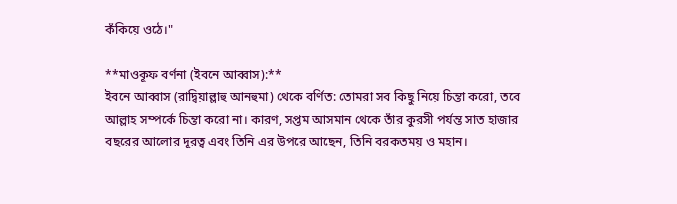কঁকিয়ে ওঠে।"

**মাওকূফ বর্ণনা (ইবনে আব্বাস):**
ইবনে আব্বাস (রাদ্বিয়াল্লাহু আনহুমা) থেকে বর্ণিত: তোমরা সব কিছু নিয়ে চিন্তা করো, তবে আল্লাহ সম্পর্কে চিন্তা করো না। কারণ, সপ্তম আসমান থেকে তাঁর কুরসী পর্যন্ত সাত হাজার বছরের আলোর দূরত্ব এবং তিনি এর উপরে আছেন, তিনি বরকতময় ও মহান।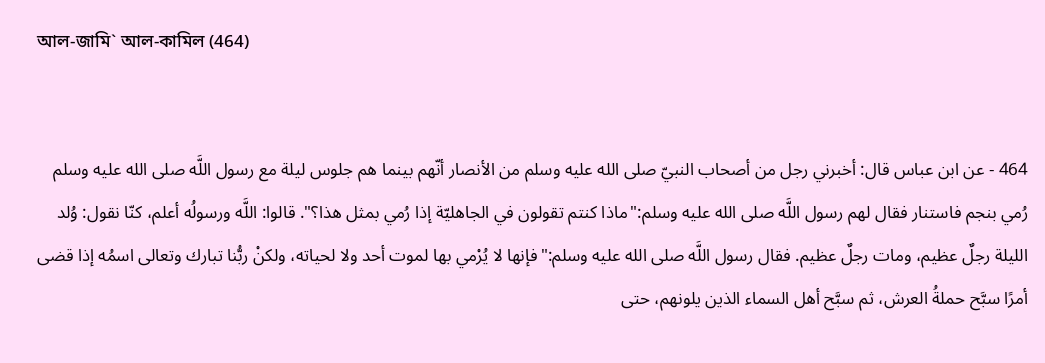আল-জামি` আল-কামিল (464)


464 - عن ابن عباس قال: أخبرني رجل من أصحاب النبيّ صلى الله عليه وسلم من الأنصار أنّهم بينما هم جلوس ليلة مع رسول اللَّه صلى الله عليه وسلم رُمي بنجم فاستنار فقال لهم رسول اللَّه صلى الله عليه وسلم:"ماذا كنتم تقولون في الجاهليّة إذا رُمي بمثل هذا؟". قالوا: اللَّه ورسولُه أعلم، كنّا نقول: وُلد الليلة رجلٌ عظيم، ومات رجلٌ عظيم. فقال رسول اللَّه صلى الله عليه وسلم:"فإنها لا يُرْمي بها لموت أحد ولا لحياته، ولكنْ ربُّنا تبارك وتعالى اسمُه إذا قضى أمرًا سبَّح حملةُ العرش، ثم سبَّح أهل السماء الذين يلونهم، حتى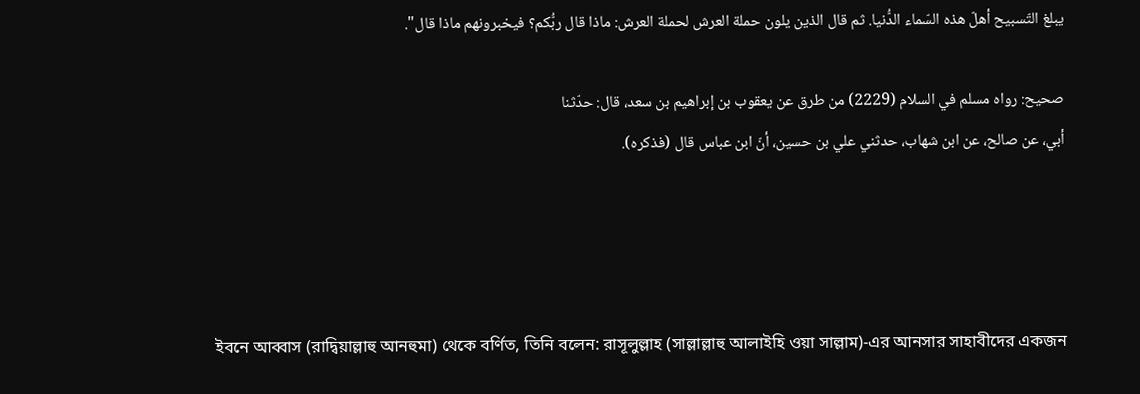يبلغ التّسبيح أهلّ هذه السّماء الدُّنيا. ثم قال الذين يلون حملة العرش لحملة العرش: ماذا قال ربُّكم؟ فيخبرونهم ماذا قال".

صحيح: رواه مسلم في السلام (2229) من طرق عن يعقوب بن إبراهيم بن سعد، قال: حدّثنا
أبي، عن صالح، عن ابن شهاب، حدثني علي بن حسين، أنّ ابن عباس قال (فذكره).




ইবনে আব্বাস (রাদ্বিয়াল্লাহু আনহুমা) থেকে বর্ণিত, তিনি বলেন: রাসূলুল্লাহ (সাল্লাল্লাহু আলাইহি ওয়া সাল্লাম)-এর আনসার সাহাবীদের একজন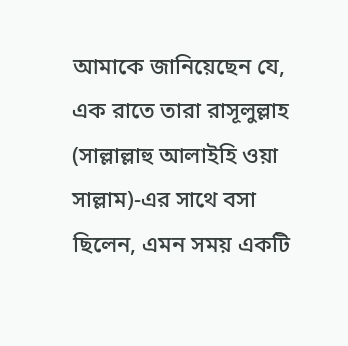আমাকে জানিয়েছেন যে, এক রাতে তারা রাসূলুল্লাহ (সাল্লাল্লাহু আলাইহি ওয়া সাল্লাম)-এর সাথে বসা ছিলেন, এমন সময় একটি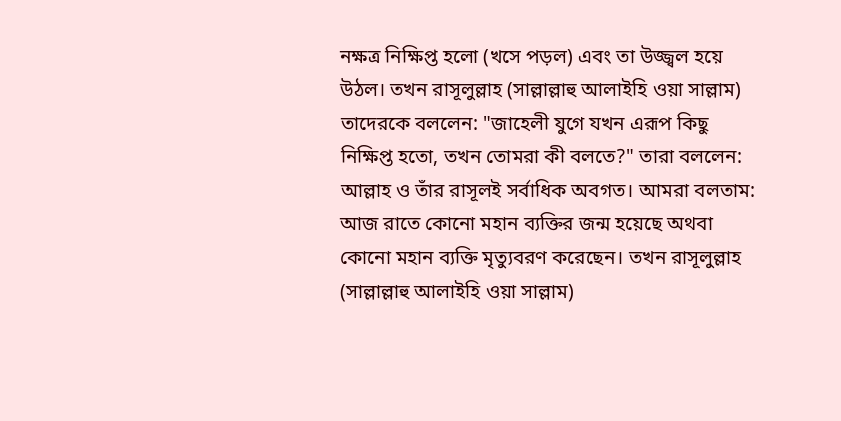নক্ষত্র নিক্ষিপ্ত হলো (খসে পড়ল) এবং তা উজ্জ্বল হয়ে উঠল। তখন রাসূলুল্লাহ (সাল্লাল্লাহু আলাইহি ওয়া সাল্লাম) তাদেরকে বললেন: "জাহেলী যুগে যখন এরূপ কিছু নিক্ষিপ্ত হতো, তখন তোমরা কী বলতে?" তারা বললেন: আল্লাহ ও তাঁর রাসূলই সর্বাধিক অবগত। আমরা বলতাম: আজ রাতে কোনো মহান ব্যক্তির জন্ম হয়েছে অথবা কোনো মহান ব্যক্তি মৃত্যুবরণ করেছেন। তখন রাসূলুল্লাহ (সাল্লাল্লাহু আলাইহি ওয়া সাল্লাম)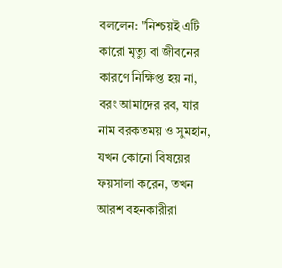বললেন: "নিশ্চয়ই এটি কারো মৃত্যু বা জীবনের কারণে নিক্ষিপ্ত হয় না, বরং আমাদের রব, যার নাম বরকতময় ও সুমহান, যখন কোনো বিষয়ের ফয়সালা করেন, তখন আরশ বহনকারীরা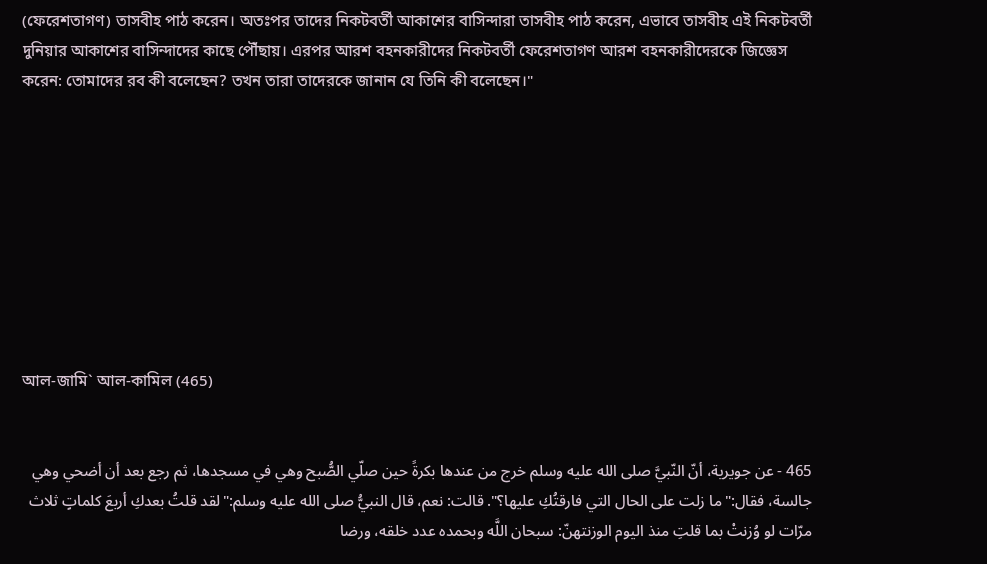(ফেরেশতাগণ) তাসবীহ পাঠ করেন। অতঃপর তাদের নিকটবর্তী আকাশের বাসিন্দারা তাসবীহ পাঠ করেন, এভাবে তাসবীহ এই নিকটবর্তী দুনিয়ার আকাশের বাসিন্দাদের কাছে পৌঁছায়। এরপর আরশ বহনকারীদের নিকটবর্তী ফেরেশতাগণ আরশ বহনকারীদেরকে জিজ্ঞেস করেন: তোমাদের রব কী বলেছেন? তখন তারা তাদেরকে জানান যে তিনি কী বলেছেন।"









আল-জামি` আল-কামিল (465)


465 - عن جويرية، أنّ النّبيَّ صلى الله عليه وسلم خرج من عندها بكرةً حين صلّي الصُّبح وهي في مسجدها، ثم رجع بعد أن أضحي وهي جالسة، فقال:"ما زلت على الحال التي فارقتُكِ عليها؟". قالت: نعم، قال النبيُّ صلى الله عليه وسلم:"لقد قلتُ بعدكِ أربعَ كلماتٍ ثلاث مرّات لو وُزنتْ بما قلتِ منذ اليوم الوزنتهنّ: سبحان اللَّه وبحمده عدد خلقه، ورضا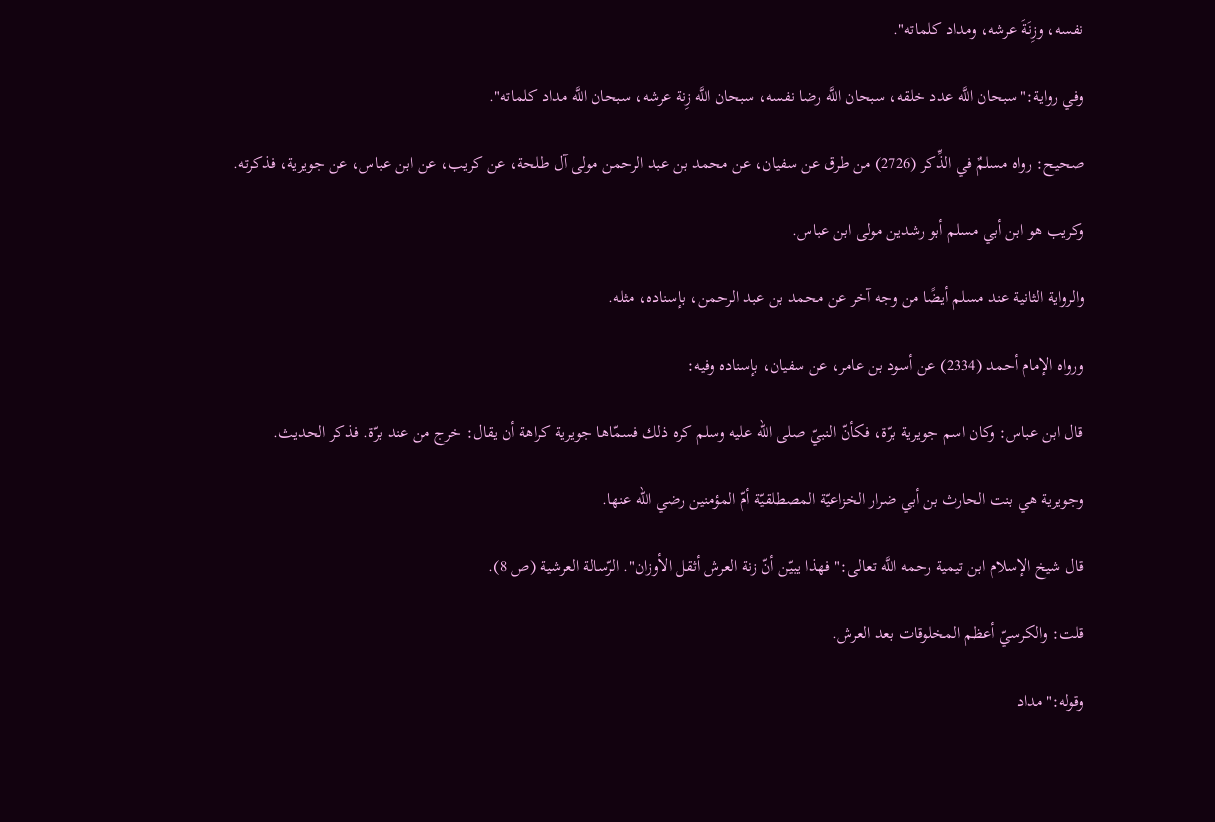نفسه، وزِنَةَ عرشه، ومداد كلماته".

وفي رواية:"سبحان اللَّه عدد خلقه، سبحان اللَّه رضا نفسه، سبحان اللَّه زِنة عرشه، سبحان اللَّه مداد كلماته".

صحيح: رواه مسلمٌ في الذِّكر (2726) من طرق عن سفيان، عن محمد بن عبد الرحمن مولى آل طلحة، عن كريب، عن ابن عباس، عن جويرية، فذكرته.

وكريب هو ابن أبي مسلم أبو رشدين مولى ابن عباس.

والرواية الثانية عند مسلم أيضًا من وجه آخر عن محمد بن عبد الرحمن، بإسناده، مثله.

ورواه الإمام أحمد (2334) عن أسود بن عامر، عن سفيان، بإسناده وفيه:

قال ابن عباس: وكان اسم جويرية برّة، فكأنّ النبيّ صلى الله عليه وسلم كره ذلك فسمّاها جويرية كراهة أن يقال: خرج من عند برّة. فذكر الحديث.

وجويرية هي بنت الحارث بن أبي ضرار الخزاعيّة المصطلقيّة أمّ المؤمنين رضي الله عنها.

قال شيخ الإسلام ابن تيمية رحمه اللَّه تعالى:"فهذا يبيّن أنّ زنة العرش أثقل الأوزان". الرّسالة العرشية (ص 8).

قلت: والكرسيّ أعظم المخلوقات بعد العرش.

وقوله:"مداد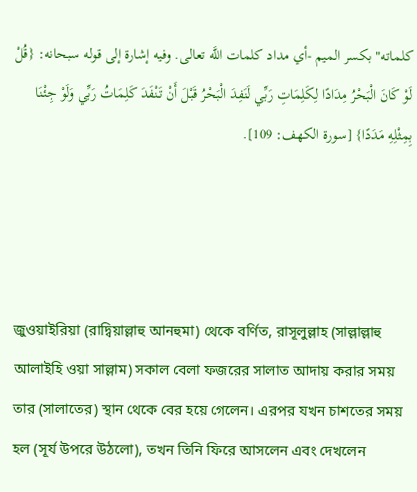كلماته" بكسر الميم -أي مداد كلمات اللَّه تعالى. وفيه إشارة إلى قوله سبحانه: {قُلْ لَوْ كَانَ الْبَحْرُ مِدَادًا لِكَلِمَاتِ رَبِّي لَنَفِدَ الْبَحْرُ قَبْلَ أَنْ تَنْفَدَ كَلِمَاتُ رَبِّي وَلَوْ جِئْنَا بِمِثْلِهِ مَدَدًا} [سورة الكهف: 109].




জুওয়াইরিয়া (রাদ্বিয়াল্লাহু আনহুমা) থেকে বর্ণিত, রাসূলুল্লাহ (সাল্লাল্লাহু আলাইহি ওয়া সাল্লাম) সকাল বেলা ফজরের সালাত আদায় করার সময় তার (সালাতের) স্থান থেকে বের হয়ে গেলেন। এরপর যখন চাশতের সময় হল (সূর্য উপরে উঠলো), তখন তিনি ফিরে আসলেন এবং দেখলেন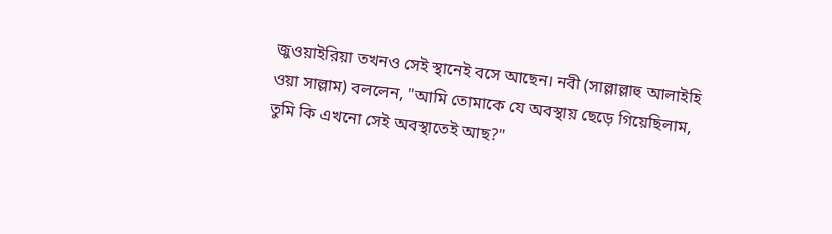জুওয়াইরিয়া তখনও সেই স্থানেই বসে আছেন। নবী (সাল্লাল্লাহু আলাইহি ওয়া সাল্লাম) বললেন, "আমি তোমাকে যে অবস্থায় ছেড়ে গিয়েছিলাম, তুমি কি এখনো সেই অবস্থাতেই আছ?"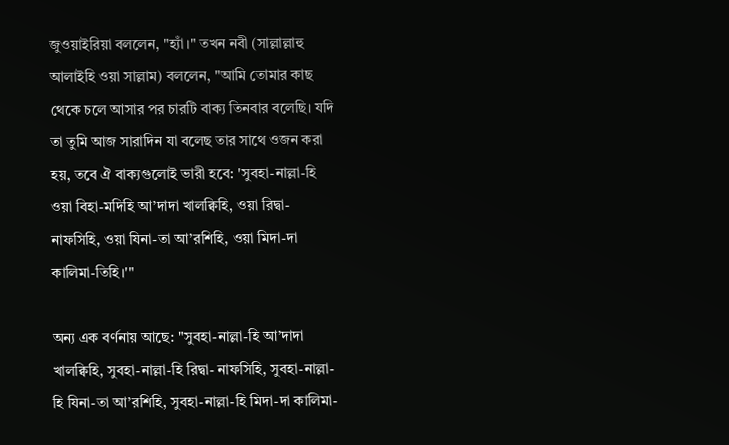জুওয়াইরিয়া বললেন, "হ্যাঁ।" তখন নবী (সাল্লাল্লাহু আলাইহি ওয়া সাল্লাম) বললেন, "আমি তোমার কাছ থেকে চলে আসার পর চারটি বাক্য তিনবার বলেছি। যদি তা তুমি আজ সারাদিন যা বলেছ তার সাথে ওজন করা হয়, তবে ঐ বাক্যগুলোই ভারী হবে: 'সুবহা-নাল্লা-হি ওয়া বিহা-মদিহি আ’দাদা খালক্বিহি, ওয়া রিদ্বা- নাফসিহি, ওয়া যিনা-তা আ’রশিহি, ওয়া মিদা-দা কালিমা-তিহি।'"

অন্য এক বর্ণনায় আছে: "সুবহা-নাল্লা-হি আ’দাদা খালক্বিহি, সুবহা-নাল্লা-হি রিদ্বা- নাফসিহি, সুবহা-নাল্লা-হি যিনা-তা আ’রশিহি, সুবহা-নাল্লা-হি মিদা-দা কালিমা-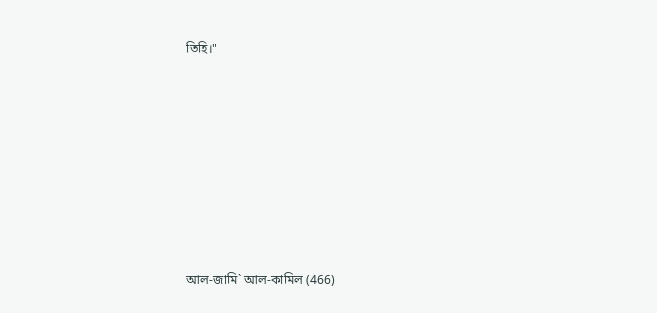তিহি।"









আল-জামি` আল-কামিল (466)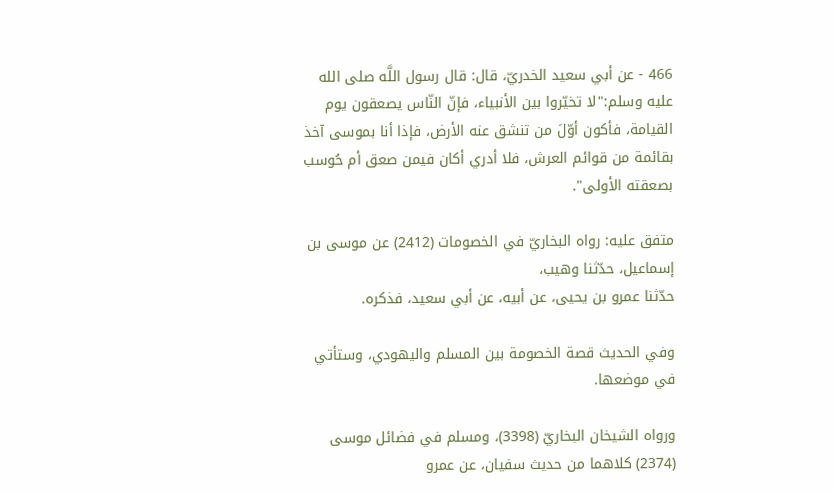466 - عن أبي سعيد الخدريّ، قال: قال رسول اللَّه صلى الله عليه وسلم:"لا تخيّروا بين الأنبياء، فإنّ النّاس يصعقون يوم القيامة، فأكون أوّلَ من تنشق عنه الأرض، فإذا أنا بموسى آخذ بقائمة من قوائم العرش، فلا أدري أكان فيمن صعق أم حُوسب بصعقته الأولى".

متفق عليه: رواه البخاريّ في الخصومات (2412) عن موسى بن إسماعيل، حدّثنا وهيب،
حدّثنا عمرو بن يحيى، عن أبيه، عن أبي سعيد، فذكره.

وفي الحديث قصة الخصومة بين المسلم واليهودي، وستأتي في موضعها.

ورواه الشيخان البخاريّ (3398)، ومسلم في فضائل موسى (2374) كلاهما من حديث سفيان، عن عمرو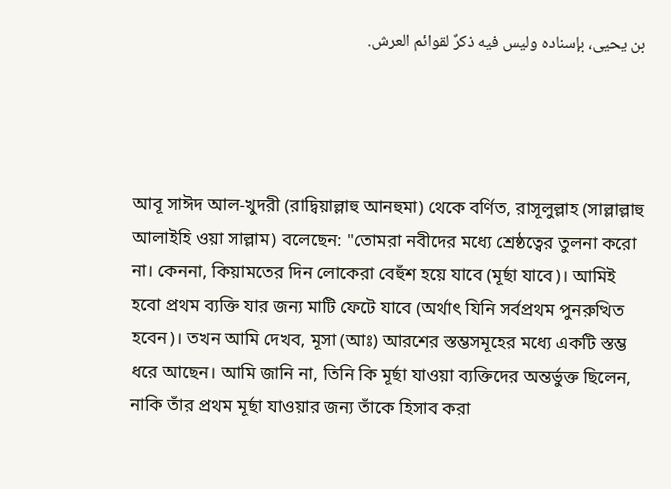بن يحيى، بإسناده وليس فيه ذكرٌ لقوائم العرش.




আবূ সাঈদ আল-খুদরী (রাদ্বিয়াল্লাহু আনহুমা) থেকে বর্ণিত, রাসূলুল্লাহ (সাল্লাল্লাহু আলাইহি ওয়া সাল্লাম) বলেছেন: "তোমরা নবীদের মধ্যে শ্রেষ্ঠত্বের তুলনা করো না। কেননা, কিয়ামতের দিন লোকেরা বেহুঁশ হয়ে যাবে (মূর্ছা যাবে)। আমিই হবো প্রথম ব্যক্তি যার জন্য মাটি ফেটে যাবে (অর্থাৎ যিনি সর্বপ্রথম পুনরুত্থিত হবেন)। তখন আমি দেখব, মূসা (আঃ) আরশের স্তম্ভসমূহের মধ্যে একটি স্তম্ভ ধরে আছেন। আমি জানি না, তিনি কি মূর্ছা যাওয়া ব্যক্তিদের অন্তর্ভুক্ত ছিলেন, নাকি তাঁর প্রথম মূর্ছা যাওয়ার জন্য তাঁকে হিসাব করা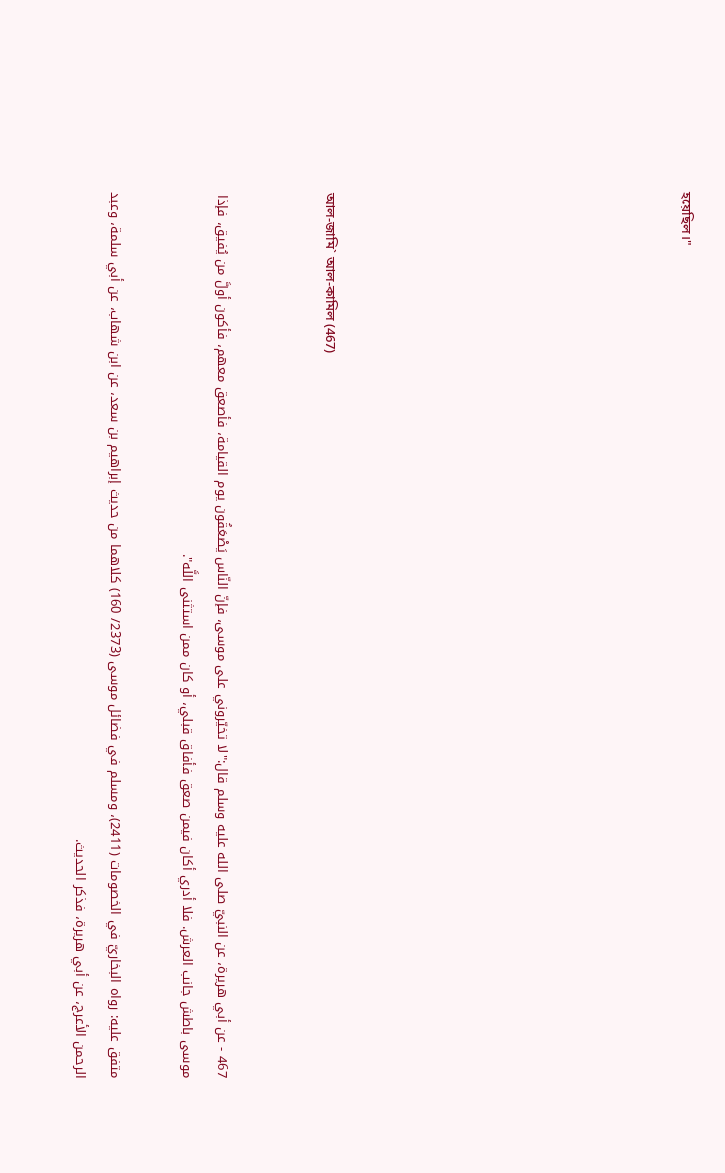হয়েছিল।"









আল-জামি` আল-কামিল (467)


467 - عن أبي هريرة، عن النبيّ صلى الله عليه وسلم قال:"لا تخيّروني على موسى، فإنّ النّاس يَصْعَقُون يوم القيامة، فأصعق معهم، فأكون أولَّ من يُفيق، فإذا موسى باطش جانب العرش. فلا أدري أكان فيمن صعق فأفاق قبلي، أو كان ممن استثنى اللَّه".

متفق عليه: رواه البخاريّ في الخصومات (2411)، ومسلم في فضائل موسى (2373/ 160) كلاهما من حديث إبراهيم بن سعد، عن ابن شهاب، عن أبي سلمة، وعبد الرحمن الأعرج، عن أبي هريرة، فذكر الحديث.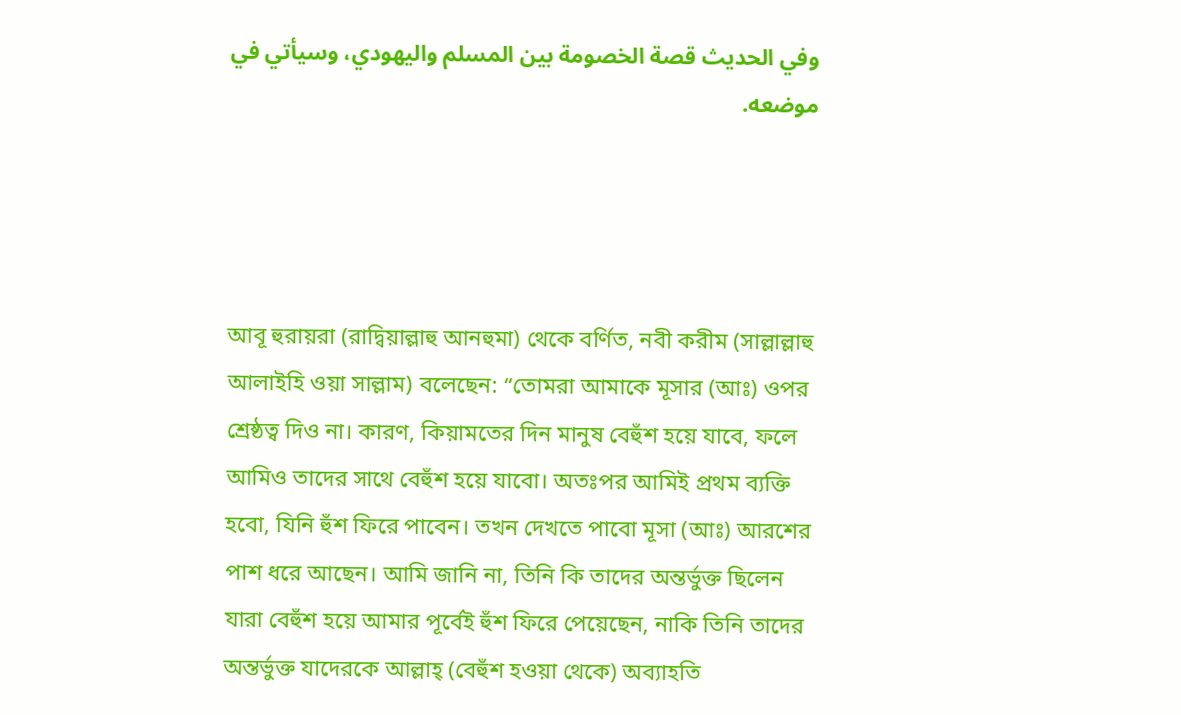وفي الحديث قصة الخصومة بين المسلم واليهودي، وسيأتي في موضعه.




আবূ হুরায়রা (রাদ্বিয়াল্লাহু আনহুমা) থেকে বর্ণিত, নবী করীম (সাল্লাল্লাহু আলাইহি ওয়া সাল্লাম) বলেছেন: “তোমরা আমাকে মূসার (আঃ) ওপর শ্রেষ্ঠত্ব দিও না। কারণ, কিয়ামতের দিন মানুষ বেহুঁশ হয়ে যাবে, ফলে আমিও তাদের সাথে বেহুঁশ হয়ে যাবো। অতঃপর আমিই প্রথম ব্যক্তি হবো, যিনি হুঁশ ফিরে পাবেন। তখন দেখতে পাবো মূসা (আঃ) আরশের পাশ ধরে আছেন। আমি জানি না, তিনি কি তাদের অন্তর্ভুক্ত ছিলেন যারা বেহুঁশ হয়ে আমার পূর্বেই হুঁশ ফিরে পেয়েছেন, নাকি তিনি তাদের অন্তর্ভুক্ত যাদেরকে আল্লাহ্ (বেহুঁশ হওয়া থেকে) অব্যাহতি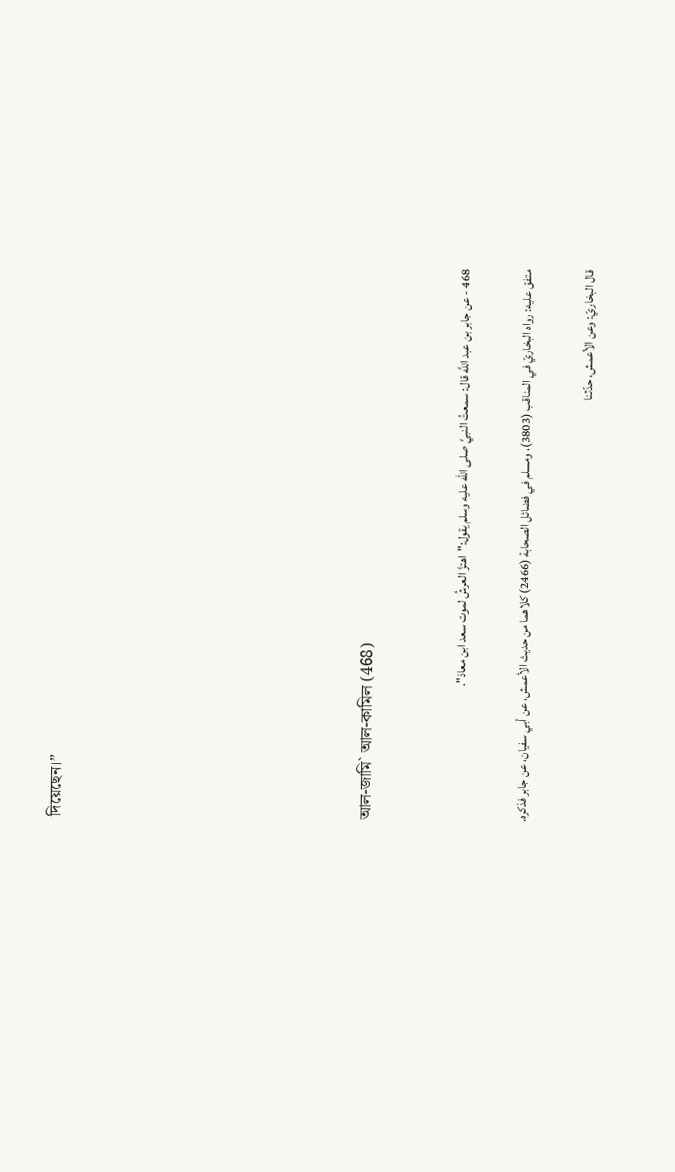দিয়েছেন।”









আল-জামি` আল-কামিল (468)


468 - عن جابر بن عبد اللَّه قال: سمعتُ النبيَّ صلى الله عليه وسلم يقول:"اهتزَّ العرشُ لموت سعد ابن معاذ".

متفق عليه: رواه البخاريّ في المناقب (3803)، ومسلم في فضائل الصحابة (2466) كلاهما من حديث الأعمش، عن أبي سفيان، عن جابر فذكره.

قال البخاريّ: وعن الأعمش، حدّثنا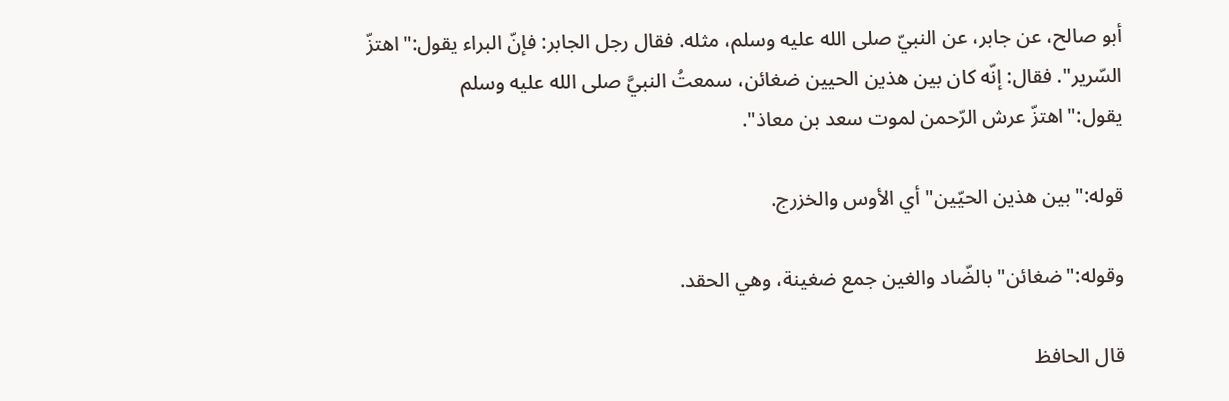أبو صالح، عن جابر، عن النبيّ صلى الله عليه وسلم، مثله. فقال رجل الجابر: فإنّ البراء يقول:"اهتزّ السّرير". فقال: إنّه كان بين هذين الحيين ضغائن، سمعتُ النبيَّ صلى الله عليه وسلم يقول:"اهتزّ عرش الرّحمن لموت سعد بن معاذ".

قوله:"بين هذين الحيّين" أي الأوس والخزرج.

وقوله:"ضغائن" بالضّاد والغين جمع ضغينة، وهي الحقد.

قال الحافظ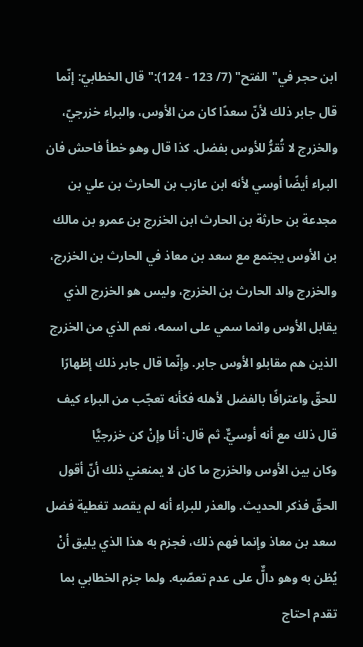ابن حجر في"الفتح" (7/ 123 - 124):"قال الخطابيّ: إنّما قال جابر ذلك لأنّ سعدًا كان من الأوس، والبراء خزرجيّ، والخزرج لا تُقرُّ للأوس بفضل. كذا قال وهو خطأ فاحش فان البراء أيضًا أوسي لأنه ابن عازب بن الحارث بن علي بن مجدعة بن حارثة بن الحارث ابن الخزرج بن عمرو بن مالك بن الأوس يجتمع مع سعد بن معاذ في الحارث بن الخزرج، والخزرج والد الحارث بن الخزرج، وليس هو الخزرج الذي يقابل الأوس وانما سمي على اسمه، نعم الذي من الخزرج الذين هم مقابلو الأوس جابر. وإنّما قال جابر ذلك إظهارًا للحقّ واعترافًا بالفضل لأهله فكأنه تعجّب من البراء كيف قال ذلك مع أنه أوسيٌّ. ثم قال: أنا وإنْ كن خزرجيًّا
وكان بين الأوس والخزرج ما كان لا يمنعني ذلك أنّ أقول الحقّ فذكر الحديث. والعذر للبراء أنه لم يقصد تغطية فضل سعد بن معاذ وإنما فهم ذلك، فجزم به هذا الذي يليق أنْ يُظن به وهو دالٌّ على عدم تعصّبه. ولما جزم الخطابي بما تقدم احتاج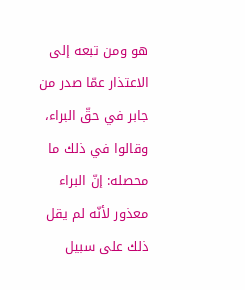هو ومن تبعه إلى الاعتذار عمّا صدر من جابر في حقّ البراء، وقالوا في ذلك ما محصله: إنّ البراء معذور لأنّه لم يقل ذلك على سبيل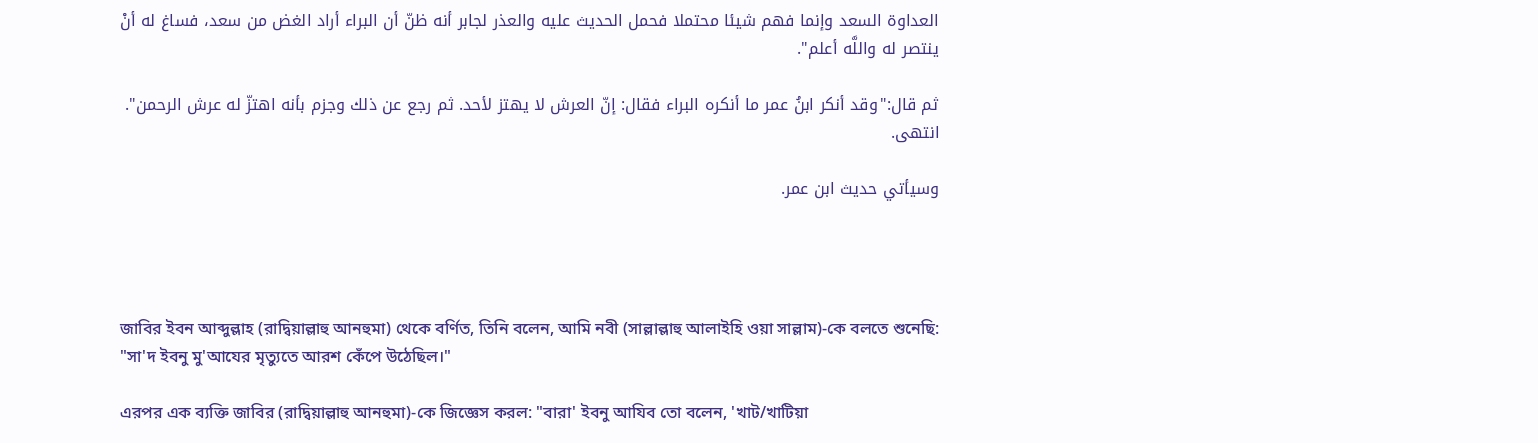العداوة السعد وإنما فهم شيئا محتملا فحمل الحديث عليه والعذر لجابر أنه ظنّ أن البراء أراد الغض من سعد، فساغ له أنْ ينتصر له واللَّه أعلم".

ثم قال:"وقد أنكر ابنُ عمر ما أنكره البراء فقال: إنّ العرش لا يهتز لأحد. ثم رجع عن ذلك وجزم بأنه اهتزّ له عرش الرحمن". انتهى.

وسيأتي حديث ابن عمر.




জাবির ইবন আব্দুল্লাহ (রাদ্বিয়াল্লাহু আনহুমা) থেকে বর্ণিত, তিনি বলেন, আমি নবী (সাল্লাল্লাহু আলাইহি ওয়া সাল্লাম)-কে বলতে শুনেছি: "সা'দ ইবনু মু'আযের মৃত্যুতে আরশ কেঁপে উঠেছিল।"

এরপর এক ব্যক্তি জাবির (রাদ্বিয়াল্লাহু আনহুমা)-কে জিজ্ঞেস করল: "বারা' ইবনু আযিব তো বলেন, 'খাট/খাটিয়া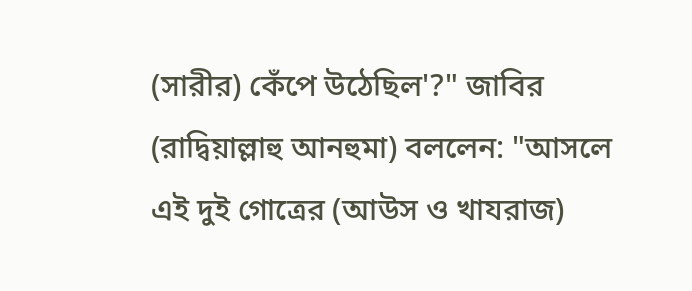(সারীর) কেঁপে উঠেছিল'?" জাবির (রাদ্বিয়াল্লাহু আনহুমা) বললেন: "আসলে এই দুই গোত্রের (আউস ও খাযরাজ)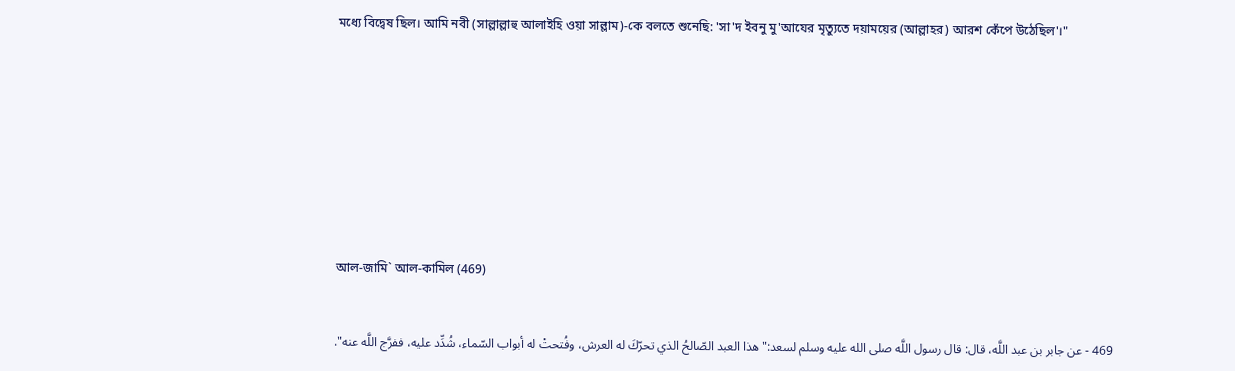মধ্যে বিদ্বেষ ছিল। আমি নবী (সাল্লাল্লাহু আলাইহি ওয়া সাল্লাম)-কে বলতে শুনেছি: 'সা'দ ইবনু মু'আযের মৃত্যুতে দয়াময়ের (আল্লাহর) আরশ কেঁপে উঠেছিল'।"









আল-জামি` আল-কামিল (469)


469 - عن جابر بن عبد اللَّه، قال: قال رسول اللَّه صلى الله عليه وسلم لسعد:"هذا العبد الصّالحُ الذي تحرّكَ له العرش، وفُتحتْ له أبواب السّماء، شُدِّد عليه، ففرَّج اللَّه عنه".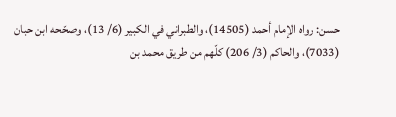حسن: رواه الإمام أحمد (14505)، والطبراني في الكبير (6/ 13)، وصحّحه ابن حبان (7033)، والحاكم (3/ 206) كلّهم من طريق محمد بن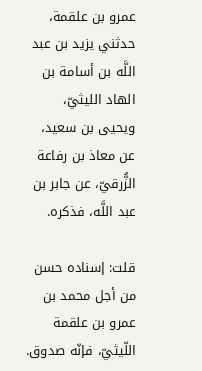عمرو بن علقمة، حدثني يزيد بن عبد اللَّه بن أسامة بن الهاد الليثيّ، ويحيى بن سعيد، عن معاذ بن رفاعة الزُّرقيّ، عن جابر بن عبد اللَّه، فذكره.

قلت: إسناده حسن من أجل محمد بن عمرو بن علقمة اللّيثيّ، فإنّه صدوق.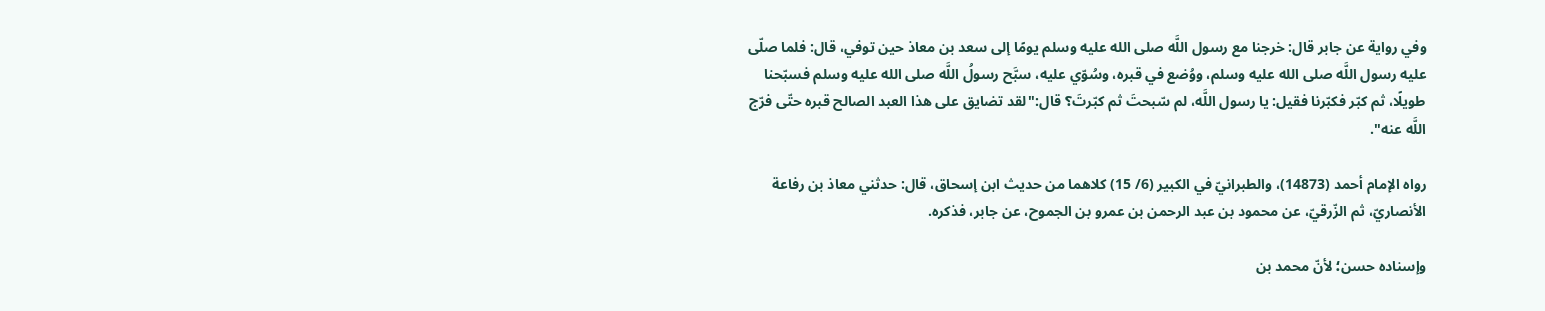وفي رواية عن جابر قال: خرجنا مع رسول اللَّه صلى الله عليه وسلم يومًا إلى سعد بن معاذ حين توفي، قال: فلما صلّى عليه رسول اللَّه صلى الله عليه وسلم، ووُضع في قبره، وسُوّي عليه، سبَّح رسولُ اللَّه صلى الله عليه وسلم فسبّحنا طويلًا، ثم كبّر فكبّرنا فقيل: يا رسول اللَّه، لم سّبحتَ ثم كبّرتَ؟ قال:"لقد تضايق على هذا العبد الصالح قبره حتّى فرّج اللَّه عنه".

رواه الإمام أحمد (14873)، والطبرانيّ في الكبير (6/ 15) كلاهما من حديث ابن إسحاق، قال: حدثني معاذ بن رفاعة الأنصاريّ، ثم الزّرقيّ، عن محمود بن عبد الرحمن بن عمرو بن الجموح، عن جابر، فذكره.

وإسناده حسن؛ لأنّ محمد بن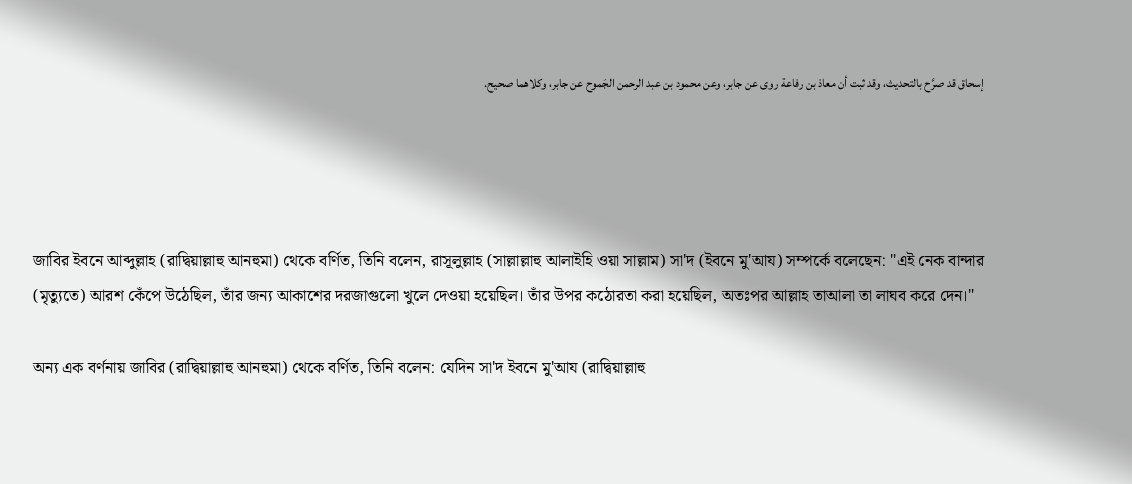إسحاق قد صرَّح بالتحديث، وقد ثبت أن معاذ بن رفاعة روى عن جابر، وعن محمود بن عبد الرحمن الجَموح عن جابر، وكلاهما صحيح.




জাবির ইবনে আব্দুল্লাহ (রাদ্বিয়াল্লাহু আনহুমা) থেকে বর্ণিত, তিনি বলেন, রাসূলুল্লাহ (সাল্লাল্লাহু আলাইহি ওয়া সাল্লাম) সা'দ (ইবনে মু'আয) সম্পর্কে বলেছেন: "এই নেক বান্দার (মৃত্যুতে) আরশ কেঁপে উঠেছিল, তাঁর জন্য আকাশের দরজাগুলো খুলে দেওয়া হয়েছিল। তাঁর উপর কঠোরতা করা হয়েছিল, অতঃপর আল্লাহ তাআলা তা লাঘব করে দেন।"

অন্য এক বর্ণনায় জাবির (রাদ্বিয়াল্লাহু আনহুমা) থেকে বর্ণিত, তিনি বলেন: যেদিন সা'দ ইবনে মু'আয (রাদ্বিয়াল্লাহু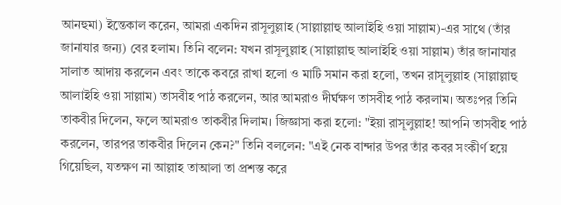আনহুমা) ইন্তেকাল করেন, আমরা একদিন রাসূলুল্লাহ (সাল্লাল্লাহু আলাইহি ওয়া সাল্লাম)-এর সাথে (তাঁর জানাযার জন্য) বের হলাম। তিনি বলেন: যখন রাসূলুল্লাহ (সাল্লাল্লাহু আলাইহি ওয়া সাল্লাম) তাঁর জানাযার সালাত আদায় করলেন এবং তাকে কবরে রাখা হলো ও মাটি সমান করা হলো, তখন রাসূলুল্লাহ (সাল্লাল্লাহু আলাইহি ওয়া সাল্লাম) তাসবীহ পাঠ করলেন, আর আমরাও দীর্ঘক্ষণ তাসবীহ পাঠ করলাম। অতঃপর তিনি তাকবীর দিলেন, ফলে আমরাও তাকবীর দিলাম। জিজ্ঞাসা করা হলো: "ইয়া রাসূলুল্লাহ! আপনি তাসবীহ পাঠ করলেন, তারপর তাকবীর দিলেন কেন?" তিনি বললেন: "এই নেক বান্দার উপর তাঁর কবর সংকীর্ণ হয়ে গিয়েছিল, যতক্ষণ না আল্লাহ তাআলা তা প্রশস্ত করে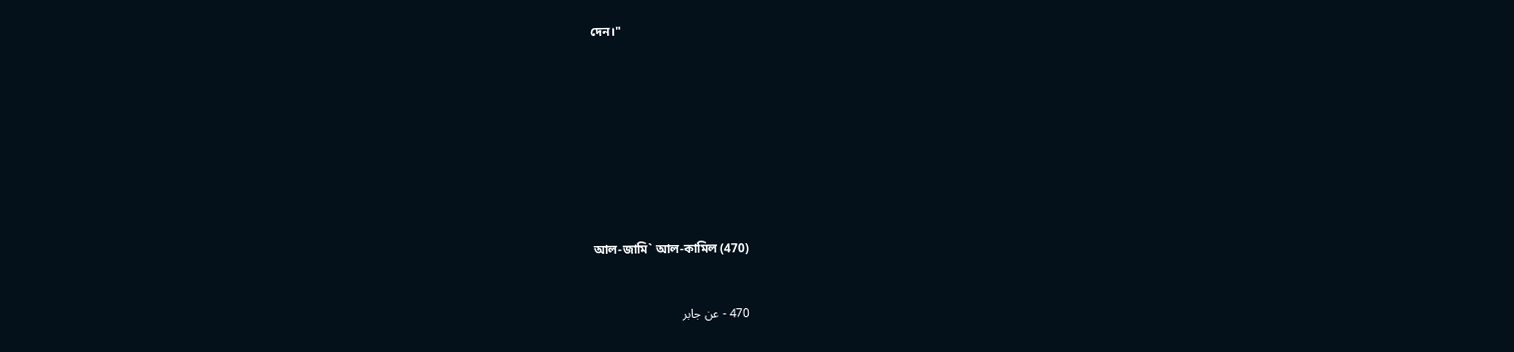দেন।"









আল-জামি` আল-কামিল (470)


470 - عن جابر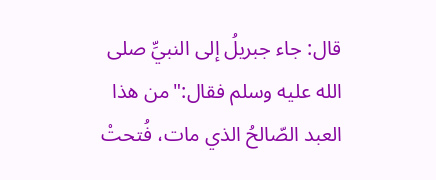قال: جاء جبريلُ إلى النبيِّ صلى الله عليه وسلم فقال:"من هذا العبد الصّالحُ الذي مات، فُتحتْ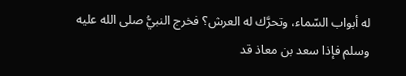له أبواب السّماء، وتحرَّك له العرش؟ فخرج النبيُّ صلى الله عليه وسلم فإذا سعد بن معاذ قد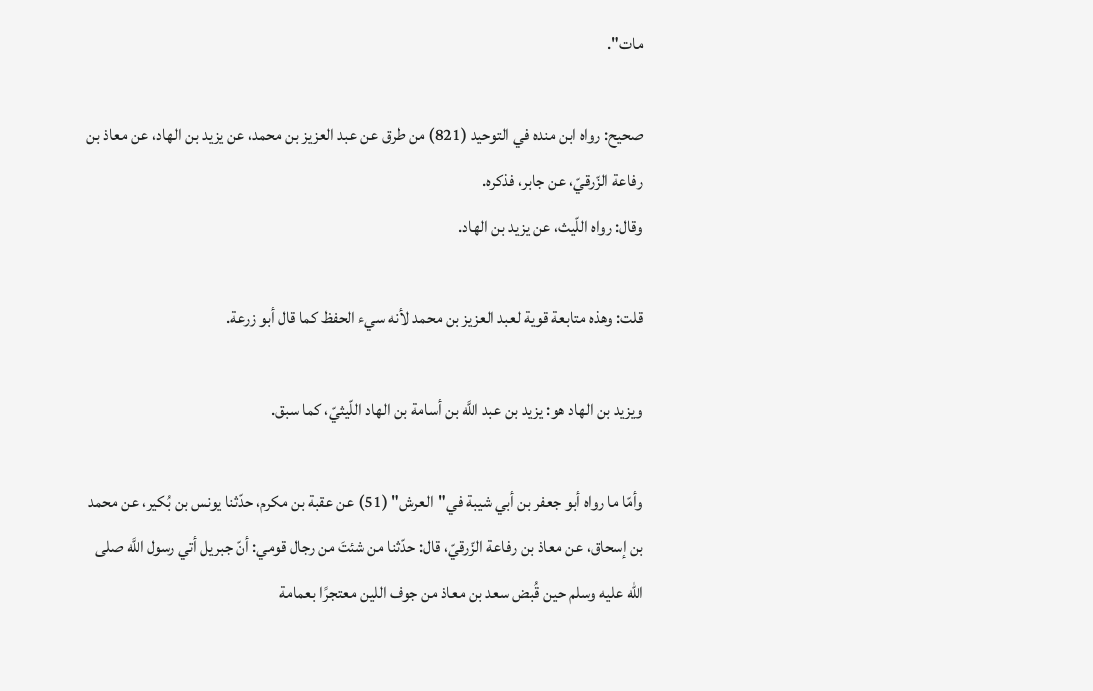مات".

صحيح: رواه ابن منده في التوحيد (821) من طرق عن عبد العزيز بن محمد، عن يزيد بن الهاد، عن معاذ بن رفاعة الزّرقيّ، عن جابر، فذكره.
وقال: رواه اللّيث، عن يزيد بن الهاد.

قلت: وهذه متابعة قوية لعبد العزيز بن محمد لأنه سيء الحفظ كما قال أبو زرعة.

ويزيد بن الهاد هو: يزيد بن عبد اللَّه بن أسامة بن الهاد اللّيثيّ، كما سبق.

وأمّا ما رواه أبو جعفر بن أبي شيبة في"العرش" (51) عن عقبة بن مكرم، حدّثنا يونس بن بُكير، عن محمد بن إسحاق، عن معاذ بن رفاعة الزّرقيّ، قال: حدّثنا من شئتَ من رجال قومي: أنّ جبريل أتي رسول اللَّه صلى الله عليه وسلم حين قُبض سعد بن معاذ من جوف اللين معتجرًا بعمامة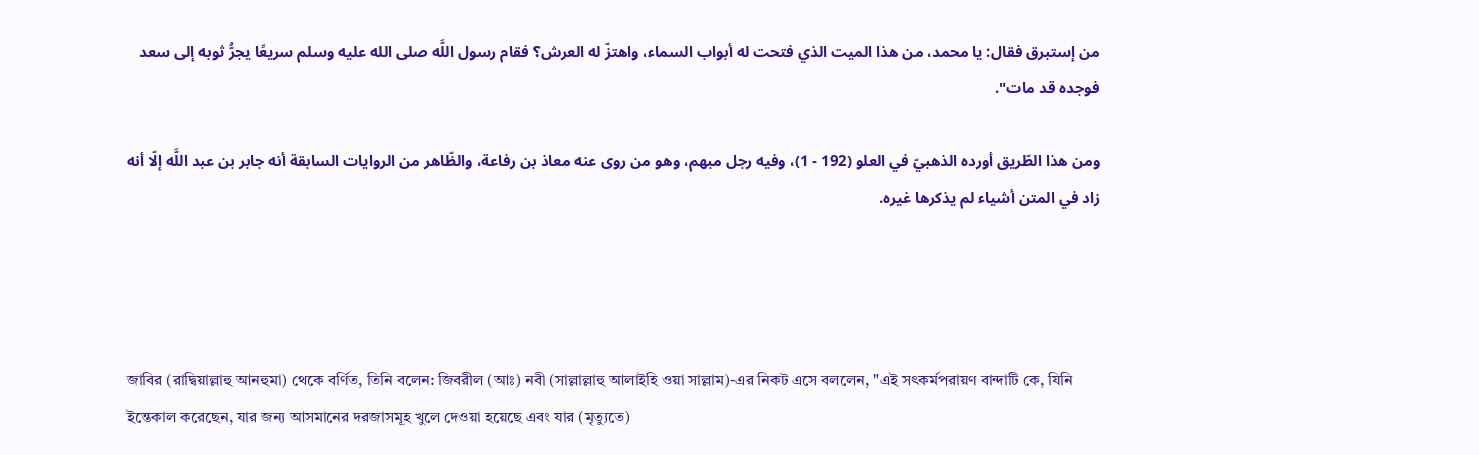من إستبرق فقال: يا محمد، من هذا الميت الذي فتحت له أبواب السماء، واهتزّ له العرش؟ فقام رسول اللَّه صلى الله عليه وسلم سريعًا يجرُّ ثوبه إلى سعد فوجده قد مات".

ومن هذا الطّريق أورده الذهبيّ في العلو (192 - 1)، وفيه رجل مبهم، وهو من روى عنه معاذ بن رفاعة، والظّاهر من الروايات السابقة أنه جابر بن عبد اللَّه إلّا أنه زاد في المتن أشياء لم يذكرها غيره.




জাবির (রাদ্বিয়াল্লাহু আনহুমা) থেকে বর্ণিত, তিনি বলেন: জিবরীল (আঃ) নবী (সাল্লাল্লাহু আলাইহি ওয়া সাল্লাম)-এর নিকট এসে বললেন, "এই সৎকর্মপরায়ণ বান্দাটি কে, যিনি ইন্তেকাল করেছেন, যার জন্য আসমানের দরজাসমূহ খুলে দেওয়া হয়েছে এবং যার (মৃত্যুতে)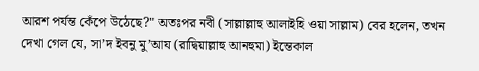আরশ পর্যন্ত কেঁপে উঠেছে?" অতঃপর নবী (সাল্লাল্লাহু আলাইহি ওয়া সাল্লাম) বের হলেন, তখন দেখা গেল যে, সা’দ ইবনু মু’আয (রাদ্বিয়াল্লাহু আনহুমা) ইন্তেকাল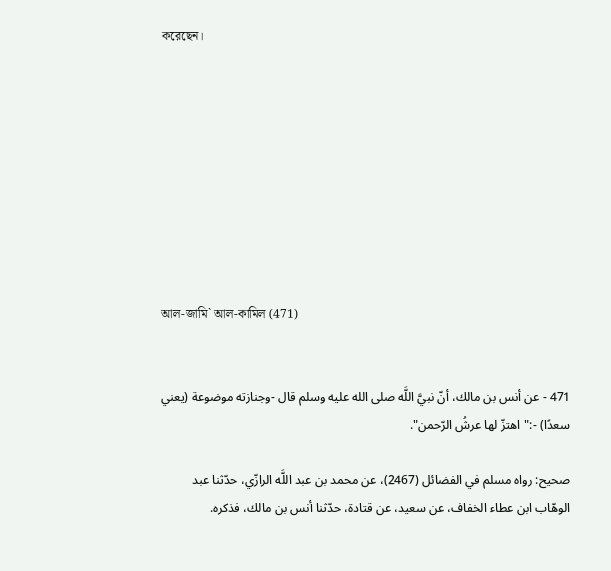করেছেন।









আল-জামি` আল-কামিল (471)


471 - عن أنس بن مالك، أنّ نبيَّ اللَّه صلى الله عليه وسلم قال -وجنازته موضوعة (يعني سعدًا) -:"اهتزّ لها عرشُ الرّحمن".

صحيح: رواه مسلم في الفضائل (2467)، عن محمد بن عبد اللَّه الرازّي، حدّثنا عبد الوهّاب ابن عطاء الخفاف، عن سعيد، عن قتادة، حدّثنا أنس بن مالك، فذكره.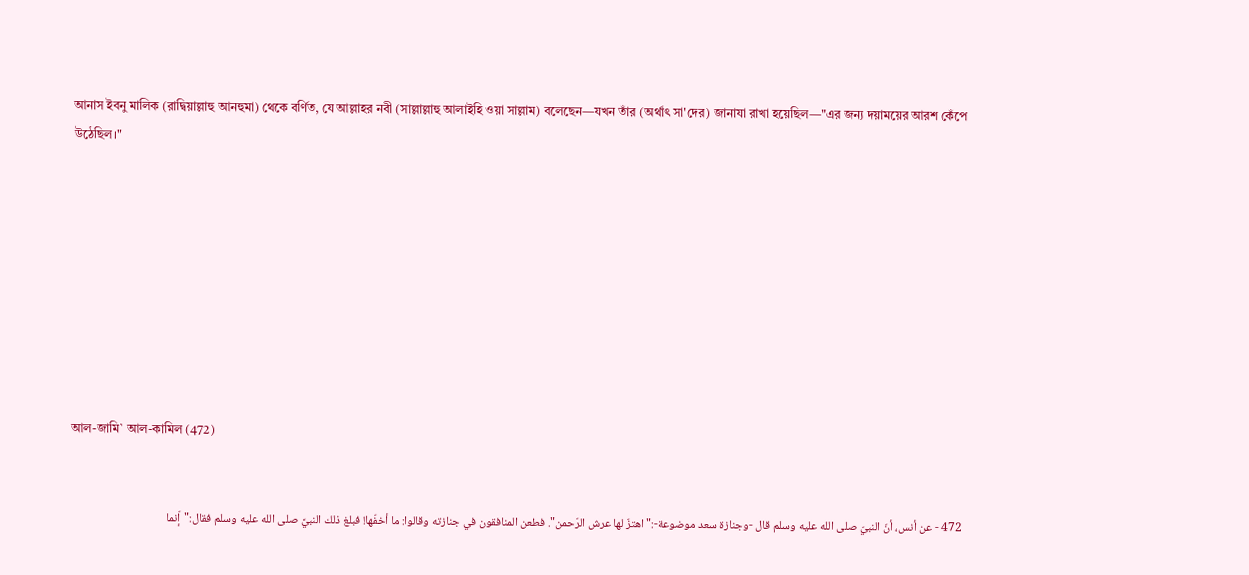আনাস ইবনু মালিক (রাদ্বিয়াল্লাহু আনহুমা) থেকে বর্ণিত, যে আল্লাহর নবী (সাল্লাল্লাহু আলাইহি ওয়া সাল্লাম) বলেছেন—যখন তাঁর (অর্থাৎ সা'দের) জানাযা রাখা হয়েছিল—"এর জন্য দয়াময়ের আরশ কেঁপে উঠেছিল।"









আল-জামি` আল-কামিল (472)


472 - عن أنس، أنّ النبيّ صلى الله عليه وسلم قال -وجنازة سعد موضوعة-:"اهتزّ لها عرش الرّحمن". فطعن المنافقون في جنازته وقالوا: ما أخفّها! فبلغ ذلك النبيَّ صلى الله عليه وسلم فقال:"إّنما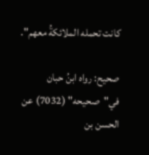كانت تحمله الملائكةُ معهم".

صحيح: رواه ابنُ حبان في"صحيحه" (7032) عن الحسن بن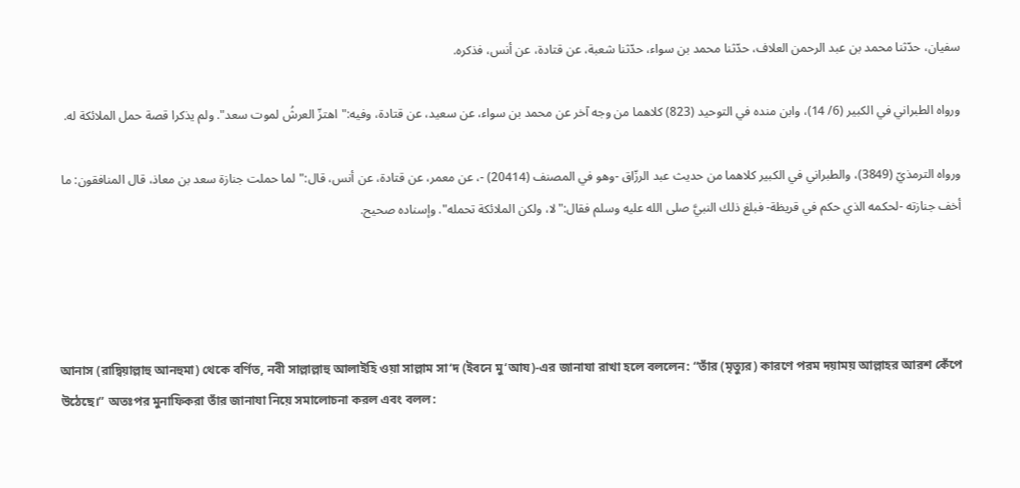سفيان، حدّثنا محمد بن عبد الرحمن العلاف، حدّثنا محمد بن سواء، حدّثنا شعبة، عن قتادة، عن أنس، فذكره.

ورواه الطبراني في الكبير (6/ 14)، وابن منده في التوحيد (823) كلاهما من وجه آخر عن محمد بن سواء، عن سعيد، عن قتادة، وفيه:"اهتزّ العرشُ لموت سعد". ولم يذكرا قصة حمل الملائكة له.

ورواه الترمذيّ (3849)، والطبراني في الكبير كلاهما من حديث عبد الرزّاق -وهو في المصنف (20414) -، عن معمر، عن قتادة، عن أنس، قال:"لما حملت جنازة سعد بن معاذ، قال المنافقون: ما أخف جنازته -لحكمه الذي حكم في قريظة- فبلغ ذلك النبيَّ صلى الله عليه وسلم فقال:"لا، ولكن الملائكة تحمله". وإسناده صحيح.




আনাস (রাদ্বিয়াল্লাহু আনহুমা) থেকে বর্ণিত, নবী সাল্লাল্লাহু আলাইহি ওয়া সাল্লাম সা‘দ (ইবনে মু‘আয)-এর জানাযা রাখা হলে বললেন: “তাঁর (মৃত্যুর) কারণে পরম দয়াময় আল্লাহর আরশ কেঁপে উঠেছে।” অতঃপর মুনাফিকরা তাঁর জানাযা নিয়ে সমালোচনা করল এবং বলল: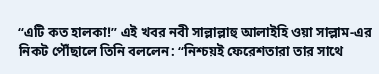“এটি কত হালকা!” এই খবর নবী সাল্লাল্লাহু আলাইহি ওয়া সাল্লাম-এর নিকট পৌঁছালে তিনি বললেন: “নিশ্চয়ই ফেরেশতারা তার সাথে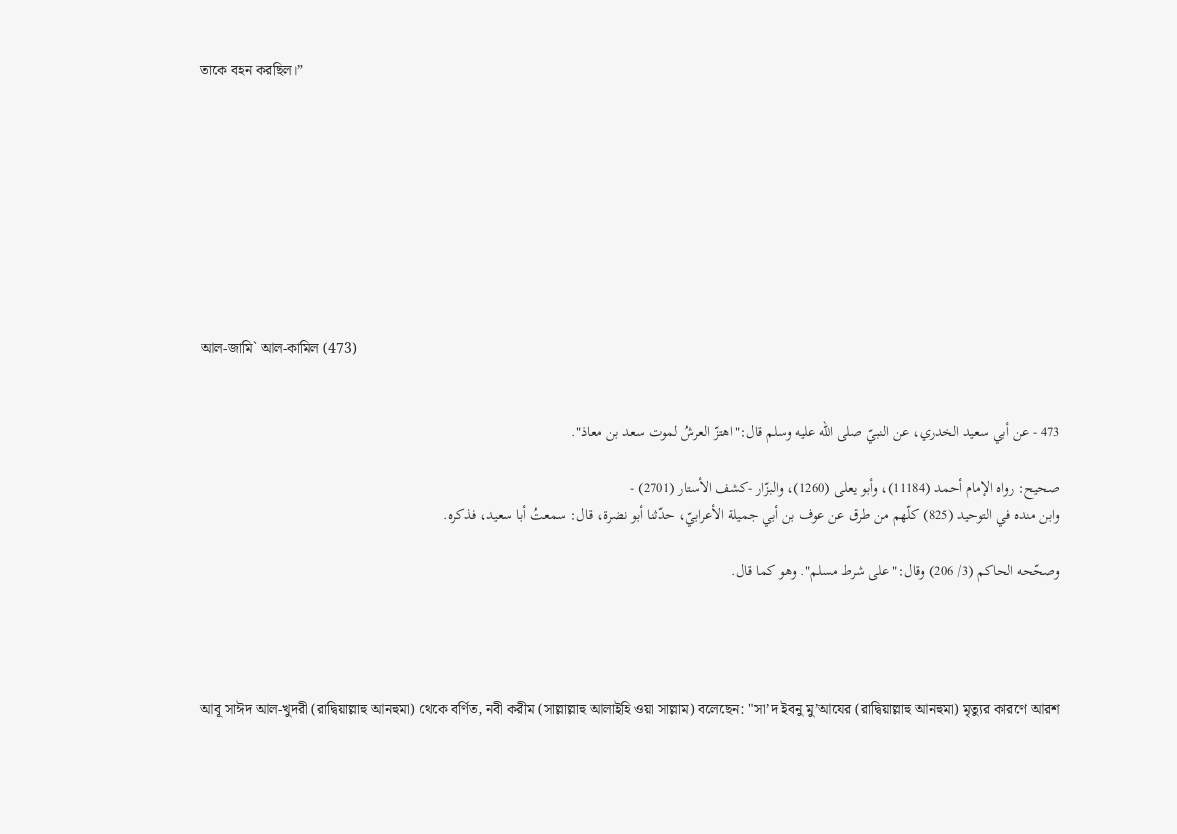তাকে বহন করছিল।”









আল-জামি` আল-কামিল (473)


473 - عن أبي سعيد الخدري، عن النبيّ صلى الله عليه وسلم قال:"اهتزّ العرشُ لموت سعد بن معاذ".

صحيح: رواه الإمام أحمد (11184)، وأبو يعلى (1260)، والبزّار -كشف الأستار (2701) -
وابن منده في التوحيد (825) كلّهم من طرق عن عوف بن أبي جميلة الأعرابيّ، حدّثنا أبو نضرة، قال: سمعتُ أبا سعيد، فذكره.

وصحّحه الحاكم (3/ 206) وقال:"على شرط مسلم". وهو كما قال.




আবূ সাঈদ আল-খুদরী (রাদ্বিয়াল্লাহু আনহুমা) থেকে বর্ণিত, নবী করীম (সাল্লাল্লাহু আলাইহি ওয়া সাল্লাম) বলেছেন: "সা’দ ইবনু মু’আযের (রাদ্বিয়াল্লাহু আনহুমা) মৃত্যুর কারণে আরশ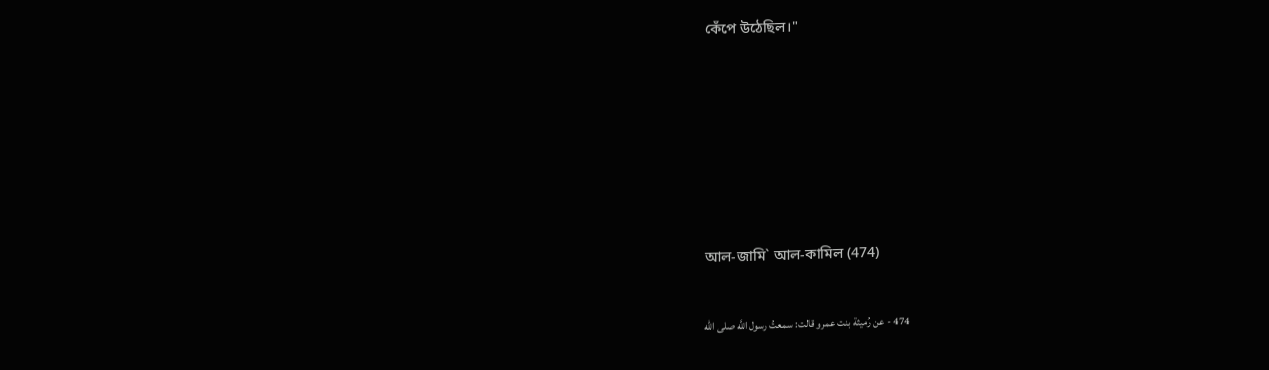কেঁপে উঠেছিল।"









আল-জামি` আল-কামিল (474)


474 - عن رُميثة بنت عمرو قالت: سمعتُ رسول اللَّه صلى الله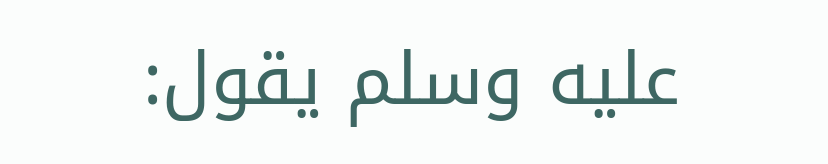عليه وسلم يقول: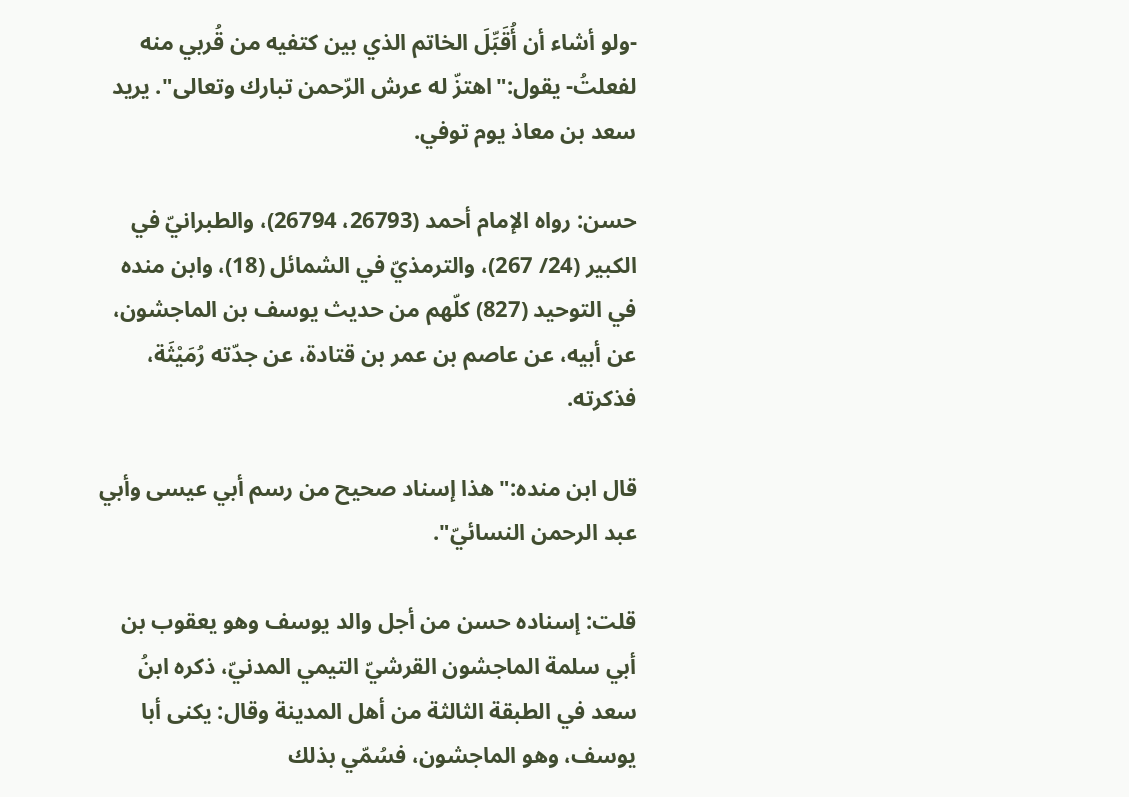-ولو أشاء أن أُقَبِّلَ الخاتم الذي بين كتفيه من قُربي منه لفعلتُ- يقول:"اهتزّ له عرش الرّحمن تبارك وتعالى". يريد سعد بن معاذ يوم توفي.

حسن: رواه الإمام أحمد (26793، 26794)، والطبرانيّ في الكبير (24/ 267)، والترمذيّ في الشمائل (18)، وابن منده في التوحيد (827) كلّهم من حديث يوسف بن الماجشون، عن أبيه، عن عاصم بن عمر بن قتادة، عن جدّته رُمَيْثَة، فذكرته.

قال ابن منده:"هذا إسناد صحيح من رسم أبي عيسى وأبي عبد الرحمن النسائيّ".

قلت: إسناده حسن من أجل والد يوسف وهو يعقوب بن أبي سلمة الماجشون القرشيّ التيمي المدنيّ، ذكره ابنُ سعد في الطبقة الثالثة من أهل المدينة وقال: يكنى أبا يوسف، وهو الماجشون، فسُمّي بذلك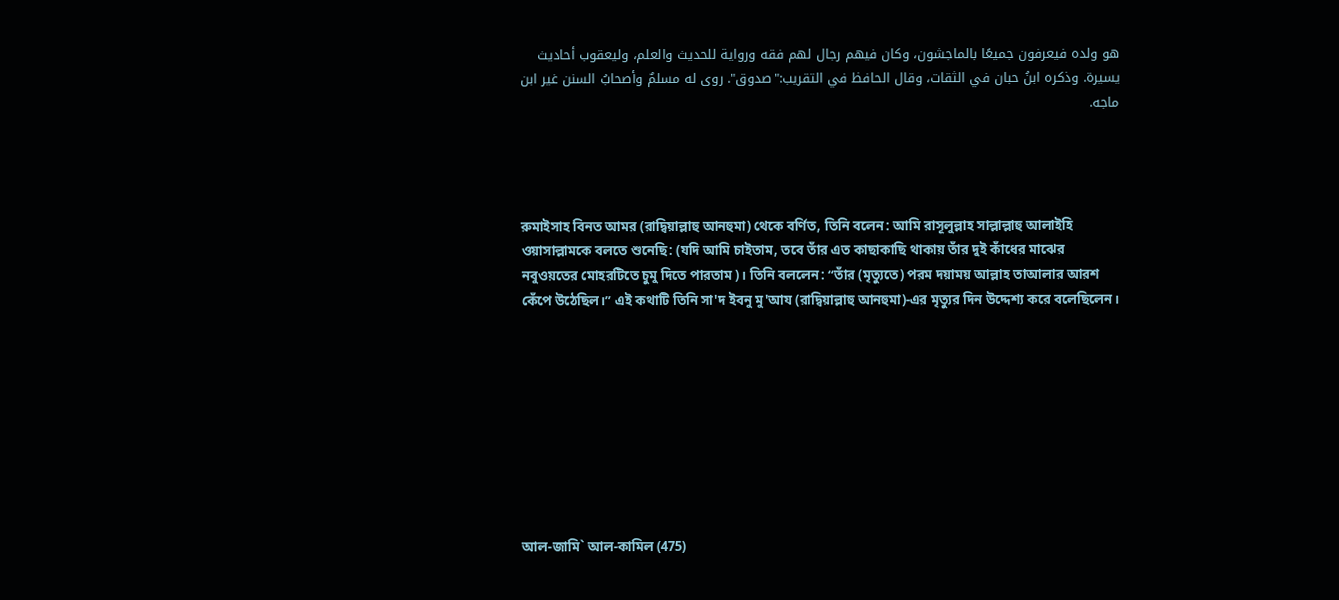هو ولده فيعرفون جميعًا بالماجشون، وكان فيهم رجال لهم فقه ورواية للحديث والعلم، وليعقوب أحاديث يسيرة. وذكره ابنُ حبان في الثقات، وقال الحافظ في التقريب:"صدوق". روى له مسلمٌ وأصحابُ السنن غير ابن ماجه.




রুমাইসাহ বিনত আমর (রাদ্বিয়াল্লাহু আনহুমা) থেকে বর্ণিত, তিনি বলেন: আমি রাসূলুল্লাহ সাল্লাল্লাহু আলাইহি ওয়াসাল্লামকে বলতে শুনেছি: (যদি আমি চাইতাম, তবে তাঁর এত কাছাকাছি থাকায় তাঁর দুই কাঁধের মাঝের নবুওয়তের মোহরটিতে চুমু দিতে পারতাম)। তিনি বললেন: “তাঁর (মৃত্যুতে) পরম দয়াময় আল্লাহ তাআলার আরশ কেঁপে উঠেছিল।” এই কথাটি তিনি সা'দ ইবনু মু'আয (রাদ্বিয়াল্লাহু আনহুমা)-এর মৃত্যুর দিন উদ্দেশ্য করে বলেছিলেন।









আল-জামি` আল-কামিল (475)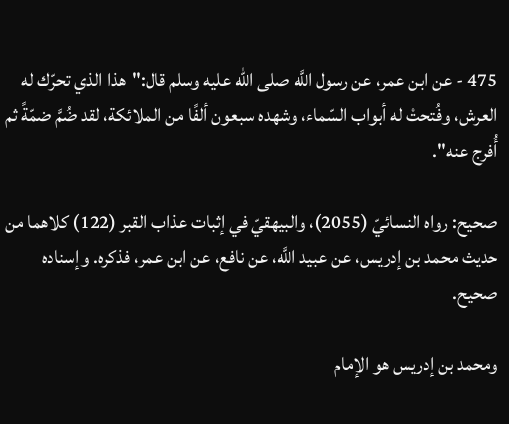475 - عن ابن عمر، عن رسول اللَّه صلى الله عليه وسلم قال:"هذا الذي تحرّك له العرش، وفُتحتْ له أبواب السّماء، وشهده سبعون ألفًا من الملائكة، لقد ضُمَّ ضمّةً ثم أُفرج عنه".

صحيح: رواه النسائيّ (2055)، والبيهقيّ في إثبات عذاب القبر (122) كلاهما من حديث محمد بن إدريس، عن عبيد اللَّه، عن نافع، عن ابن عمر، فذكره. وإسناده صحيح.

ومحمد بن إدريس هو الإمام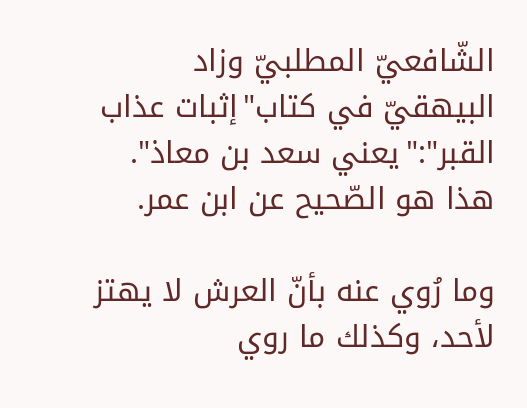الشّافعيّ المطلبيّ وزاد البيهقيّ في كتاب"إثبات عذاب القبر":"يعني سعد بن معاذ". هذا هو الصّحيح عن ابن عمر.

وما رُوي عنه بأنّ العرش لا يهتز لأحد، وكذلك ما روي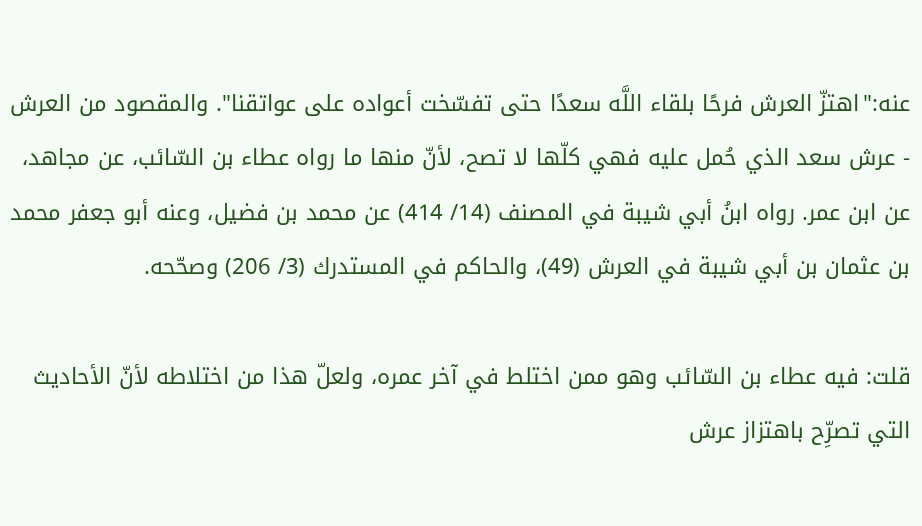عنه:"اهتزّ العرش فرحًا بلقاء اللَّه سعدًا حتى تفسّخت أعواده على عواتقنا". والمقصود من العرش - عرش سعد الذي حُمل عليه فهي كلّها لا تصح، لأنّ منها ما رواه عطاء بن السّائب، عن مجاهد، عن ابن عمر. رواه ابنُ أبي شيبة في المصنف (14/ 414) عن محمد بن فضيل، وعنه أبو جعفر محمد بن عثمان بن أبي شيبة في العرش (49)، والحاكم في المستدرك (3/ 206) وصحّحه.

قلت: فيه عطاء بن السّائب وهو ممن اختلط في آخر عمره، ولعلّ هذا من اختلاطه لأنّ الأحاديث التي تصرِّح باهتزاز عرش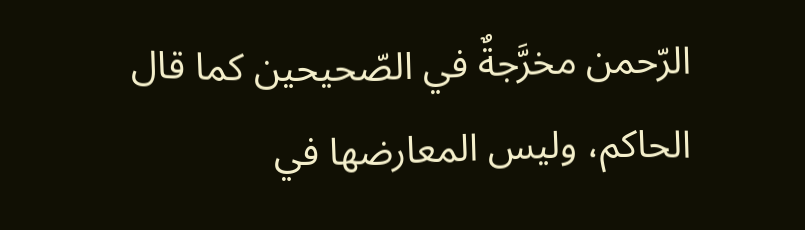الرّحمن مخرَّجةٌ في الصّحيحين كما قال الحاكم، وليس المعارضها في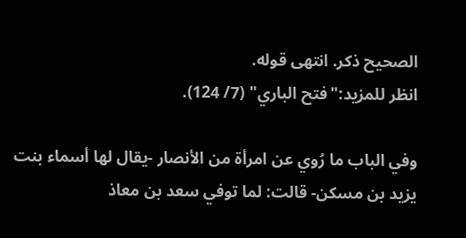الصحيح ذكر. انتهى قوله.
انظر للمزيد:"فتح الباري" (7/ 124).

وفي الباب ما رُوي عن امرأة من الأنصار -يقال لها أسماء بنت يزيد بن مسكن- قالت: لما توفي سعد بن معاذ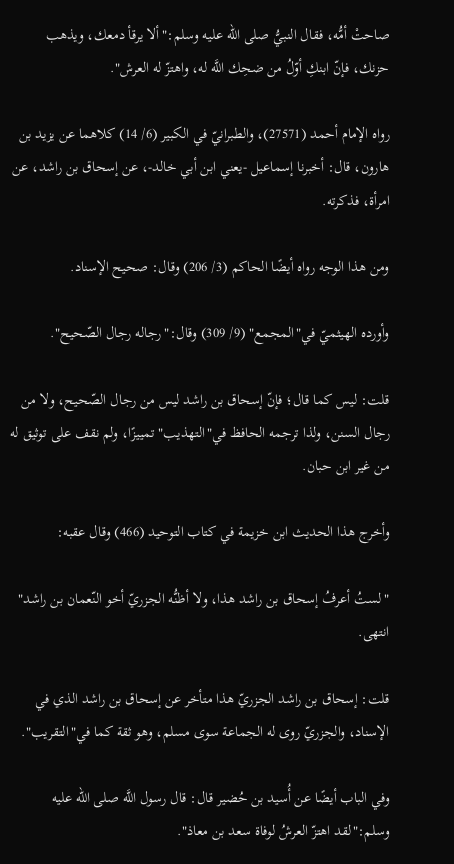صاحتْ أمُّه، فقال النبيُّ صلى الله عليه وسلم:"ألا يرقأ دمعك، ويذهب حزنك، فإنّ ابنكِ أوّلُ من ضحِك اللَّه له، واهتزّ له العرش".

رواه الإمام أحمد (27571)، والطبرانيّ في الكبير (6/ 14) كلاهما عن يزيد بن هارون، قال: أخبرنا إسماعيل -يعني ابن أبي خالد-، عن إسحاق بن راشد، عن امرأة، فذكرته.

ومن هذا الوجه رواه أيضًا الحاكم (3/ 206) وقال: صحيح الإسناد.

وأورده الهيثميّ في"المجمع" (9/ 309) وقال:"رجاله رجال الصّحيح".

قلت: ليس كما قال؛ فإنّ إسحاق بن راشد ليس من رجال الصّحيح، ولا من رجال السنن، ولذا ترجمه الحافظ في"التهذيب" تمييزًا، ولم نقف على توثيق له من غير ابن حبان.

وأخرج هذا الحديث ابن خزيمة في كتاب التوحيد (466) وقال عقبه:

"لستُ أعرفُ إسحاق بن راشد هذا، ولا أظنُّه الجزريّ أخو النّعمان بن راشد" انتهى.

قلت: إسحاق بن راشد الجزريّ هذا متأخر عن إسحاق بن راشد الذي في الإسناد، والجزريّ روى له الجماعة سوى مسلم، وهو ثقة كما في"التقريب".

وفي الباب أيضًا عن أُسيد بن حُضير قال: قال رسول اللَّه صلى الله عليه وسلم:"لقد اهتزّ العرشُ لوفاة سعد بن معاذ".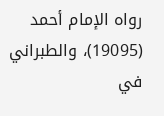رواه الإمام أحمد (19095)، والطبراني في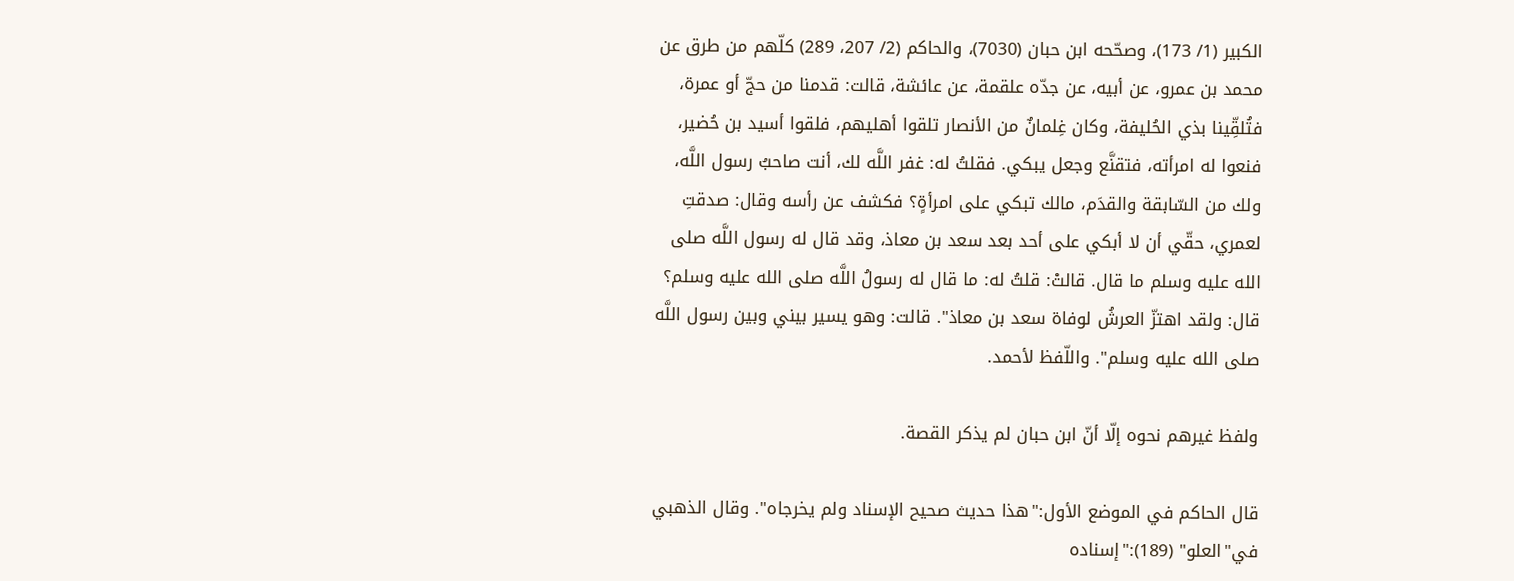الكبير (1/ 173)، وصحّحه ابن حبان (7030)، والحاكم (2/ 207، 289) كلّهم من طرق عن محمد بن عمرو، عن أبيه، عن جدّه علقمة، عن عائشة، قالت: قدمنا من حجّ أو عمرة، فتُلقِّينا بذي الحُليفة، وكان غِلمانٌ من الأنصار تلقوا أهليهم، فلقوا أسيد بن حُضير، فنعوا له امرأته، فتقنَّع وجعل يبكي. فقلتُ له: غفر اللَّه لك، أنت صاحبُ رسول اللَّه، ولك من السّابقة والقدَم، مالك تبكي على امرأةٍ؟ فكشف عن رأسه وقال: صدقتِ لعمري، حقّي أن لا أبكي على أحد بعد سعد بن معاذ، وقد قال له رسول اللَّه صلى الله عليه وسلم ما قال. قالتْ: قلتُ له: ما قال له رسولُ اللَّه صلى الله عليه وسلم؟ قال: ولقد اهتزّ العرشُ لوفاة سعد بن معاذ". قالت: وهو يسير بيني وبين رسول اللَّه صلى الله عليه وسلم". واللّفظ لأحمد.

ولفظ غيرهم نحوه إلّا أنّ ابن حبان لم يذكر القصة.

قال الحاكم في الموضع الأول:"هذا حديث صحيح الإسناد ولم يخرجاه". وقال الذهبي في"العلو" (189):"إسناده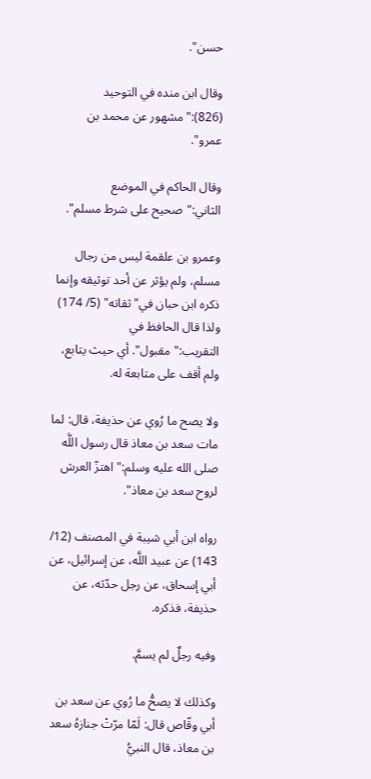حسن".

وقال ابن منده في التوحيد (826):"مشهور عن محمد بن عمرو".

وقال الحاكم في الموضع الثاني:"صحيح على شرط مسلم".

وعمرو بن علقمة ليس من رجال مسلم، ولم يؤثر عن أحد توثيقه وإنما ذكره ابن حبان في"ثقاته" (5/ 174)
ولذا قال الحافظ في التقريب:"مقبول". أي حيث يتابع، ولم أقف على متابعة له.

ولا يصح ما رُوي عن حذيفة، قال: لما مات سعد بن معاذ قال رسول اللَّه صلى الله عليه وسلم:"اهتزّ العرش لروح سعد بن معاذ".

رواه ابن أبي شيبة في المصنف (12/ 143) عن عبيد اللَّه، عن إسرائيل، عن أبي إسحاق، عن رجل حدّثه، عن حذيفة، فذكره.

وفيه رجلٌ لم يسمَّ.

وكذلك لا يصحُّ ما رُوي عن سعد بن أبي وقّاص قال: لَمّا مرّتْ جنازهُ سعد بن معاذ، قال النبيُّ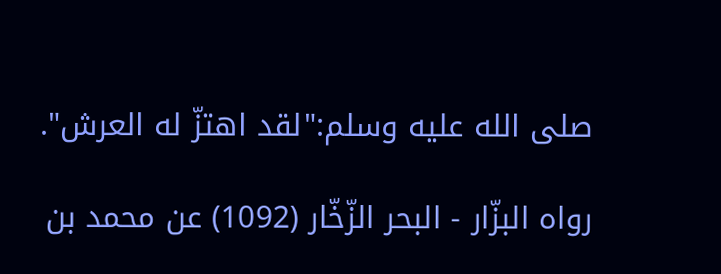صلى الله عليه وسلم:"لقد اهتزّ له العرش".

رواه البزّار - البحر الزّخّار (1092) عن محمد بن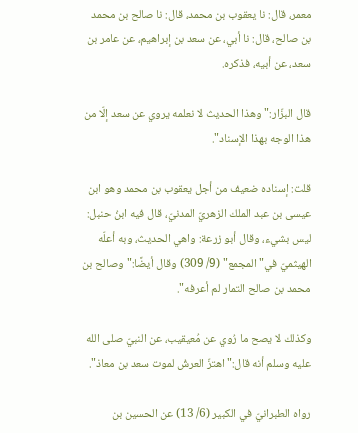معمر، قال: نا يعقوب بن محمد، قال: نا صالح بن محمد بن صالح، قال: نا أبي، عن سعد بن إبراهيم، عن عامر بن سعد، عن أبيه، فذكره.

قال البزّار:"وهذا الحديث لا نعلمه يروي عن سعد إلّا من هذا الوجه بهذا الإسناد".

قلت: إسناده ضعيف من أجل يعقوب بن محمد وهو ابن عيسى بن عبد الملك الزهريّ المدنيّ، قال فيه ابنُ حنبل: ليس بشيء، وقال أبو زرعة: واهي الحديث، وبه أعلّه الهيثميّ في"المجمع" (9/ 309) وقال أيضًا:"وصالح بن محمد بن صالح التمار لم أعرفه".

وكذلك لا يصح ما رُوي عن مُعيقيب، عن النبيّ صلى الله عليه وسلم أنه قال:"اهتزّ العرشُ لموت سعد بن معاذ".

رواه الطبرانيّ في الكبير (6/ 13) عن الحسين بن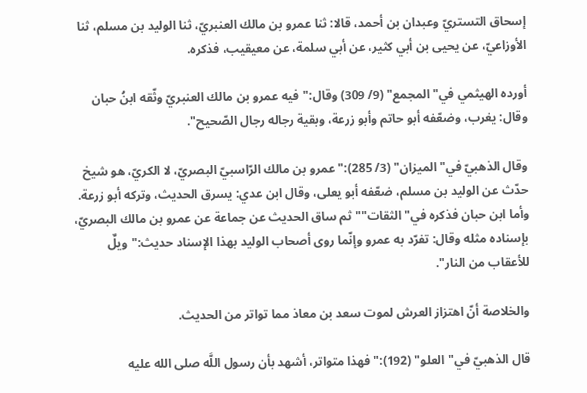إسحاق التستريّ وعبدان بن أحمد، قالا: ثنا عمرو بن مالك العنبريّ، ثنا الوليد بن مسلم، ثنا الأوزاعيّ، عن يحيى بن أبي كثير، عن أبي سلمة، عن معيقيب، فذكره.

أورده الهيثمي في"المجمع" (9/ 309) وقال:"فيه عمرو بن مالك العنبريّ وثّقه ابنُ حبان وقال: يغرب، وضعّفه أبو حاتم وأبو زرعة، وبقية رجاله رجال الصّحيح".

وقال الذهبيّ في"الميزان" (3/ 285):"عمرو بن مالك الرّاسبيّ البصريّ، لا الكريّ، هو شيخ حدّث عن الوليد بن مسلم، ضعّفه أبو يعلى، وقال ابن عدي: يسرق الحديث، وتركه أبو زرعة. وأما ابن حبان فذكره في"الثقات"" ثم ساق الحديث عن جماعة عن عمرو بن مالك البصريّ، بإسناده مثله وقال: تفرّد به عمرو وإنّما روى أصحاب الوليد بهذا الإسناد حديث:"ويلٌ للأعقاب من النار".

والخلاصة أنّ اهتزاز العرش لموت سعد بن معاذ مما تواتر من الحديث.

قال الذهبيّ في"العلو" (192):"فهذا متواتر، أشهد بأن رسول اللَّه صلى الله عليه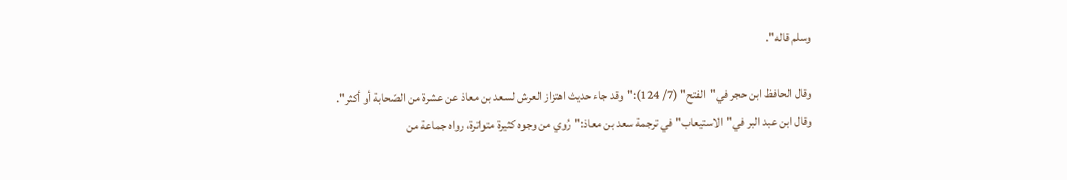وسلم قاله".

وقال الحافظ ابن حجر في"الفتح" (7/ 124):"وقد جاء حديث اهتزاز العرش لسعد بن معاذ عن عشرة من الصّحابة أو أكثر".
وقال ابن عبد البر في"الاستيعاب" في ترجمة سعد بن معاذ:"رُوي من وجوه كثيرة متواترة، رواه جماعة من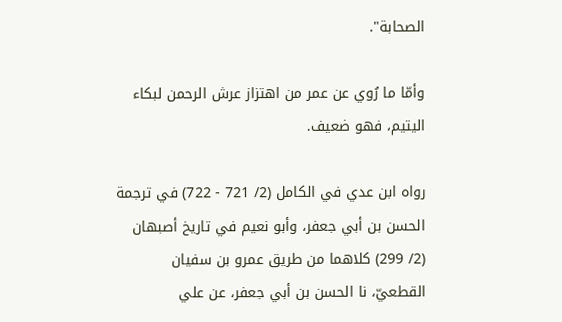الصحابة".

وأمّا ما رُوي عن عمر من اهتزاز عرش الرحمن لبكاء اليتيم، فهو ضعيف.

رواه ابن عدي في الكامل (2/ 721 - 722) في ترجمة الحسن بن أبي جعفر، وأبو نعيم في تاريخ أصبهان (2/ 299) كلاهما من طريق عمرو بن سفيان القطعيّ، نا الحسن بن أبي جعفر، عن علي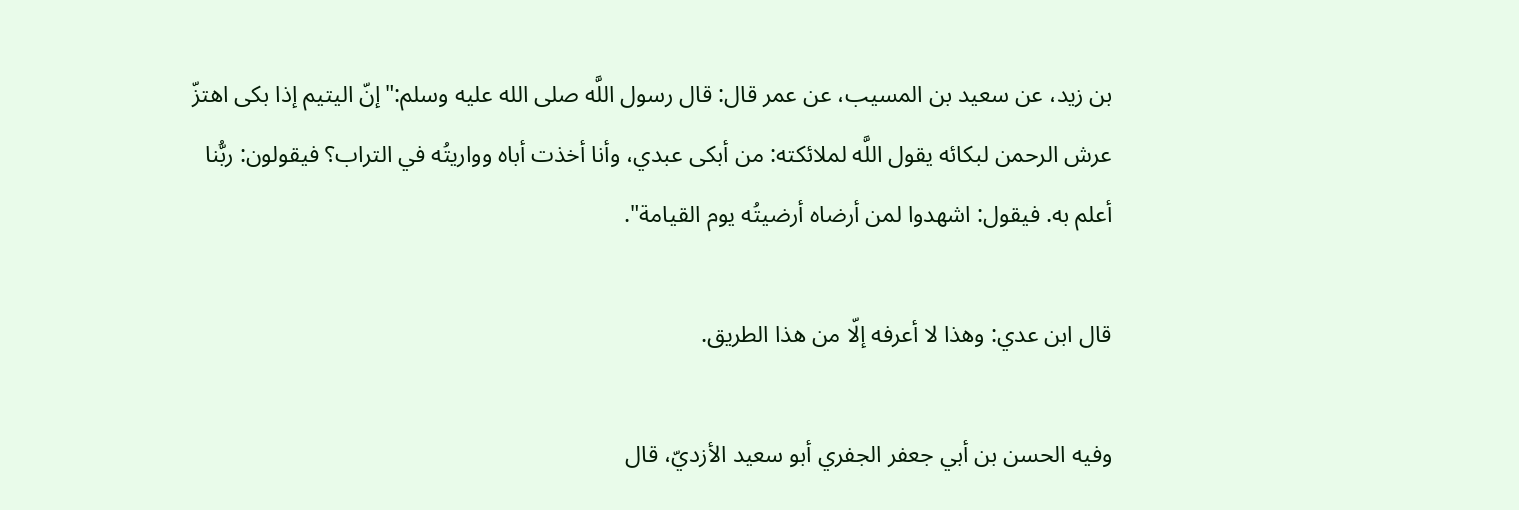بن زيد، عن سعيد بن المسيب، عن عمر قال: قال رسول اللَّه صلى الله عليه وسلم:"إنّ اليتيم إذا بكى اهتزّ عرش الرحمن لبكائه يقول اللَّه لملائكته: من أبكى عبدي، وأنا أخذت أباه وواريتُه في التراب؟ فيقولون: ربُّنا أعلم به. فيقول: اشهدوا لمن أرضاه أرضيتُه يوم القيامة".

قال ابن عدي: وهذا لا أعرفه إلّا من هذا الطريق.

وفيه الحسن بن أبي جعفر الجفري أبو سعيد الأزديّ، قال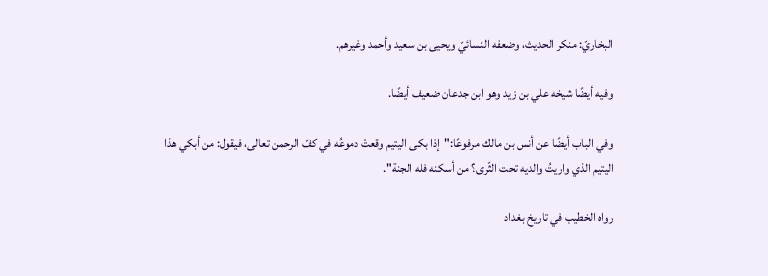البخاريّ: منكر الحديث، وضعفه النسائيّ ويحيى بن سعيد وأحمد وغيرهم.

وفيه أيضًا شيخه علي بن زيد وهو ابن جدعان ضعيف أيضًا.

وفي الباب أيضًا عن أنس بن مالك مرفوعًا:"إذا بكى اليتيم وقعتْ دموعُه في كفّ الرحمن تعالى، فيقول: من أبكي هذا اليتيم الذي واريتُ والديه تحت الثّرى؟ من أسكنه فله الجنة".

رواه الخطيب في تاريخ بغداد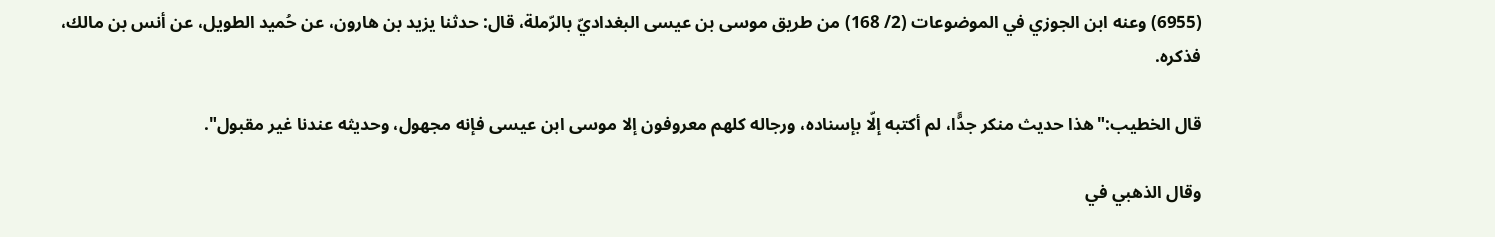(6955) وعنه ابن الجوزي في الموضوعات (2/ 168) من طريق موسى بن عيسى البغداديّ بالرّملة، قال: حدثنا يزيد بن هارون، عن حُميد الطويل، عن أنس بن مالك، فذكره.

قال الخطيب:"هذا حديث منكر جدًّا، لم أكتبه إلّا بإسناده، ورجاله كلهم معروفون إلا موسى ابن عيسى فإنه مجهول، وحديثه عندنا غير مقبول".

وقال الذهبي في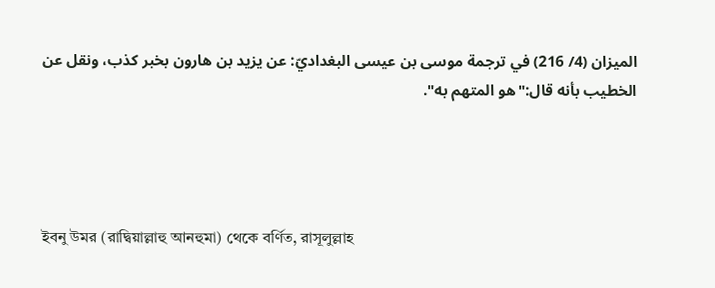الميزان (4/ 216) في ترجمة موسى بن عيسى البغداديّ: عن يزيد بن هارون بخبر كذب، ونقل عن الخطيب بأنه قال:"هو المتهم به".




ইবনু উমর (রাদ্বিয়াল্লাহু আনহুমা) থেকে বর্ণিত, রাসূলুল্লাহ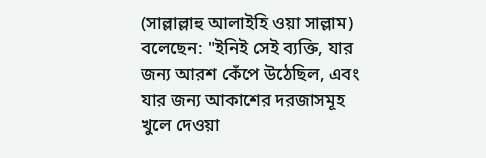(সাল্লাল্লাহু আলাইহি ওয়া সাল্লাম) বলেছেন: "ইনিই সেই ব্যক্তি, যার জন্য আরশ কেঁপে উঠেছিল, এবং যার জন্য আকাশের দরজাসমূহ খুলে দেওয়া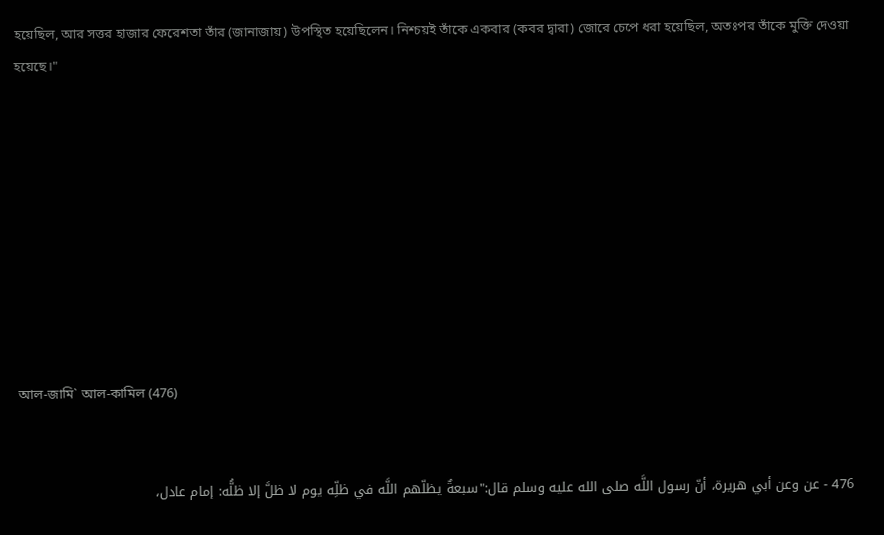হয়েছিল, আর সত্তর হাজার ফেরেশতা তাঁর (জানাজায়) উপস্থিত হয়েছিলেন। নিশ্চয়ই তাঁকে একবার (কবর দ্বারা) জোরে চেপে ধরা হয়েছিল, অতঃপর তাঁকে মুক্তি দেওয়া হয়েছে।"









আল-জামি` আল-কামিল (476)


476 - عن وعن أبي هريرة، أنّ رسول اللَّه صلى الله عليه وسلم قال:"سبعةٌ يظلّهم اللَّه في ظلِّه يوم لا ظلَّ إلا ظلُّه: إمام عادل،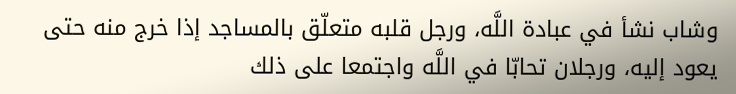وشاب نشأ في عبادة اللَّه، ورجل قلبه متعلّق بالمساجد إذا خرج منه حتى يعود إليه، ورجلان تحابّا في اللَّه واجتمعا على ذلك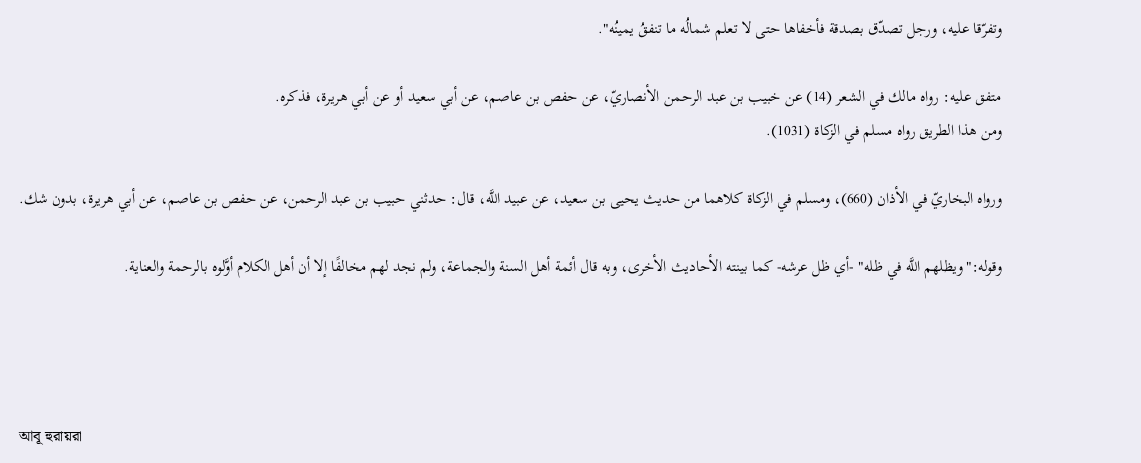وتفرّقا عليه، ورجل تصدّق بصدقة فأخفاها حتى لا تعلم شمالُه ما تنفقُ يمينُه".

متفق عليه: رواه مالك في الشعر (14) عن خبيب بن عبد الرحمن الأنصاريّ، عن حفص بن عاصم، عن أبي سعيد أو عن أبي هريرة، فذكره.
ومن هذا الطريق رواه مسلم في الزكاة (1031).

ورواه البخاريّ في الأذان (660)، ومسلم في الزكاة كلاهما من حديث يحيى بن سعيد، عن عبيد اللَّه، قال: حدثني حبيب بن عبد الرحمن، عن حفص بن عاصم، عن أبي هريرة، بدون شك.

وقوله:"ويظلهم اللَّه في ظله" -أي ظل عرشه- كما بينته الأحاديث الأخرى، وبه قال أئمة أهل السنة والجماعة، ولم نجد لهم مخالفًا إلا أن أهل الكلام أوَّلوه بالرحمة والعناية.




আবূ হুরায়রা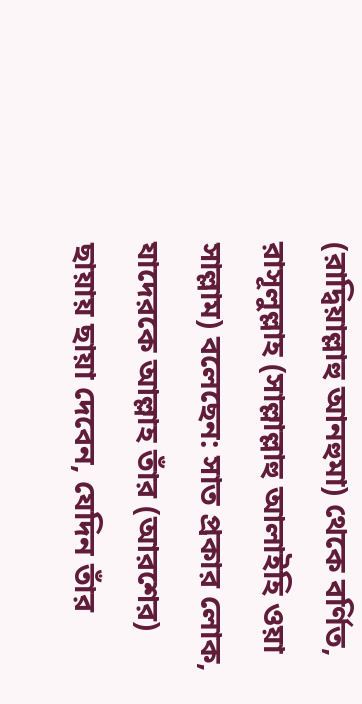(রাদ্বিয়াল্লাহু আনহুমা) থেকে বর্ণিত, রাসূলুল্লাহ (সাল্লাল্লাহু আলাইহি ওয়া সাল্লাম) বলেছেন: সাত প্রকার লোক, যাদেরকে আল্লাহ তাঁর (আরশের) ছায়ায় ছায়া দেবেন, যেদিন তাঁর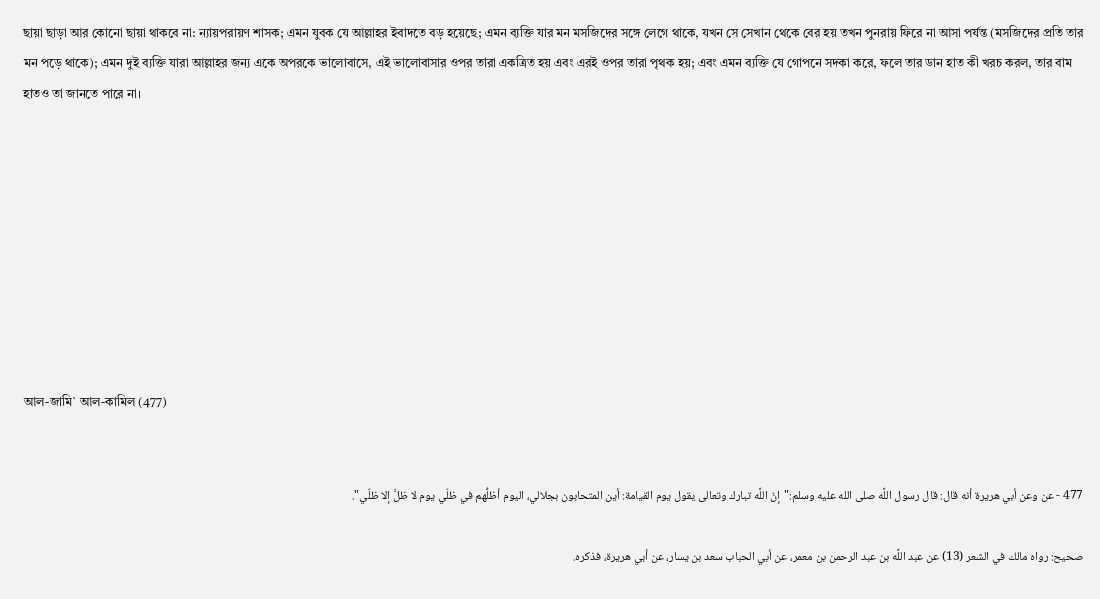ছায়া ছাড়া আর কোনো ছায়া থাকবে না: ন্যায়পরায়ণ শাসক; এমন যুবক যে আল্লাহর ইবাদতে বড় হয়েছে; এমন ব্যক্তি যার মন মসজিদের সঙ্গে লেগে থাকে, যখন সে সেখান থেকে বের হয় তখন পুনরায় ফিরে না আসা পর্যন্ত (মসজিদের প্রতি তার মন পড়ে থাকে); এমন দুই ব্যক্তি যারা আল্লাহর জন্য একে অপরকে ভালোবাসে, এই ভালোবাসার ওপর তারা একত্রিত হয় এবং এরই ওপর তারা পৃথক হয়; এবং এমন ব্যক্তি যে গোপনে সদকা করে, ফলে তার ডান হাত কী খরচ করল, তার বাম হাতও তা জানতে পারে না।









আল-জামি` আল-কামিল (477)


477 - عن وعن أبي هريرة أنه قال: قال رسول اللَّه صلى الله عليه وسلم:"إنّ اللَّه تبارك وتعالى يقول يوم القيامة: أين المتحابون بجلالي، اليوم أظلُّهم في ظلّي يوم لا ظلَّ إلا ظلّي".

صحيح: رواه مالك في الشعر (13) عن عبد اللَّه بن عبد الرحمن بن معمر، عن أبي الحباب سعد بن يسار، عن أبي هريرة، فذكره.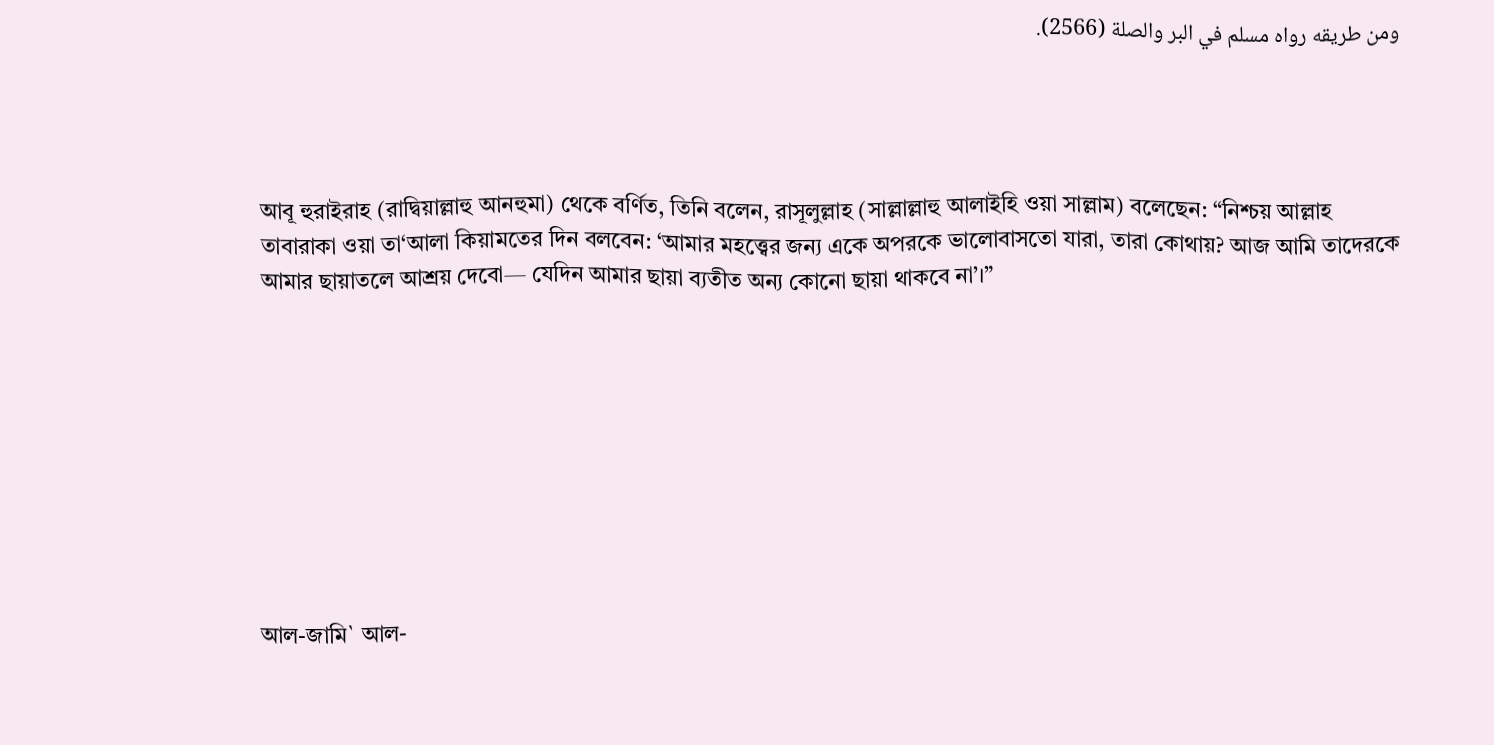ومن طريقه رواه مسلم في البر والصلة (2566).




আবূ হুরাইরাহ (রাদ্বিয়াল্লাহু আনহুমা) থেকে বর্ণিত, তিনি বলেন, রাসূলুল্লাহ (সাল্লাল্লাহু আলাইহি ওয়া সাল্লাম) বলেছেন: “নিশ্চয় আল্লাহ তাবারাকা ওয়া তা‘আলা কিয়ামতের দিন বলবেন: ‘আমার মহত্ত্বের জন্য একে অপরকে ভালোবাসতো যারা, তারা কোথায়? আজ আমি তাদেরকে আমার ছায়াতলে আশ্রয় দেবো— যেদিন আমার ছায়া ব্যতীত অন্য কোনো ছায়া থাকবে না’।”









আল-জামি` আল-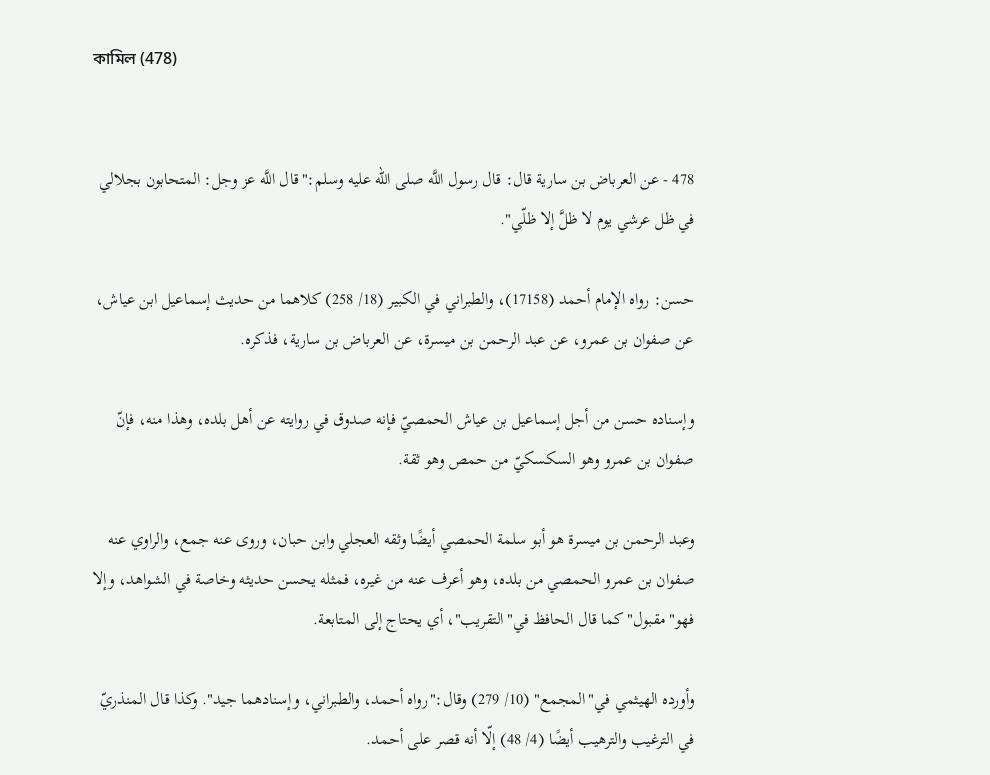কামিল (478)


478 - عن العرباض بن سارية قال: قال رسول اللَّه صلى الله عليه وسلم:"قال اللَّه عز وجل: المتحابون بجلالي في ظل عرشي يوم لا ظلَّ إلا ظلّي".

حسن: رواه الإمام أحمد (17158)، والطبراني في الكبير (18/ 258) كلاهما من حديث إسماعيل ابن عياش، عن صفوان بن عمرو، عن عبد الرحمن بن ميسرة، عن العرباض بن سارية، فذكره.

وإسناده حسن من أجل إسماعيل بن عياش الحمصيّ فإنه صدوق في روايته عن أهل بلده، وهذا منه، فإنّ صفوان بن عمرو وهو السكسكيّ من حمص وهو ثقة.

وعبد الرحمن بن ميسرة هو أبو سلمة الحمصي أيضًا وثقه العجلي وابن حبان، وروى عنه جمع، والراوي عنه صفوان بن عمرو الحمصي من بلده، وهو أعرف عنه من غيره، فمثله يحسن حديثه وخاصة في الشواهد، وإلا فهو"مقبول" كما قال الحافظ في"التقريب"، أي يحتاج إلى المتابعة.

وأورده الهيثمي في"المجمع" (10/ 279) وقال:"رواه أحمد، والطبراني، وإسنادهما جيد". وكذا قال المنذريّ في الترغيب والترهيب أيضًا (4/ 48) إلّا أنه قصر على أحمد.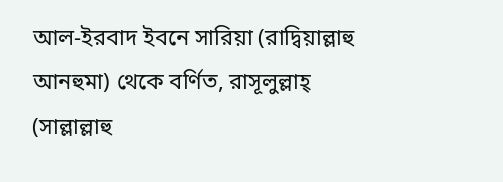আল-ইরবাদ ইবনে সারিয়া (রাদ্বিয়াল্লাহু আনহুমা) থেকে বর্ণিত, রাসূলুল্লাহ্ (সাল্লাল্লাহু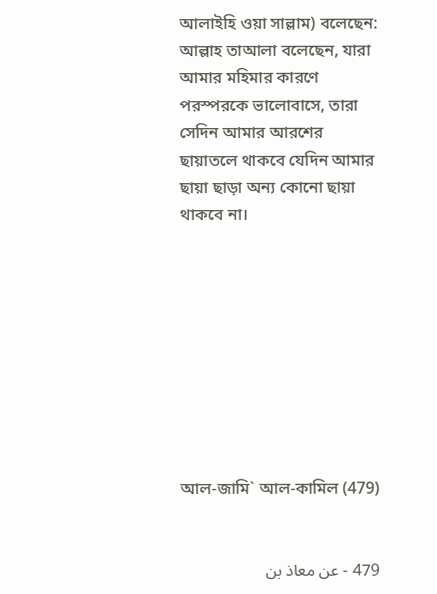আলাইহি ওয়া সাল্লাম) বলেছেন: আল্লাহ তাআলা বলেছেন, যারা আমার মহিমার কারণে পরস্পরকে ভালোবাসে, তারা সেদিন আমার আরশের ছায়াতলে থাকবে যেদিন আমার ছায়া ছাড়া অন্য কোনো ছায়া থাকবে না।









আল-জামি` আল-কামিল (479)


479 - عن معاذ بن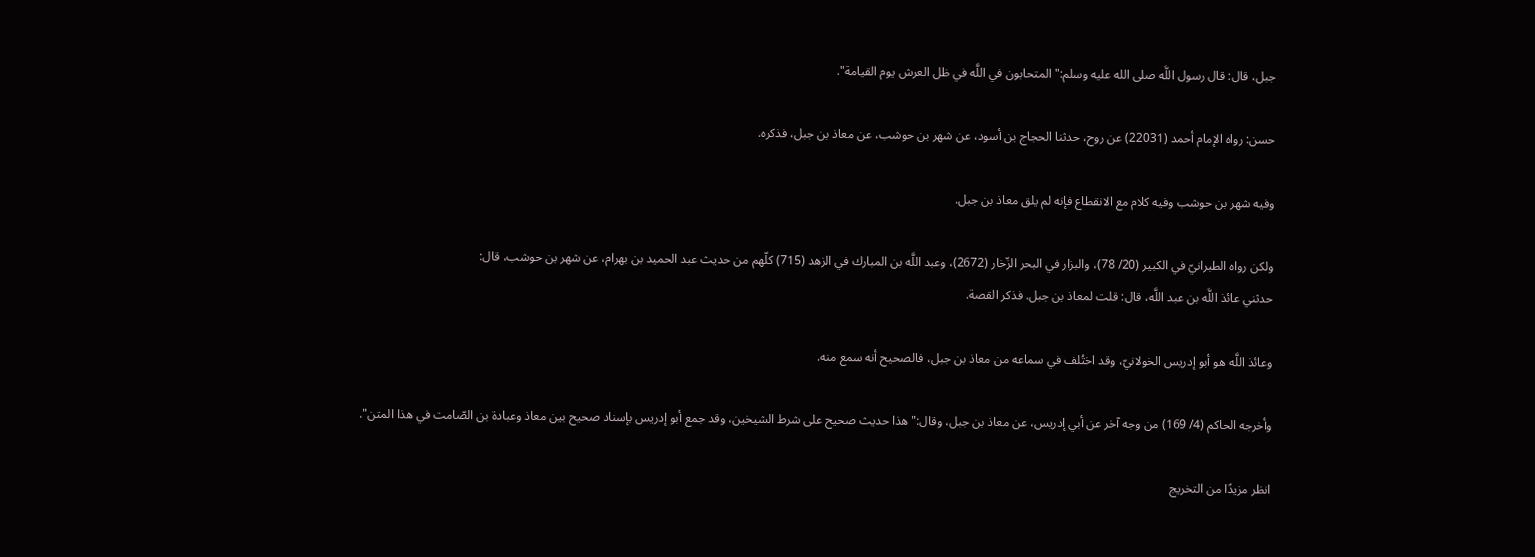جبل، قال: قال رسول اللَّه صلى الله عليه وسلم:"المتحابون في اللَّه في ظل العرش يوم القيامة".

حسن: رواه الإمام أحمد (22031) عن روح، حدثنا الحجاج بن أسود، عن شهر بن حوشب، عن معاذ بن جبل، فذكره.

وفيه شهر بن حوشب وفيه كلام مع الانقطاع فإنه لم يلق معاذ بن جبل.

ولكن رواه الطبرانيّ في الكبير (20/ 78)، والبزار في البحر الزّخار (2672)، وعبد اللَّه بن المبارك في الزهد (715) كلّهم من حديث عبد الحميد بن بهرام، عن شهر بن حوشب، قال:
حدثني عائذ اللَّه بن عبد اللَّه، قال: قلت لمعاذ بن جبل. فذكر القصة.

وعائذ اللَّه هو أبو إدريس الخولانيّ، وقد اختُلف في سماعه من معاذ بن جبل، فالصحيح أنه سمع منه.

وأخرجه الحاكم (4/ 169) من وجه آخر عن أبي إدريس، عن معاذ بن جبل، وقال:"هذا حديث صحيح على شرط الشيخين، وقد جمع أبو إدريس بإسناد صحيح بين معاذ وعبادة بن الصّامت في هذا المتن".

انظر مزيدًا من التخريج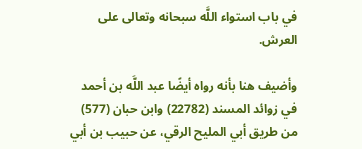في باب استواء اللَّه سبحانه وتعالى على العرش.

وأضيف هنا بأنه رواه أيضًا عبد اللَّه بن أحمد في زوائد المسند (22782) وابن حبان (577) من طريق أبي المليح الرقي، عن حبيب بن أبي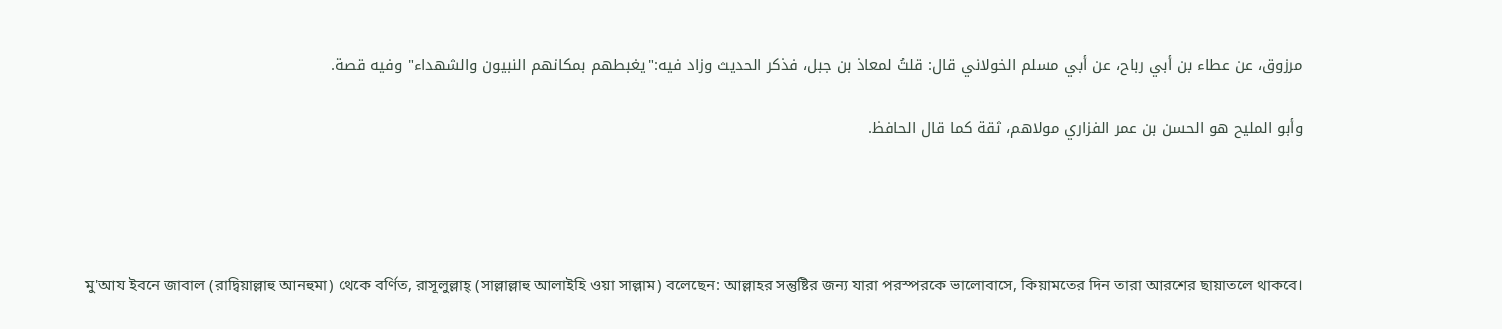مرزوق، عن عطاء بن أبي رباح، عن أبي مسلم الخولاني قال: قلتُ لمعاذ بن جبل، فذكر الحديث وزاد فيه:"يغبطهم بمكانهم النبيون والشهداء" وفيه قصة.

وأبو المليح هو الحسن بن عمر الفزاري مولاهم، ثقة كما قال الحافظ.




মু'আয ইবনে জাবাল (রাদ্বিয়াল্লাহু আনহুমা) থেকে বর্ণিত, রাসূলুল্লাহ্ (সাল্লাল্লাহু আলাইহি ওয়া সাল্লাম) বলেছেন: আল্লাহর সন্তুষ্টির জন্য যারা পরস্পরকে ভালোবাসে, কিয়ামতের দিন তারা আরশের ছায়াতলে থাকবে।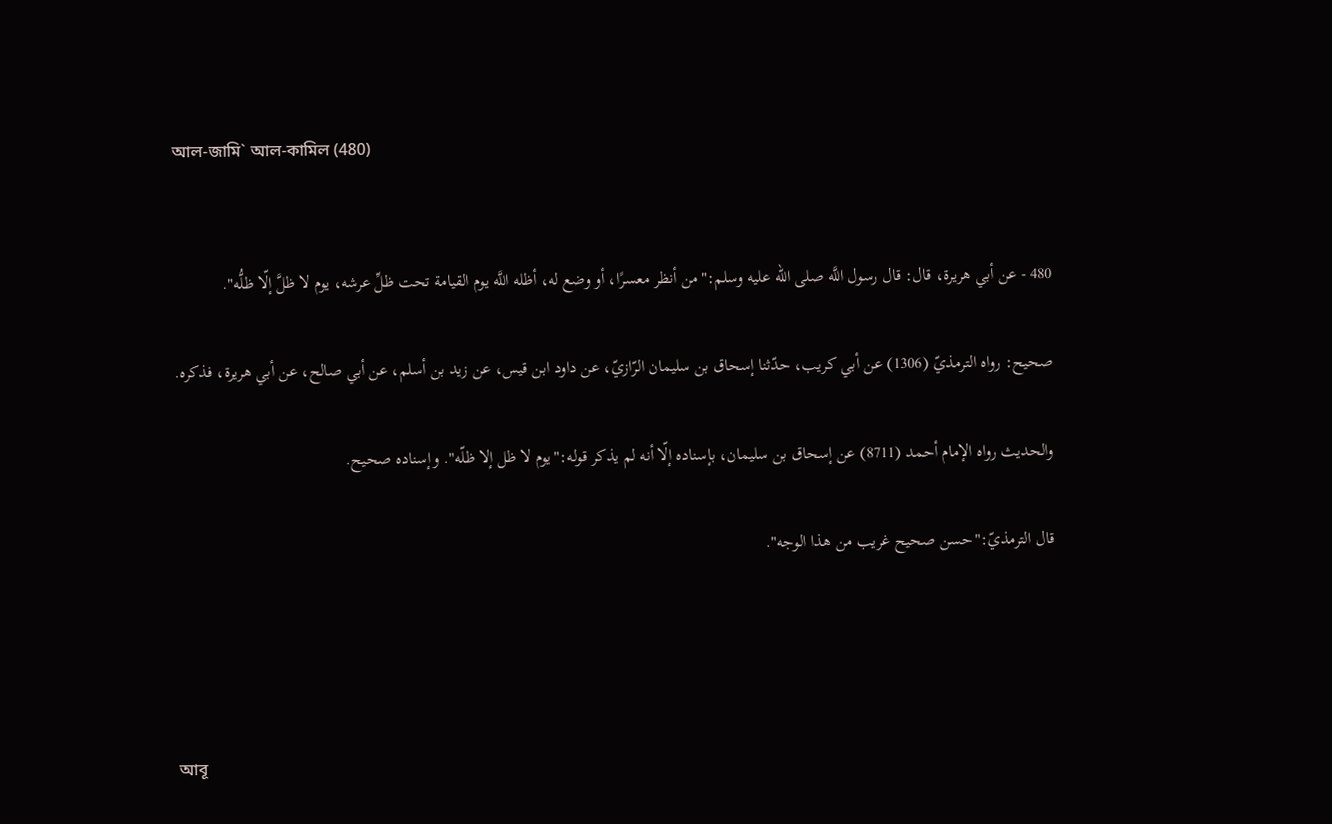আল-জামি` আল-কামিল (480)


480 - عن أبي هريرة، قال: قال رسول اللَّه صلى الله عليه وسلم:"من أنظر معسرًا، أو وضع له، أظله اللَّه يوم القيامة تحت ظلِّ عرشه، يوم لا ظلَّ إلّا ظلُّه".

صحيح: رواه الترمذيّ (1306) عن أبي كريب، حدّثنا إسحاق بن سليمان الرّازيّ، عن داود ابن قيس، عن زيد بن أسلم، عن أبي صالح، عن أبي هريرة، فذكره.

والحديث رواه الإمام أحمد (8711) عن إسحاق بن سليمان، بإسناده إلّا أنه لم يذكر قوله:"يوم لا ظل إلا ظلّه". وإسناده صحيح.

قال الترمذيّ:"حسن صحيح غريب من هذا الوجه".




আবূ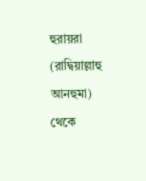হুরায়রা (রাদ্বিয়াল্লাহু আনহুমা) থেকে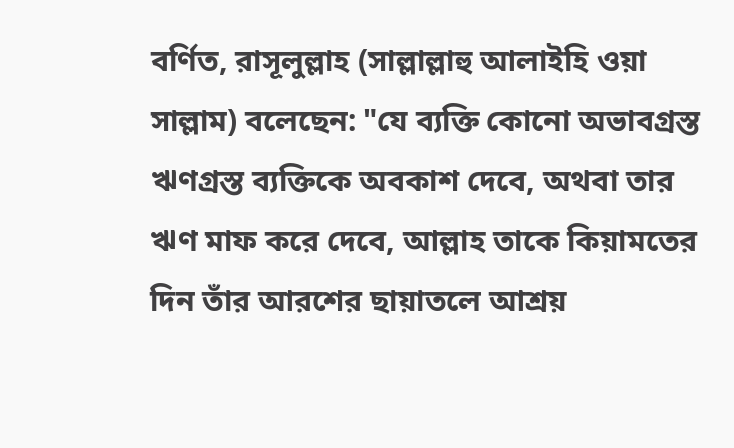বর্ণিত, রাসূলুল্লাহ (সাল্লাল্লাহু আলাইহি ওয়া সাল্লাম) বলেছেন: "যে ব্যক্তি কোনো অভাবগ্রস্ত ঋণগ্রস্ত ব্যক্তিকে অবকাশ দেবে, অথবা তার ঋণ মাফ করে দেবে, আল্লাহ তাকে কিয়ামতের দিন তাঁর আরশের ছায়াতলে আশ্রয়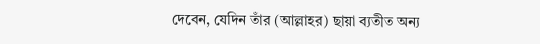দেবেন, যেদিন তাঁর (আল্লাহর) ছায়া ব্যতীত অন্য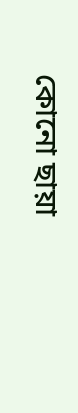কোনো ছায়া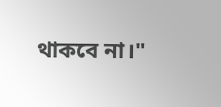থাকবে না।"